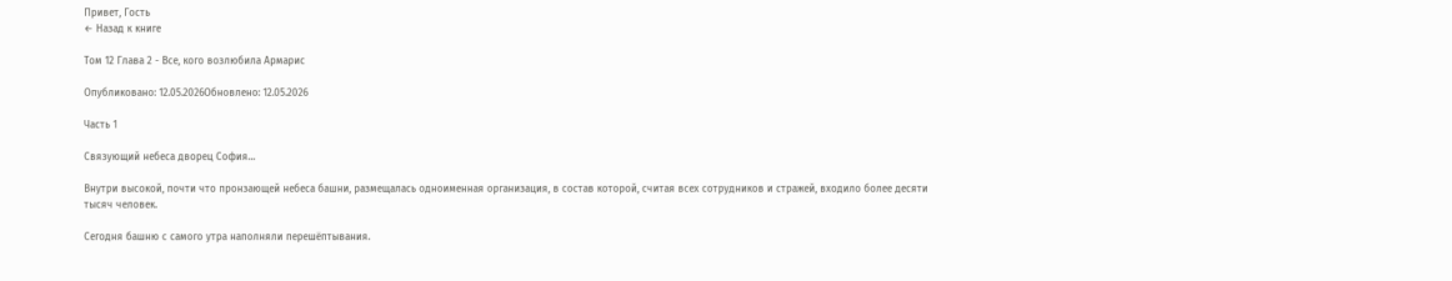Привет, Гость
← Назад к книге

Том 12 Глава 2 - Все, кого возлюбила Армарис

Опубликовано: 12.05.2026Обновлено: 12.05.2026

Часть 1

Связующий небеса дворец София…

Внутри высокой, почти что пронзающей небеса башни, размещалась одноименная организация, в состав которой, считая всех сотрудников и стражей, входило более десяти тысяч человек.

Сегодня башню с самого утра наполняли перешёптывания.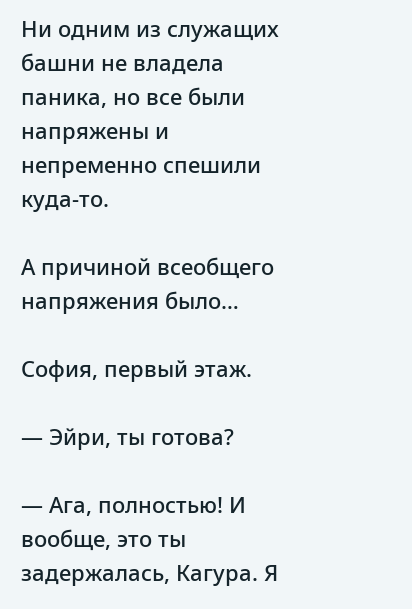Ни одним из служащих башни не владела паника, но все были напряжены и непременно спешили куда-то.

А причиной всеобщего напряжения было…

София, первый этаж.

— Эйри, ты готова?

— Ага, полностью! И вообще, это ты задержалась, Кагура. Я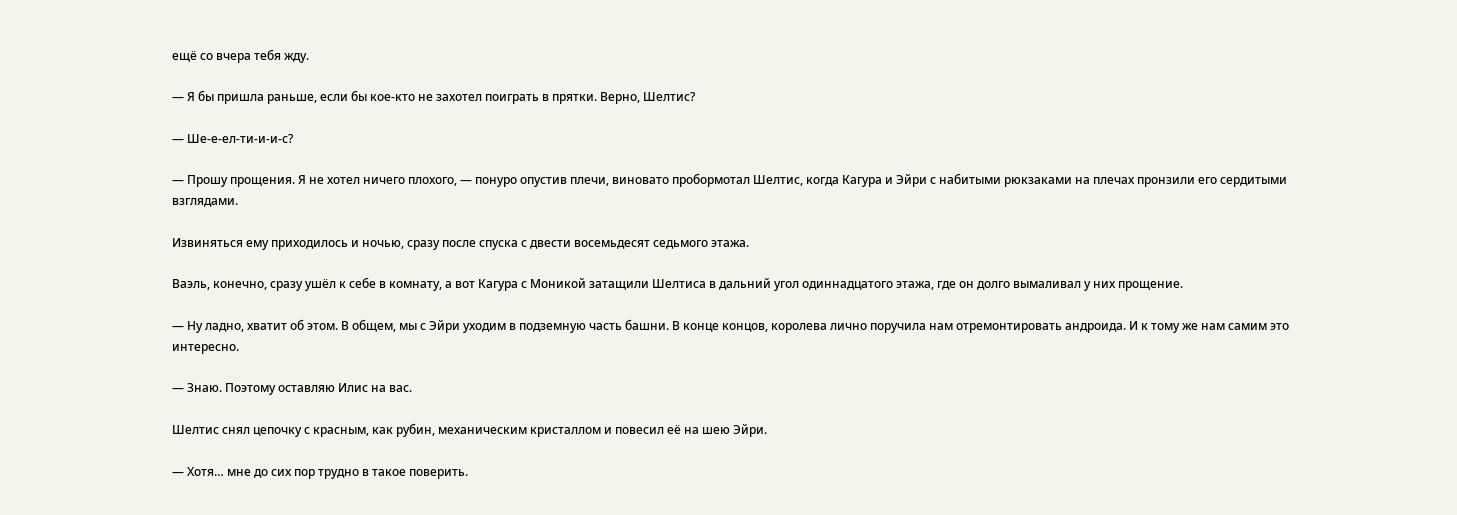ещё со вчера тебя жду.

— Я бы пришла раньше, если бы кое-кто не захотел поиграть в прятки. Верно, Шелтис?

— Ше-е-ел-ти-и-и-с?

— Прошу прощения. Я не хотел ничего плохого, — понуро опустив плечи, виновато пробормотал Шелтис, когда Кагура и Эйри с набитыми рюкзаками на плечах пронзили его сердитыми взглядами.

Извиняться ему приходилось и ночью, сразу после спуска с двести восемьдесят седьмого этажа.

Ваэль, конечно, сразу ушёл к себе в комнату, а вот Кагура с Моникой затащили Шелтиса в дальний угол одиннадцатого этажа, где он долго вымаливал у них прощение.

— Ну ладно, хватит об этом. В общем, мы с Эйри уходим в подземную часть башни. В конце концов, королева лично поручила нам отремонтировать андроида. И к тому же нам самим это интересно.

— Знаю. Поэтому оставляю Илис на вас.

Шелтис снял цепочку с красным, как рубин, механическим кристаллом и повесил её на шею Эйри.

— Хотя… мне до сих пор трудно в такое поверить.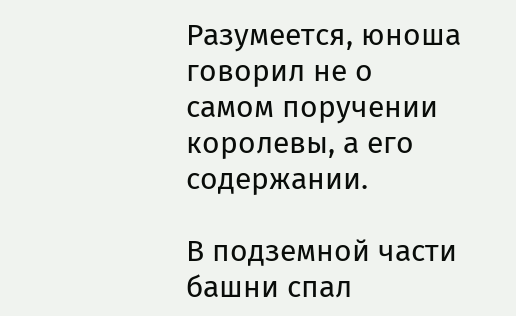Разумеется, юноша говорил не о самом поручении королевы, а его содержании.

В подземной части башни спал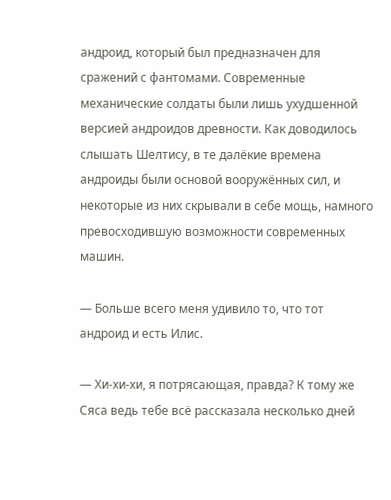андроид, который был предназначен для сражений с фантомами. Современные механические солдаты были лишь ухудшенной версией андроидов древности. Как доводилось слышать Шелтису, в те далёкие времена андроиды были основой вооружённых сил, и некоторые из них скрывали в себе мощь, намного превосходившую возможности современных машин.

— Больше всего меня удивило то, что тот андроид и есть Илис.

— Хи-хи-хи, я потрясающая, правда? К тому же Сяса ведь тебе всё рассказала несколько дней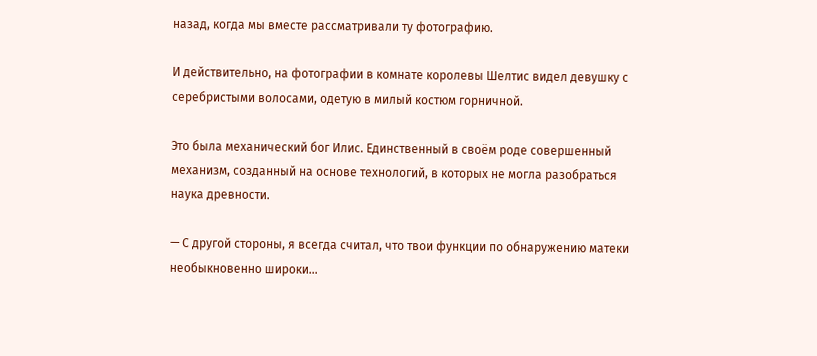назад, когда мы вместе рассматривали ту фотографию.

И действительно, на фотографии в комнате королевы Шелтис видел девушку с серебристыми волосами, одетую в милый костюм горничной.

Это была механический бог Илис. Единственный в своём роде совершенный механизм, созданный на основе технологий, в которых не могла разобраться наука древности.

— С другой стороны, я всегда считал, что твои функции по обнаружению матеки необыкновенно широки…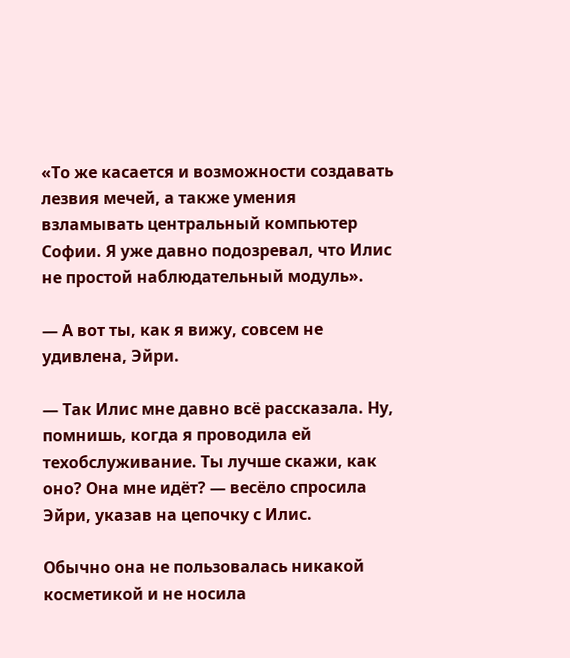«То же касается и возможности создавать лезвия мечей, а также умения взламывать центральный компьютер Софии. Я уже давно подозревал, что Илис не простой наблюдательный модуль».

— А вот ты, как я вижу, совсем не удивлена, Эйри.

— Так Илис мне давно всё рассказала. Ну, помнишь, когда я проводила ей техобслуживание. Ты лучше скажи, как оно? Она мне идёт? — весёло спросила Эйри, указав на цепочку с Илис.

Обычно она не пользовалась никакой косметикой и не носила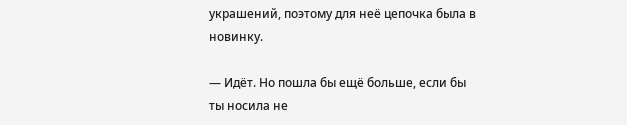украшений, поэтому для неё цепочка была в новинку.

— Идёт. Но пошла бы ещё больше, если бы ты носила не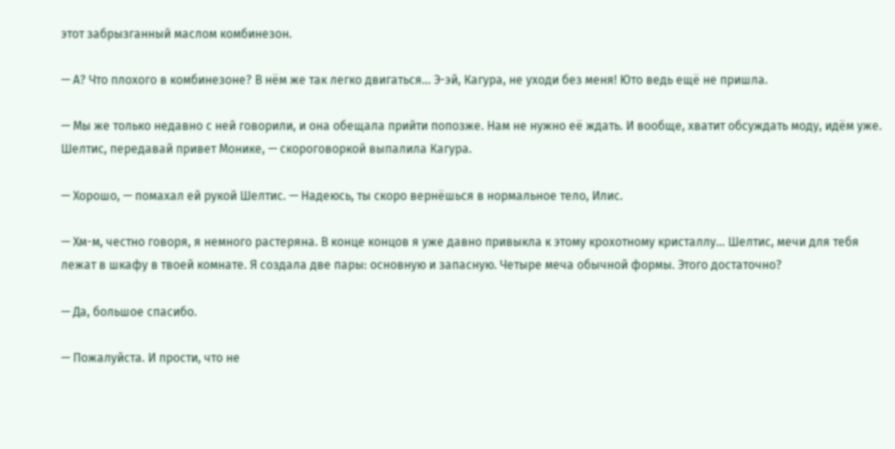этот забрызганный маслом комбинезон.

— А? Что плохого в комбинезоне? В нём же так легко двигаться… Э-эй, Кагура, не уходи без меня! Юто ведь ещё не пришла.

— Мы же только недавно с ней говорили, и она обещала прийти попозже. Нам не нужно её ждать. И вообще, хватит обсуждать моду, идём уже. Шелтис, передавай привет Монике, — скороговоркой выпалила Кагура.

— Хорошо, — помахал ей рукой Шелтис. — Надеюсь, ты скоро вернёшься в нормальное тело, Илис.

— Хм-м, честно говоря, я немного растеряна. В конце концов я уже давно привыкла к этому крохотному кристаллу… Шелтис, мечи для тебя лежат в шкафу в твоей комнате. Я создала две пары: основную и запасную. Четыре меча обычной формы. Этого достаточно?

— Да, большое спасибо.

— Пожалуйста. И прости, что не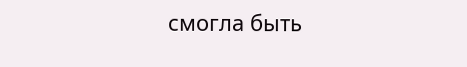смогла быть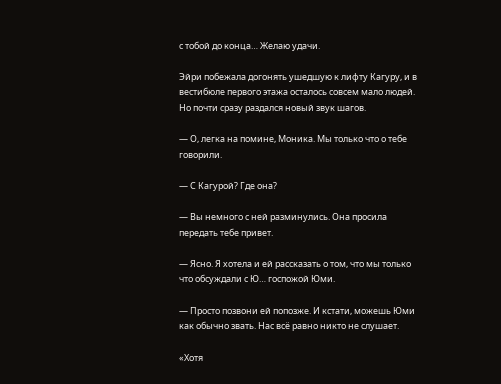с тобой до конца… Желаю удачи.

Эйри побежала догонять ушедшую к лифту Кагуру, и в вестибюле первого этажа осталось совсем мало людей. Но почти сразу раздался новый звук шагов.

— О, легка на помине, Моника. Мы только что о тебе говорили.

— С Кагурой? Где она?

— Вы немного с ней разминулись. Она просила передать тебе привет.

— Ясно. Я хотела и ей рассказать о том, что мы только что обсуждали с Ю… госпожой Юми.

— Просто позвони ей попозже. И кстати, можешь Юми как обычно звать. Нас всё равно никто не слушает.

«Хотя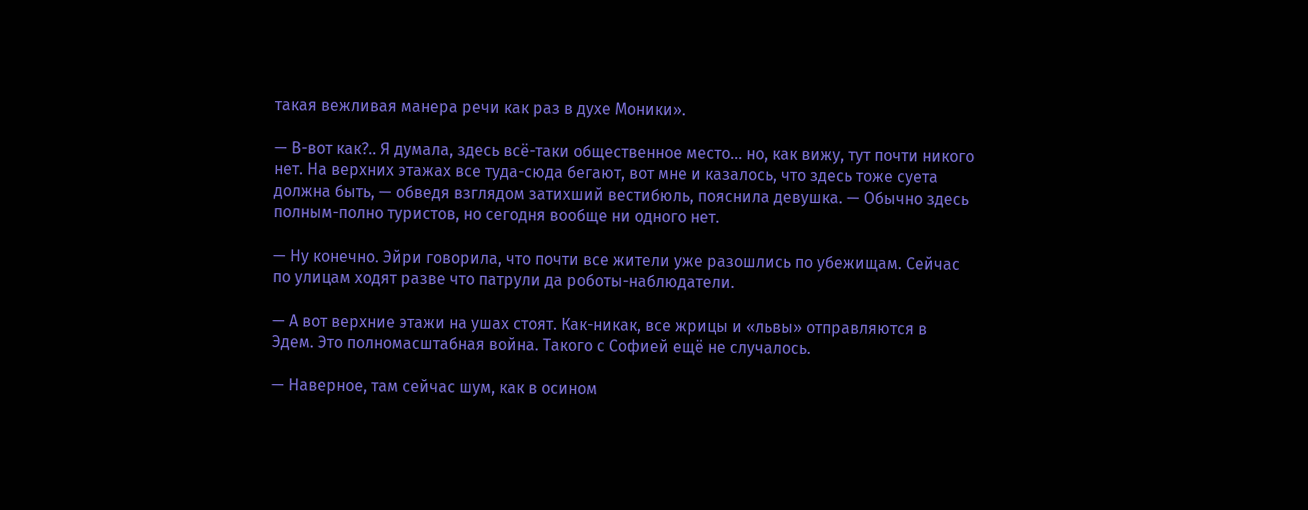такая вежливая манера речи как раз в духе Моники».

— В-вот как?.. Я думала, здесь всё-таки общественное место… но, как вижу, тут почти никого нет. На верхних этажах все туда-сюда бегают, вот мне и казалось, что здесь тоже суета должна быть, — обведя взглядом затихший вестибюль, пояснила девушка. — Обычно здесь полным-полно туристов, но сегодня вообще ни одного нет.

— Ну конечно. Эйри говорила, что почти все жители уже разошлись по убежищам. Сейчас по улицам ходят разве что патрули да роботы-наблюдатели.

— А вот верхние этажи на ушах стоят. Как-никак, все жрицы и «львы» отправляются в Эдем. Это полномасштабная война. Такого с Софией ещё не случалось.

— Наверное, там сейчас шум, как в осином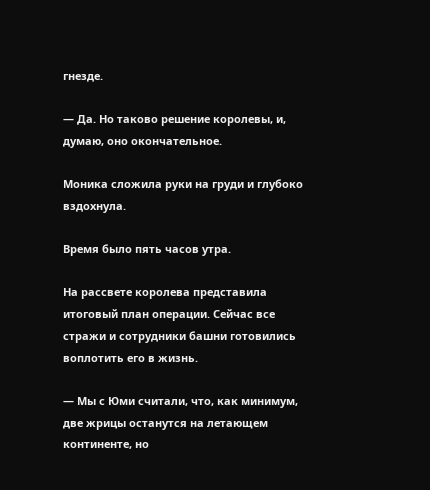гнезде.

— Да. Но таково решение королевы, и, думаю, оно окончательное.

Моника сложила руки на груди и глубоко вздохнула.

Время было пять часов утра.

На рассвете королева представила итоговый план операции. Сейчас все стражи и сотрудники башни готовились воплотить его в жизнь.

— Мы с Юми считали, что, как минимум, две жрицы останутся на летающем континенте, но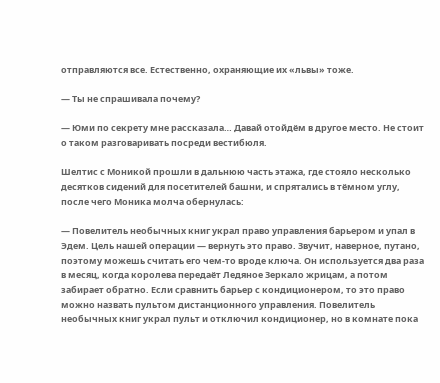отправляются все. Естественно, охраняющие их «львы» тоже.

— Ты не спрашивала почему?

— Юми по секрету мне рассказала… Давай отойдём в другое место. Не стоит о таком разговаривать посреди вестибюля.

Шелтис с Моникой прошли в дальнюю часть этажа, где стояло несколько десятков сидений для посетителей башни, и спрятались в тёмном углу, после чего Моника молча обернулась:

— Повелитель необычных книг украл право управления барьером и упал в Эдем. Цель нашей операции — вернуть это право. Звучит, наверное, путано, поэтому можешь считать его чем-то вроде ключа. Он используется два раза в месяц, когда королева передаёт Ледяное Зеркало жрицам, а потом забирает обратно. Если сравнить барьер с кондиционером, то это право можно назвать пультом дистанционного управления. Повелитель необычных книг украл пульт и отключил кондиционер, но в комнате пока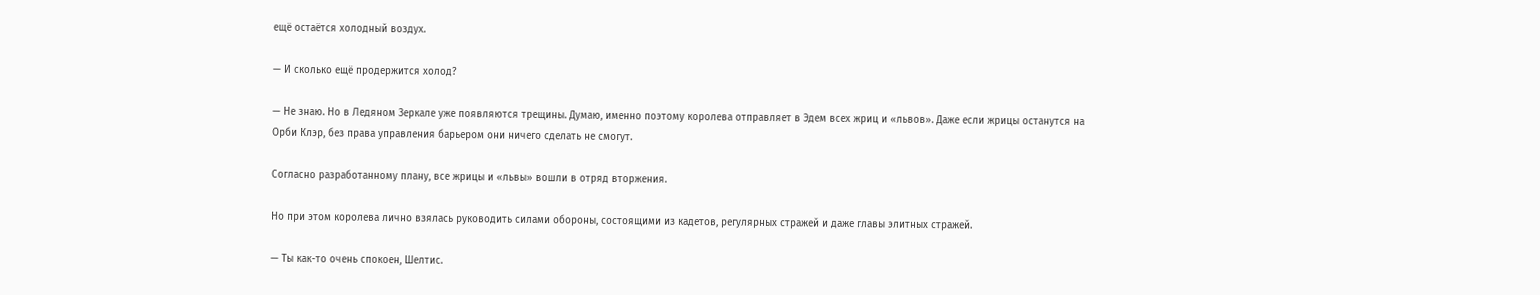ещё остаётся холодный воздух.

— И сколько ещё продержится холод?

— Не знаю. Но в Ледяном Зеркале уже появляются трещины. Думаю, именно поэтому королева отправляет в Эдем всех жриц и «львов». Даже если жрицы останутся на Орби Клэр, без права управления барьером они ничего сделать не смогут.

Согласно разработанному плану, все жрицы и «львы» вошли в отряд вторжения.

Но при этом королева лично взялась руководить силами обороны, состоящими из кадетов, регулярных стражей и даже главы элитных стражей.

— Ты как-то очень спокоен, Шелтис.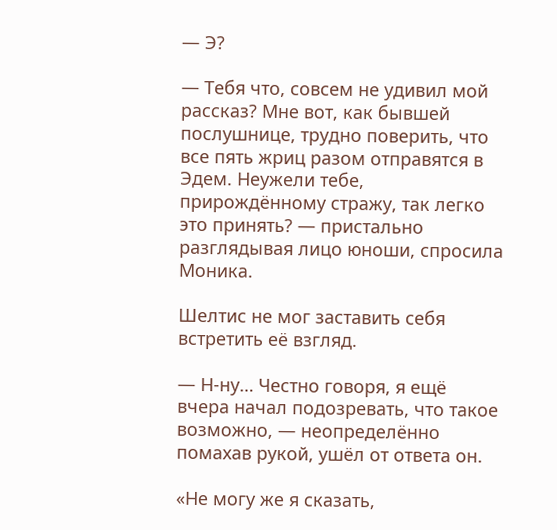— Э?

— Тебя что, совсем не удивил мой рассказ? Мне вот, как бывшей послушнице, трудно поверить, что все пять жриц разом отправятся в Эдем. Неужели тебе, прирождённому стражу, так легко это принять? — пристально разглядывая лицо юноши, спросила Моника.

Шелтис не мог заставить себя встретить её взгляд.

— Н-ну… Честно говоря, я ещё вчера начал подозревать, что такое возможно, — неопределённо помахав рукой, ушёл от ответа он.

«Не могу же я сказать,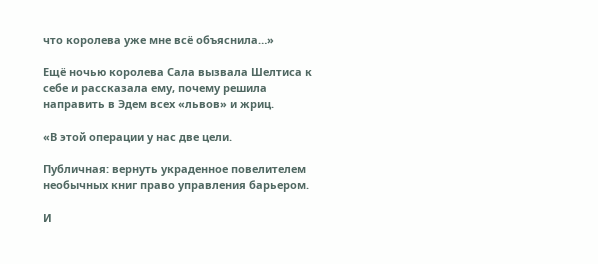что королева уже мне всё объяснила…»

Ещё ночью королева Сала вызвала Шелтиса к себе и рассказала ему, почему решила направить в Эдем всех «львов» и жриц.

«В этой операции у нас две цели.

Публичная: вернуть украденное повелителем необычных книг право управления барьером.

И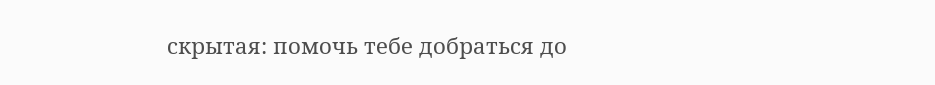скрытая: помочь тебе добраться до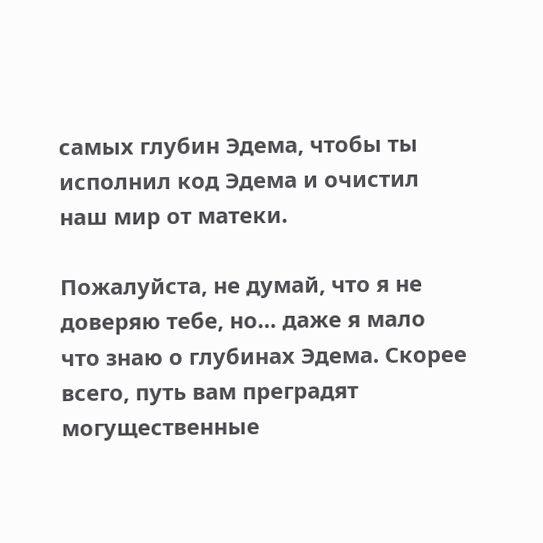самых глубин Эдема, чтобы ты исполнил код Эдема и очистил наш мир от матеки.

Пожалуйста, не думай, что я не доверяю тебе, но… даже я мало что знаю о глубинах Эдема. Скорее всего, путь вам преградят могущественные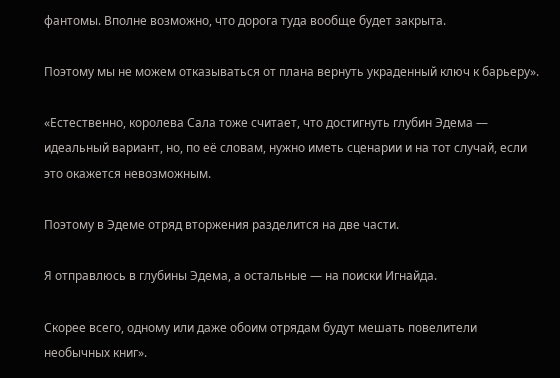фантомы. Вполне возможно, что дорога туда вообще будет закрыта.

Поэтому мы не можем отказываться от плана вернуть украденный ключ к барьеру».

«Естественно, королева Сала тоже считает, что достигнуть глубин Эдема — идеальный вариант, но, по её словам, нужно иметь сценарии и на тот случай, если это окажется невозможным.

Поэтому в Эдеме отряд вторжения разделится на две части.

Я отправлюсь в глубины Эдема, а остальные — на поиски Игнайда.

Скорее всего, одному или даже обоим отрядам будут мешать повелители необычных книг».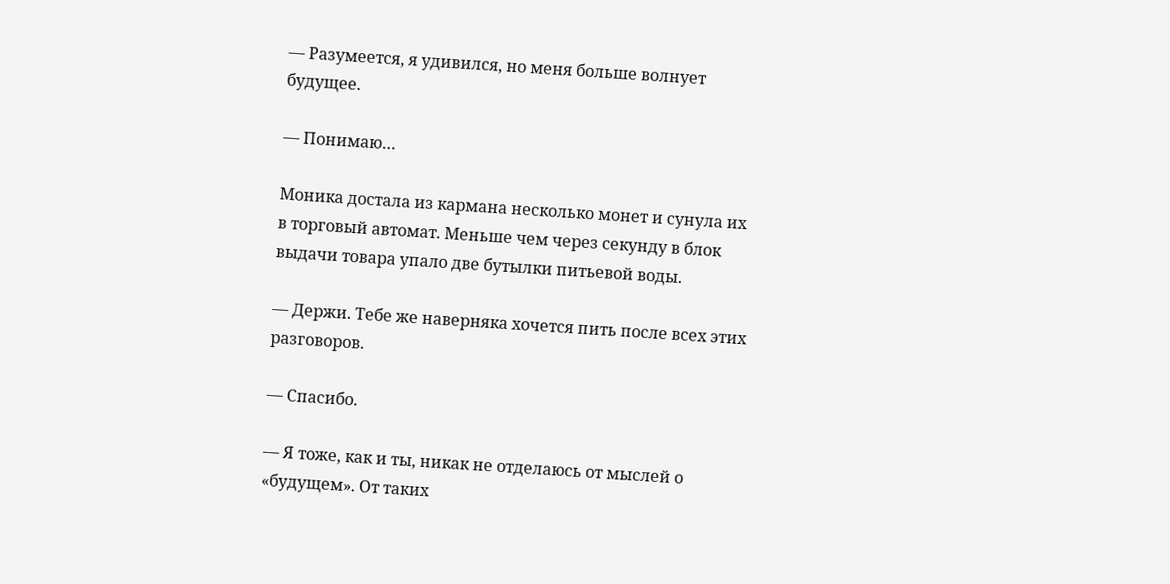— Разумеется, я удивился, но меня больше волнует будущее.

— Понимаю…

Моника достала из кармана несколько монет и сунула их в торговый автомат. Меньше чем через секунду в блок выдачи товара упало две бутылки питьевой воды.

— Держи. Тебе же наверняка хочется пить после всех этих разговоров.

— Спасибо.

— Я тоже, как и ты, никак не отделаюсь от мыслей о «будущем». От таких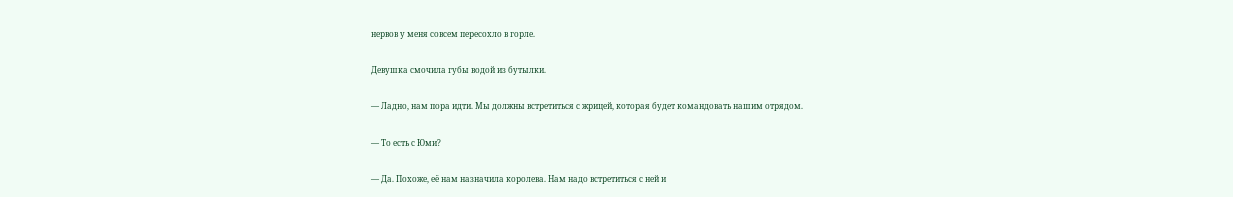нервов у меня совсем пересохло в горле.

Девушка смочила губы водой из бутылки.

— Ладно, нам пора идти. Мы должны встретиться с жрицей, которая будет командовать нашим отрядом.

— То есть с Юми?

— Да. Похоже, её нам назначила королева. Нам надо встретиться с ней и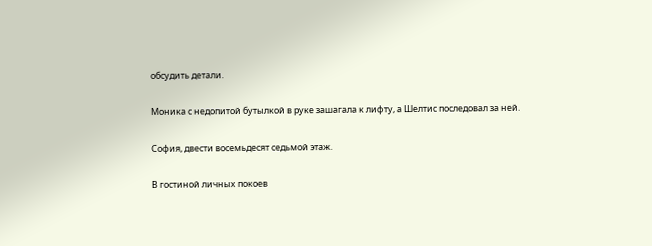обсудить детали.

Моника с недопитой бутылкой в руке зашагала к лифту, а Шелтис последовал за ней.

София, двести восемьдесят седьмой этаж.

В гостиной личных покоев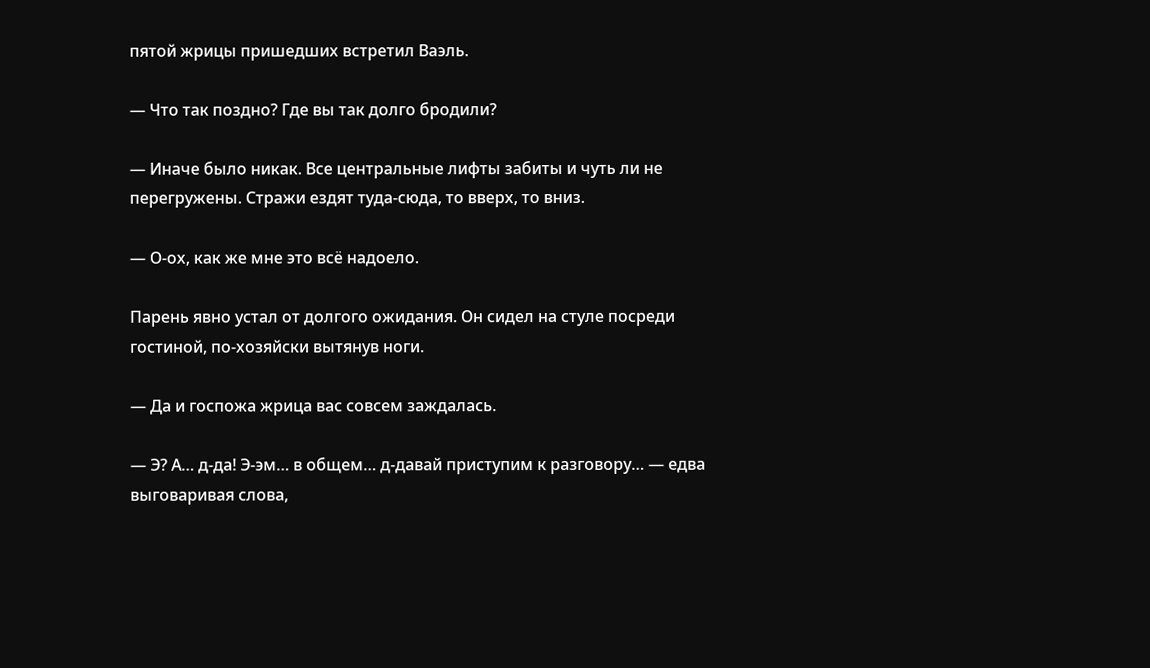пятой жрицы пришедших встретил Ваэль.

— Что так поздно? Где вы так долго бродили?

— Иначе было никак. Все центральные лифты забиты и чуть ли не перегружены. Стражи ездят туда-сюда, то вверх, то вниз.

— О-ох, как же мне это всё надоело.

Парень явно устал от долгого ожидания. Он сидел на стуле посреди гостиной, по-хозяйски вытянув ноги.

— Да и госпожа жрица вас совсем заждалась.

— Э? А… д-да! Э-эм… в общем… д-давай приступим к разговору… — едва выговаривая слова,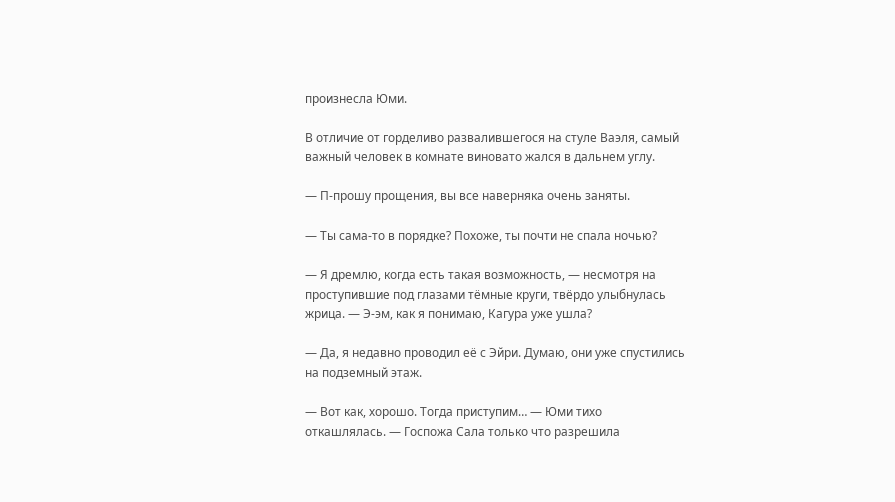произнесла Юми.

В отличие от горделиво развалившегося на стуле Ваэля, самый важный человек в комнате виновато жался в дальнем углу.

— П-прошу прощения, вы все наверняка очень заняты.

— Ты сама-то в порядке? Похоже, ты почти не спала ночью?

— Я дремлю, когда есть такая возможность, — несмотря на проступившие под глазами тёмные круги, твёрдо улыбнулась жрица. — Э-эм, как я понимаю, Кагура уже ушла?

— Да, я недавно проводил её с Эйри. Думаю, они уже спустились на подземный этаж.

— Вот как, хорошо. Тогда приступим… — Юми тихо откашлялась. — Госпожа Сала только что разрешила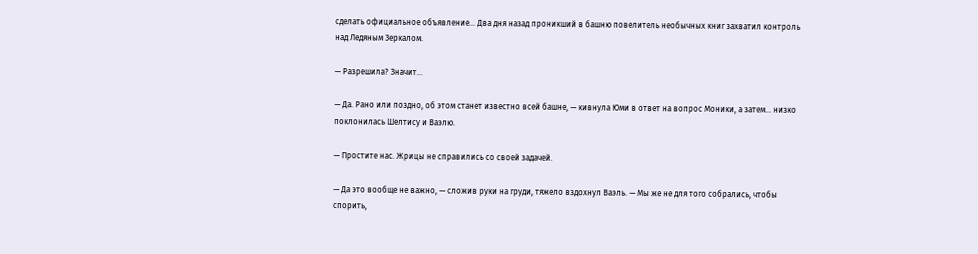сделать официальное объявление… Два дня назад проникший в башню повелитель необычных книг захватил контроль над Ледяным Зеркалом.

— Разрешила? Значит…

— Да. Рано или поздно, об этом станет известно всей башне, — кивнула Юми в ответ на вопрос Моники, а затем… низко поклонилась Шелтису и Ваэлю.

— Простите нас. Жрицы не справились со своей задачей.

— Да это вообще не важно, — сложив руки на груди, тяжело вздохнул Ваэль. — Мы же не для того собрались, чтобы спорить,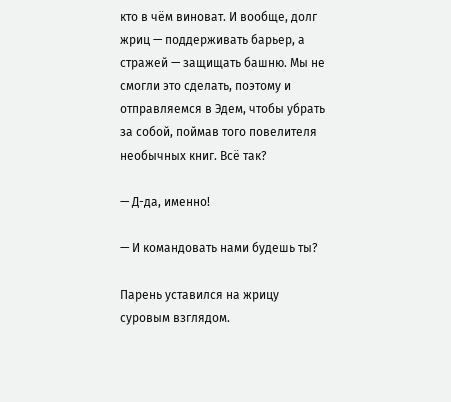кто в чём виноват. И вообще, долг жриц — поддерживать барьер, а стражей — защищать башню. Мы не смогли это сделать, поэтому и отправляемся в Эдем, чтобы убрать за собой, поймав того повелителя необычных книг. Всё так?

— Д-да, именно!

— И командовать нами будешь ты?

Парень уставился на жрицу суровым взглядом.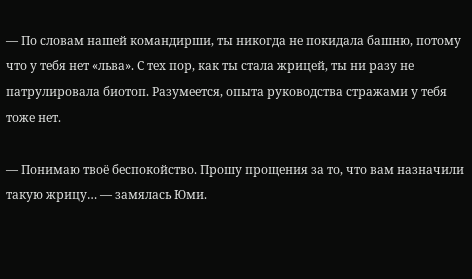— По словам нашей командирши, ты никогда не покидала башню, потому что у тебя нет «льва». С тех пор, как ты стала жрицей, ты ни разу не патрулировала биотоп. Разумеется, опыта руководства стражами у тебя тоже нет.

— Понимаю твоё беспокойство. Прошу прощения за то, что вам назначили такую жрицу… — замялась Юми.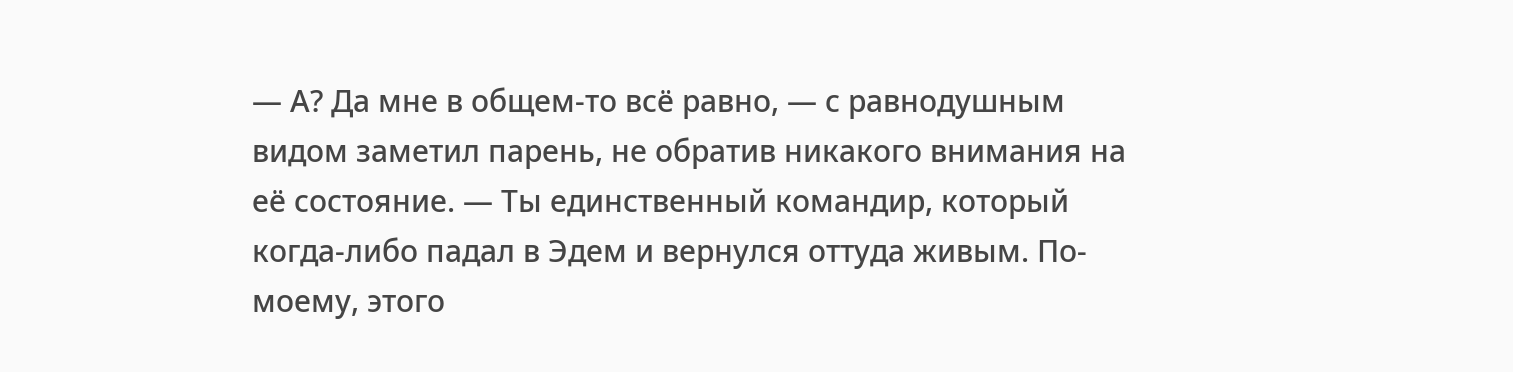— А? Да мне в общем-то всё равно, — с равнодушным видом заметил парень, не обратив никакого внимания на её состояние. — Ты единственный командир, который когда-либо падал в Эдем и вернулся оттуда живым. По-моему, этого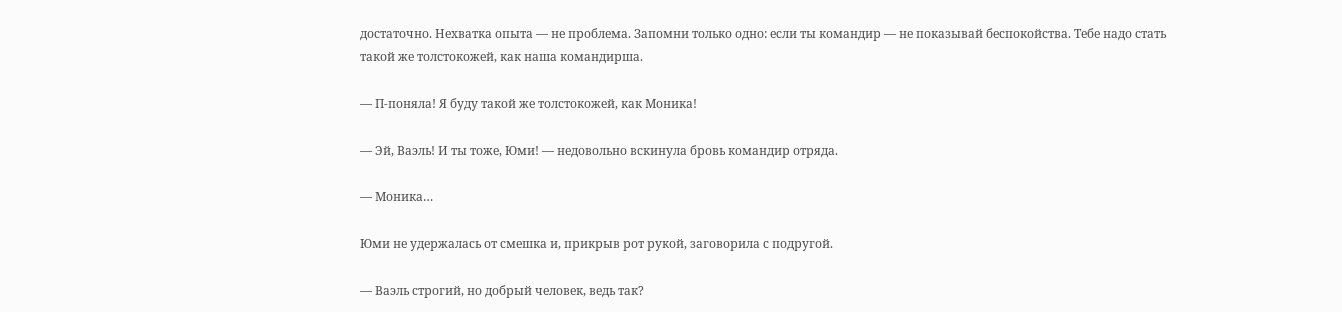достаточно. Нехватка опыта — не проблема. Запомни только одно: если ты командир — не показывай беспокойства. Тебе надо стать такой же толстокожей, как наша командирша.

— П-поняла! Я буду такой же толстокожей, как Моника!

— Эй, Ваэль! И ты тоже, Юми! — недовольно вскинула бровь командир отряда.

— Моника…

Юми не удержалась от смешка и, прикрыв рот рукой, заговорила с подругой.

— Ваэль строгий, но добрый человек, ведь так?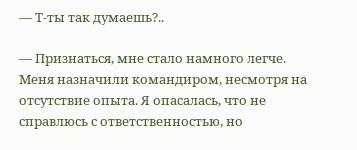— Т-ты так думаешь?..

— Признаться, мне стало намного легче. Меня назначили командиром, несмотря на отсутствие опыта. Я опасалась, что не справлюсь с ответственностью, но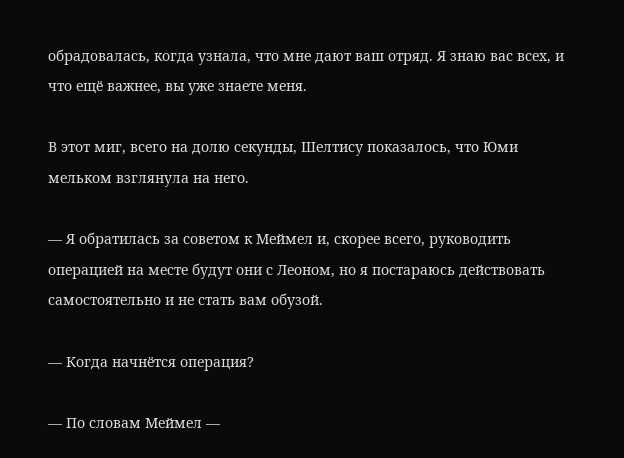обрадовалась, когда узнала, что мне дают ваш отряд. Я знаю вас всех, и что ещё важнее, вы уже знаете меня.

В этот миг, всего на долю секунды, Шелтису показалось, что Юми мельком взглянула на него.

— Я обратилась за советом к Меймел и, скорее всего, руководить операцией на месте будут они с Леоном, но я постараюсь действовать самостоятельно и не стать вам обузой.

— Когда начнётся операция?

— По словам Меймел —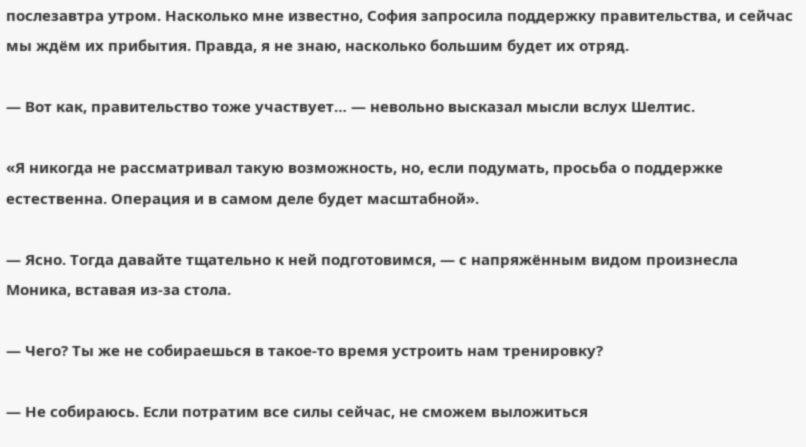послезавтра утром. Насколько мне известно, София запросила поддержку правительства, и сейчас мы ждём их прибытия. Правда, я не знаю, насколько большим будет их отряд.

— Вот как, правительство тоже участвует… — невольно высказал мысли вслух Шелтис.

«Я никогда не рассматривал такую возможность, но, если подумать, просьба о поддержке естественна. Операция и в самом деле будет масштабной».

— Ясно. Тогда давайте тщательно к ней подготовимся, — с напряжённым видом произнесла Моника, вставая из-за стола.

— Чего? Ты же не собираешься в такое-то время устроить нам тренировку?

— Не собираюсь. Если потратим все силы сейчас, не сможем выложиться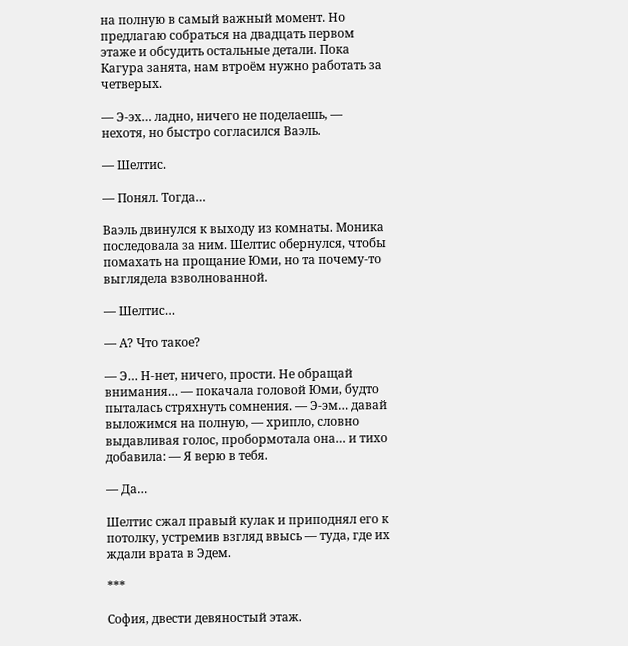на полную в самый важный момент. Но предлагаю собраться на двадцать первом этаже и обсудить остальные детали. Пока Кагура занята, нам втроём нужно работать за четверых.

— Э-эх… ладно, ничего не поделаешь, — нехотя, но быстро согласился Ваэль.

— Шелтис.

— Понял. Тогда…

Ваэль двинулся к выходу из комнаты. Моника последовала за ним. Шелтис обернулся, чтобы помахать на прощание Юми, но та почему-то выглядела взволнованной.

— Шелтис…

— А? Что такое?

— Э… Н-нет, ничего, прости. Не обращай внимания… — покачала головой Юми, будто пыталась стряхнуть сомнения. — Э-эм… давай выложимся на полную, — хрипло, словно выдавливая голос, пробормотала она… и тихо добавила: — Я верю в тебя.

— Да…

Шелтис сжал правый кулак и приподнял его к потолку, устремив взгляд ввысь — туда, где их ждали врата в Эдем.

***

София, двести девяностый этаж.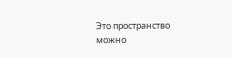Это пространство можно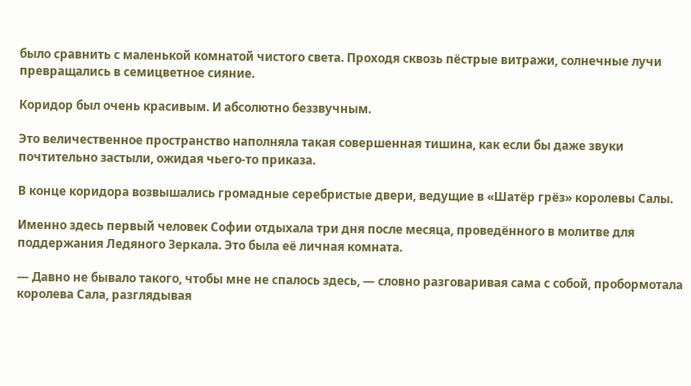было сравнить с маленькой комнатой чистого света. Проходя сквозь пёстрые витражи, солнечные лучи превращались в семицветное сияние.

Коридор был очень красивым. И абсолютно беззвучным.

Это величественное пространство наполняла такая совершенная тишина, как если бы даже звуки почтительно застыли, ожидая чьего-то приказа.

В конце коридора возвышались громадные серебристые двери, ведущие в «Шатёр грёз» королевы Салы.

Именно здесь первый человек Софии отдыхала три дня после месяца, проведённого в молитве для поддержания Ледяного Зеркала. Это была её личная комната.

— Давно не бывало такого, чтобы мне не спалось здесь, — словно разговаривая сама с собой, пробормотала королева Сала, разглядывая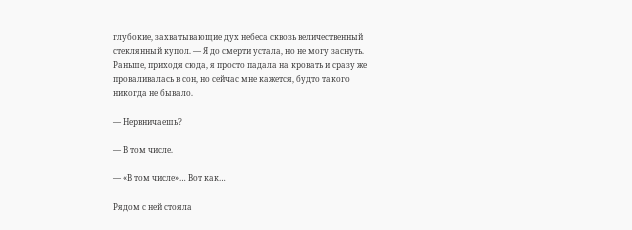глубокие, захватывающие дух небеса сквозь величественный стеклянный купол. — Я до смерти устала, но не могу заснуть. Раньше, приходя сюда, я просто падала на кровать и сразу же проваливалась в сон, но сейчас мне кажется, будто такого никогда не бывало.

— Нервничаешь?

— В том числе.

— «В том числе»… Вот как…

Рядом с ней стояла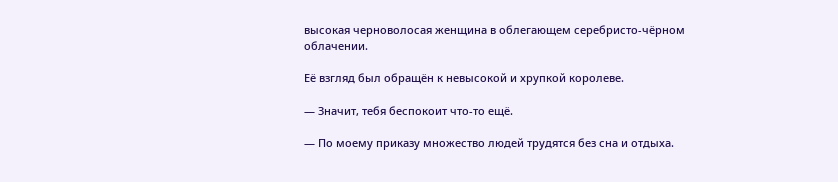высокая черноволосая женщина в облегающем серебристо-чёрном облачении.

Её взгляд был обращён к невысокой и хрупкой королеве.

— Значит, тебя беспокоит что-то ещё.

— По моему приказу множество людей трудятся без сна и отдыха.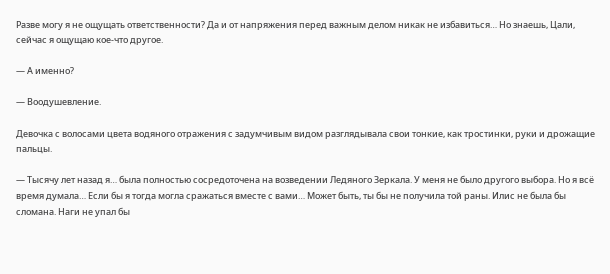Разве могу я не ощущать ответственности? Да и от напряжения перед важным делом никак не избавиться… Но знаешь, Цали, сейчас я ощущаю кое-что другое.

— А именно?

— Воодушевление.

Девочка с волосами цвета водяного отражения с задумчивым видом разглядывала свои тонкие, как тростинки, руки и дрожащие пальцы.

— Тысячу лет назад я… была полностью сосредоточена на возведении Ледяного Зеркала. У меня не было другого выбора. Но я всё время думала… Если бы я тогда могла сражаться вместе с вами… Может быть, ты бы не получила той раны. Илис не была бы сломана. Наги не упал бы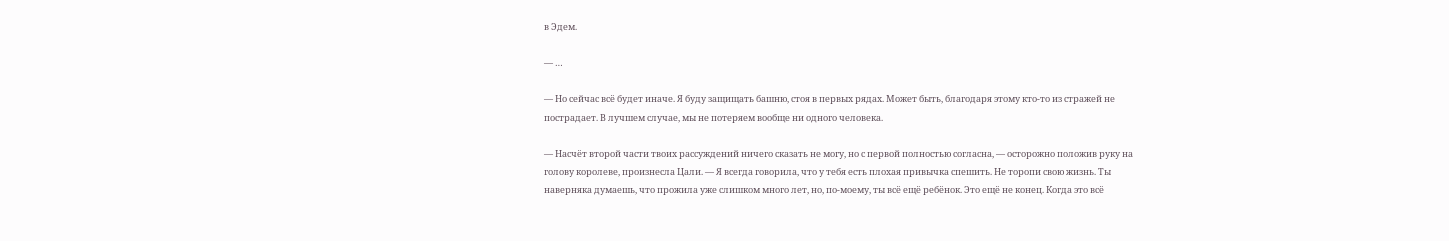в Эдем.

— …

— Но сейчас всё будет иначе. Я буду защищать башню, стоя в первых рядах. Может быть, благодаря этому кто-то из стражей не пострадает. В лучшем случае, мы не потеряем вообще ни одного человека.

— Насчёт второй части твоих рассуждений ничего сказать не могу, но с первой полностью согласна, — осторожно положив руку на голову королеве, произнесла Цали. — Я всегда говорила, что у тебя есть плохая привычка спешить. Не торопи свою жизнь. Ты наверняка думаешь, что прожила уже слишком много лет, но, по-моему, ты всё ещё ребёнок. Это ещё не конец. Когда это всё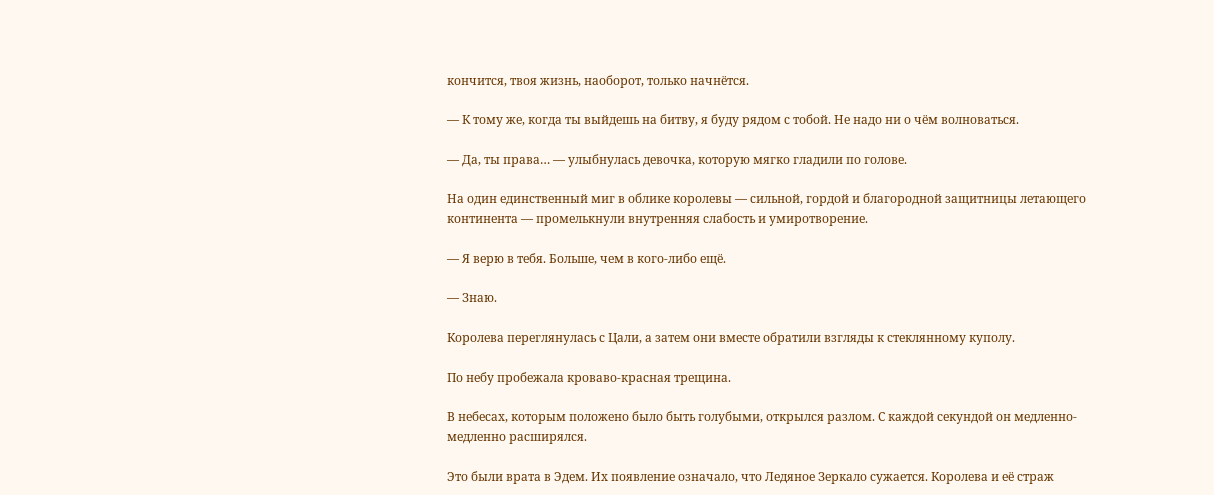кончится, твоя жизнь, наоборот, только начнётся.

— К тому же, когда ты выйдешь на битву, я буду рядом с тобой. Не надо ни о чём волноваться.

— Да, ты права… — улыбнулась девочка, которую мягко гладили по голове.

На один единственный миг в облике королевы — сильной, гордой и благородной защитницы летающего континента — промелькнули внутренняя слабость и умиротворение.

— Я верю в тебя. Больше, чем в кого-либо ещё.

— Знаю.

Королева переглянулась с Цали, а затем они вместе обратили взгляды к стеклянному куполу.

По небу пробежала кроваво-красная трещина.

В небесах, которым положено было быть голубыми, открылся разлом. С каждой секундой он медленно-медленно расширялся.

Это были врата в Эдем. Их появление означало, что Ледяное Зеркало сужается. Королева и её страж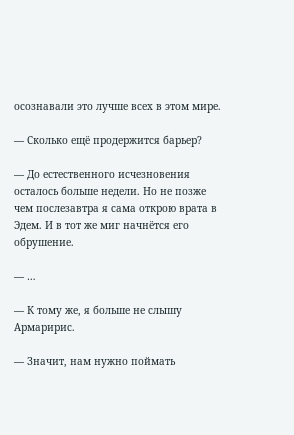осознавали это лучше всех в этом мире.

— Сколько ещё продержится барьер?

— До естественного исчезновения осталось больше недели. Но не позже чем послезавтра я сама открою врата в Эдем. И в тот же миг начнётся его обрушение.

— …

— К тому же, я больше не слышу Армаририс.

— Значит, нам нужно поймать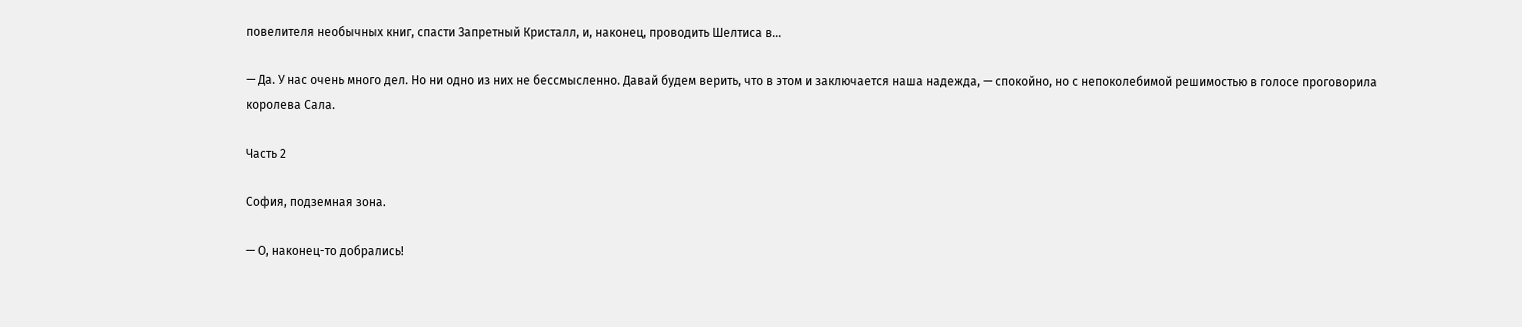повелителя необычных книг, спасти Запретный Кристалл, и, наконец, проводить Шелтиса в…

— Да. У нас очень много дел. Но ни одно из них не бессмысленно. Давай будем верить, что в этом и заключается наша надежда, — спокойно, но с непоколебимой решимостью в голосе проговорила королева Сала.

Часть 2

София, подземная зона.

— О, наконец-то добрались!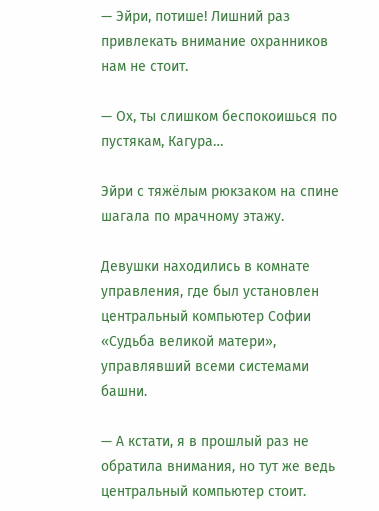— Эйри, потише! Лишний раз привлекать внимание охранников нам не стоит.

— Ох, ты слишком беспокоишься по пустякам, Кагура…

Эйри с тяжёлым рюкзаком на спине шагала по мрачному этажу.

Девушки находились в комнате управления, где был установлен центральный компьютер Софии «Судьба великой матери», управлявший всеми системами башни.

— А кстати, я в прошлый раз не обратила внимания, но тут же ведь центральный компьютер стоит.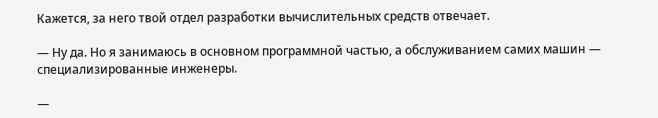Кажется, за него твой отдел разработки вычислительных средств отвечает.

— Ну да. Но я занимаюсь в основном программной частью, а обслуживанием самих машин — специализированные инженеры.

—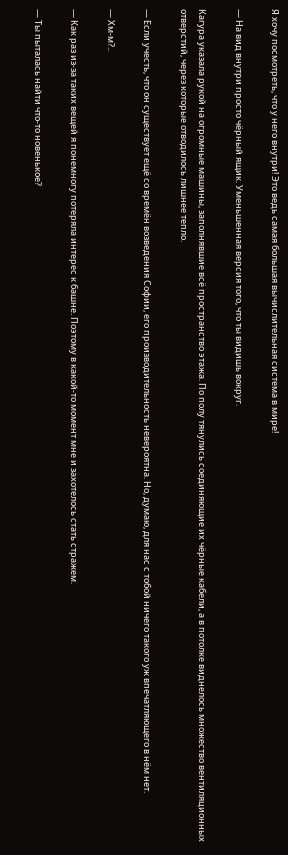Я хочу посмотреть, что у него внутри! Это ведь самая большая вычислительная система в мире!

— На вид внутри просто чёрный ящик. Уменьшенная версия того, что ты видишь вокруг.

Кагура указала рукой на огромные машины, заполнявшие всё пространство этажа. По полу тянулись соединяющие их чёрные кабели, а в потолке виднелось множество вентиляционных отверстий, через которые отводилось лишнее тепло.

— Если учесть, что он существует ещё со времён возведения Софии, его производительность невероятна. Но, думаю, для нас с тобой ничего такого уж впечатляющего в нём нет.

— Хм-м?..

— Как раз из-за таких вещей я понемногу потеряла интерес к башне. Поэтому в какой-то момент мне и захотелось стать стражем.

— Ты пыталась найти что-то новенькое?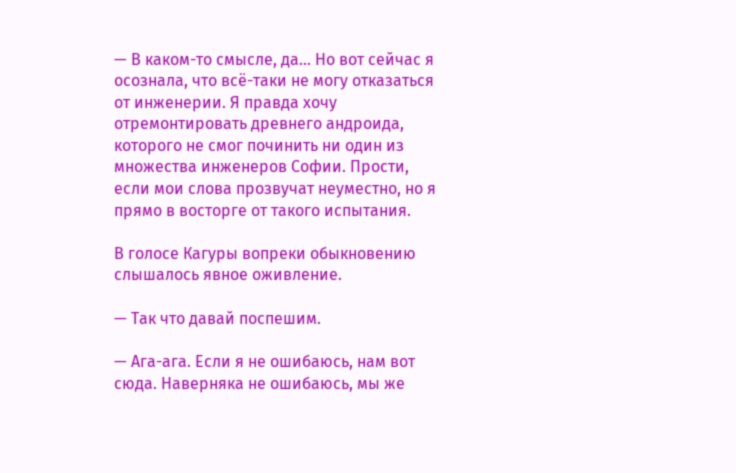— В каком-то смысле, да… Но вот сейчас я осознала, что всё-таки не могу отказаться от инженерии. Я правда хочу отремонтировать древнего андроида, которого не смог починить ни один из множества инженеров Софии. Прости, если мои слова прозвучат неуместно, но я прямо в восторге от такого испытания.

В голосе Кагуры вопреки обыкновению слышалось явное оживление.

— Так что давай поспешим.

— Ага-ага. Если я не ошибаюсь, нам вот сюда. Наверняка не ошибаюсь, мы же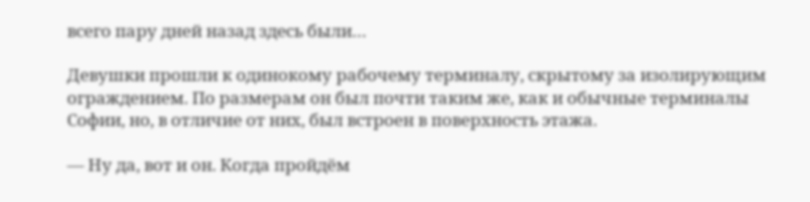всего пару дней назад здесь были…

Девушки прошли к одинокому рабочему терминалу, скрытому за изолирующим ограждением. По размерам он был почти таким же, как и обычные терминалы Софии, но, в отличие от них, был встроен в поверхность этажа.

— Ну да, вот и он. Когда пройдём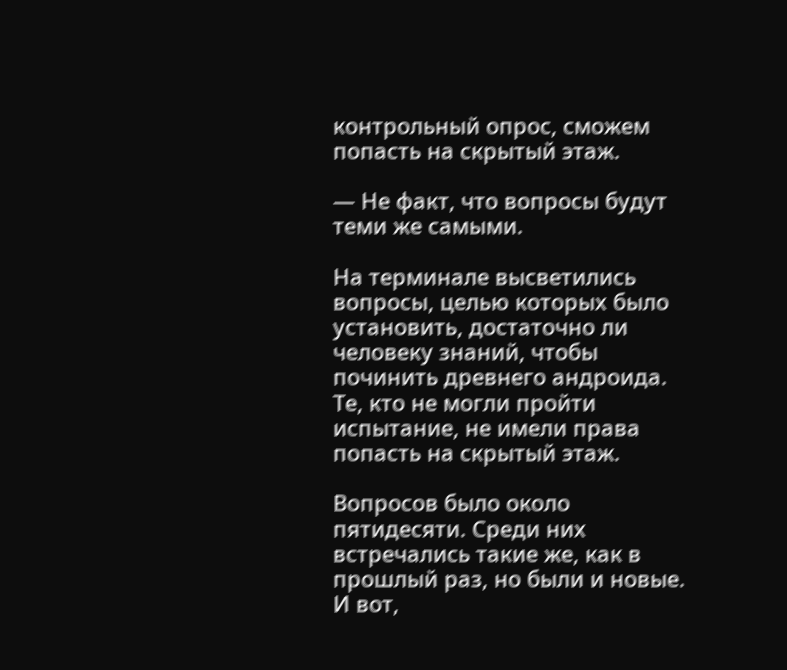контрольный опрос, сможем попасть на скрытый этаж.

— Не факт, что вопросы будут теми же самыми.

На терминале высветились вопросы, целью которых было установить, достаточно ли человеку знаний, чтобы починить древнего андроида. Те, кто не могли пройти испытание, не имели права попасть на скрытый этаж.

Вопросов было около пятидесяти. Среди них встречались такие же, как в прошлый раз, но были и новые. И вот,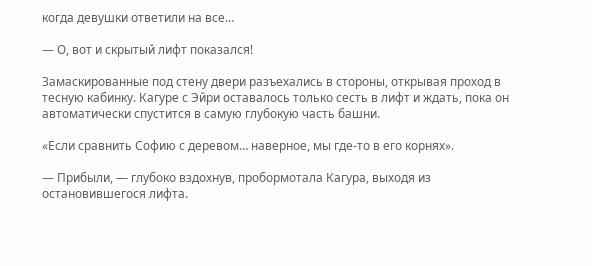когда девушки ответили на все…

— О, вот и скрытый лифт показался!

Замаскированные под стену двери разъехались в стороны, открывая проход в тесную кабинку. Кагуре с Эйри оставалось только сесть в лифт и ждать, пока он автоматически спустится в самую глубокую часть башни.

«Если сравнить Софию с деревом… наверное, мы где-то в его корнях».

— Прибыли, — глубоко вздохнув, пробормотала Кагура, выходя из остановившегося лифта.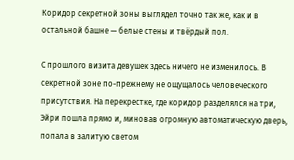Коридор секретной зоны выглядел точно так же, как и в остальной башне — белые стены и твёрдый пол.

С прошлого визита девушек здесь ничего не изменилось. В секретной зоне по-прежнему не ощущалось человеческого присутствия. На перекрестке, где коридор разделялся на три, Эйри пошла прямо и, миновав огромную автоматическую дверь, попала в залитую светом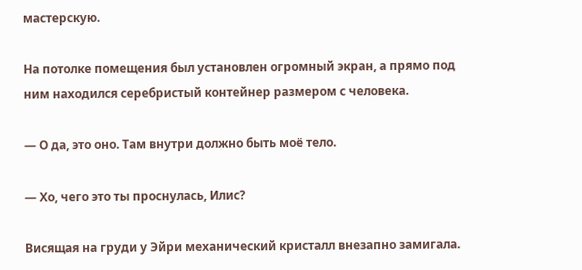мастерскую.

На потолке помещения был установлен огромный экран, а прямо под ним находился серебристый контейнер размером с человека.

— О да, это оно. Там внутри должно быть моё тело.

— Хо, чего это ты проснулась, Илис?

Висящая на груди у Эйри механический кристалл внезапно замигала.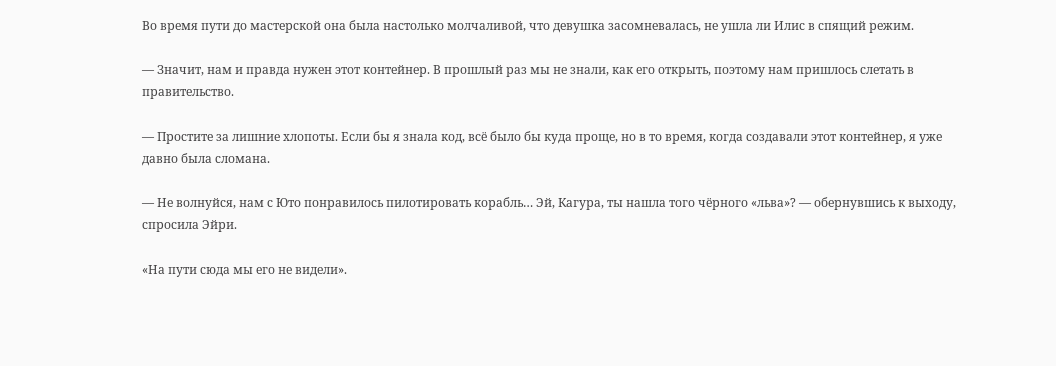Во время пути до мастерской она была настолько молчаливой, что девушка засомневалась, не ушла ли Илис в спящий режим.

— Значит, нам и правда нужен этот контейнер. В прошлый раз мы не знали, как его открыть, поэтому нам пришлось слетать в правительство.

— Простите за лишние хлопоты. Если бы я знала код, всё было бы куда проще, но в то время, когда создавали этот контейнер, я уже давно была сломана.

— Не волнуйся, нам с Юто понравилось пилотировать корабль… Эй, Кагура, ты нашла того чёрного «льва»? — обернувшись к выходу, спросила Эйри.

«На пути сюда мы его не видели».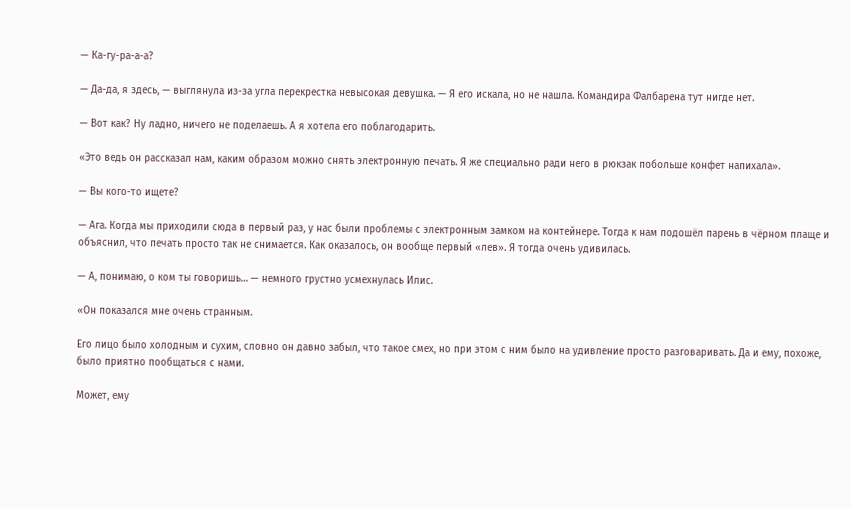— Ка-гу-ра-а-а?

— Да-да, я здесь, — выглянула из-за угла перекрестка невысокая девушка. — Я его искала, но не нашла. Командира Фалбарена тут нигде нет.

— Вот как? Ну ладно, ничего не поделаешь. А я хотела его поблагодарить.

«Это ведь он рассказал нам, каким образом можно снять электронную печать. Я же специально ради него в рюкзак побольше конфет напихала».

— Вы кого-то ищете?

— Ага. Когда мы приходили сюда в первый раз, у нас были проблемы с электронным замком на контейнере. Тогда к нам подошёл парень в чёрном плаще и объяснил, что печать просто так не снимается. Как оказалось, он вообще первый «лев». Я тогда очень удивилась.

— А, понимаю, о ком ты говоришь… — немного грустно усмехнулась Илис.

«Он показался мне очень странным.

Его лицо было холодным и сухим, словно он давно забыл, что такое смех, но при этом с ним было на удивление просто разговаривать. Да и ему, похоже, было приятно пообщаться с нами.

Может, ему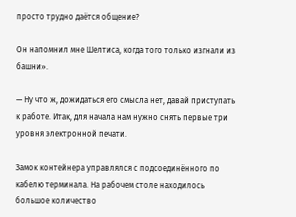просто трудно даётся общение?

Он напомнил мне Шелтиса, когда того только изгнали из башни».

— Ну что ж, дожидаться его смысла нет, давай приступать к работе. Итак, для начала нам нужно снять первые три уровня электронной печати.

Замок контейнера управлялся с подсоединённого по кабелю терминала. На рабочем столе находилось большое количество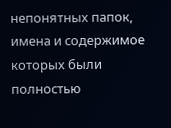непонятных папок, имена и содержимое которых были полностью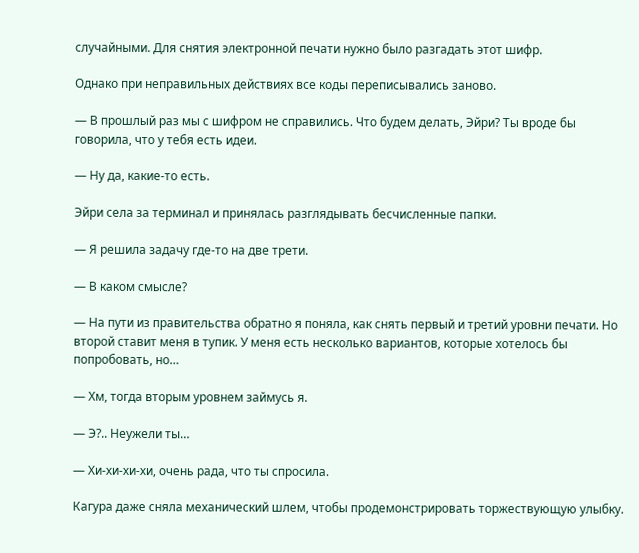случайными. Для снятия электронной печати нужно было разгадать этот шифр.

Однако при неправильных действиях все коды переписывались заново.

— В прошлый раз мы с шифром не справились. Что будем делать, Эйри? Ты вроде бы говорила, что у тебя есть идеи.

— Ну да, какие-то есть.

Эйри села за терминал и принялась разглядывать бесчисленные папки.

— Я решила задачу где-то на две трети.

— В каком смысле?

— На пути из правительства обратно я поняла, как снять первый и третий уровни печати. Но второй ставит меня в тупик. У меня есть несколько вариантов, которые хотелось бы попробовать, но…

— Хм, тогда вторым уровнем займусь я.

— Э?.. Неужели ты…

— Хи-хи-хи-хи, очень рада, что ты спросила.

Кагура даже сняла механический шлем, чтобы продемонстрировать торжествующую улыбку.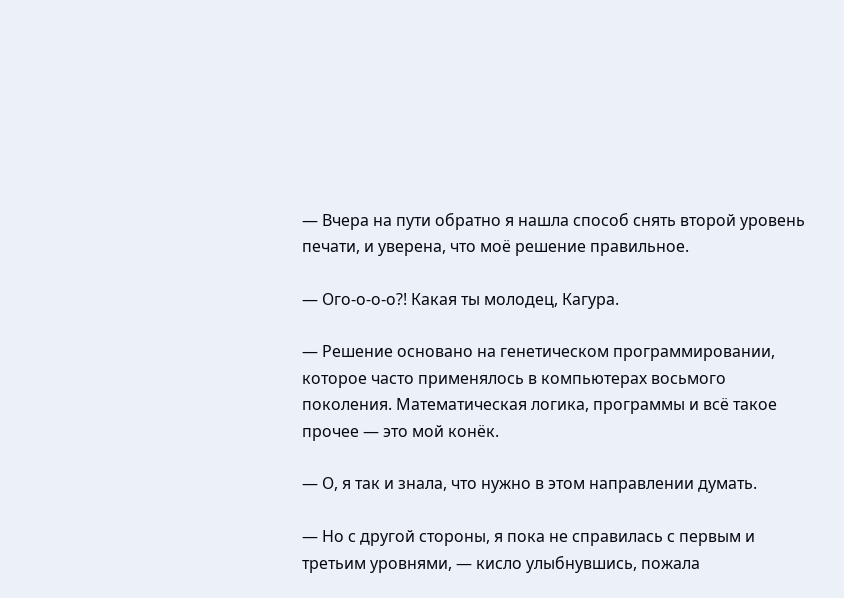— Вчера на пути обратно я нашла способ снять второй уровень печати, и уверена, что моё решение правильное.

— Ого-о-о-о?! Какая ты молодец, Кагура.

— Решение основано на генетическом программировании, которое часто применялось в компьютерах восьмого поколения. Математическая логика, программы и всё такое прочее — это мой конёк.

— О, я так и знала, что нужно в этом направлении думать.

— Но с другой стороны, я пока не справилась с первым и третьим уровнями, — кисло улыбнувшись, пожала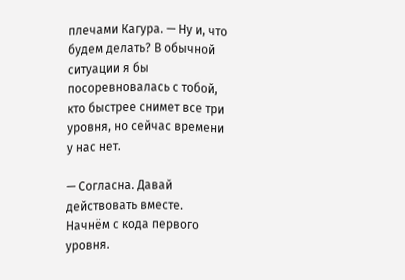плечами Кагура. — Ну и, что будем делать? В обычной ситуации я бы посоревновалась с тобой, кто быстрее снимет все три уровня, но сейчас времени у нас нет.

— Согласна. Давай действовать вместе. Начнём с кода первого уровня.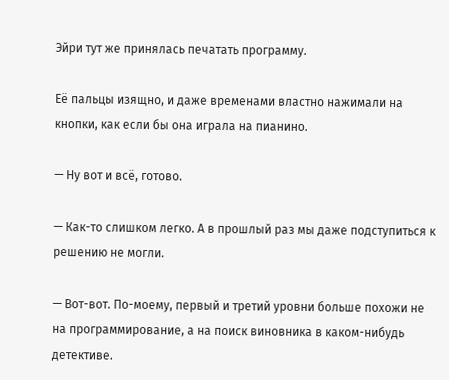Эйри тут же принялась печатать программу.

Её пальцы изящно, и даже временами властно нажимали на кнопки, как если бы она играла на пианино.

— Ну вот и всё, готово.

— Как-то слишком легко. А в прошлый раз мы даже подступиться к решению не могли.

— Вот-вот. По-моему, первый и третий уровни больше похожи не на программирование, а на поиск виновника в каком-нибудь детективе.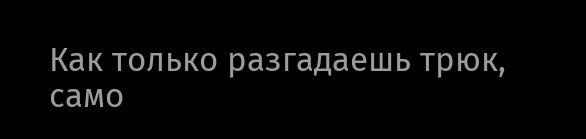Как только разгадаешь трюк, само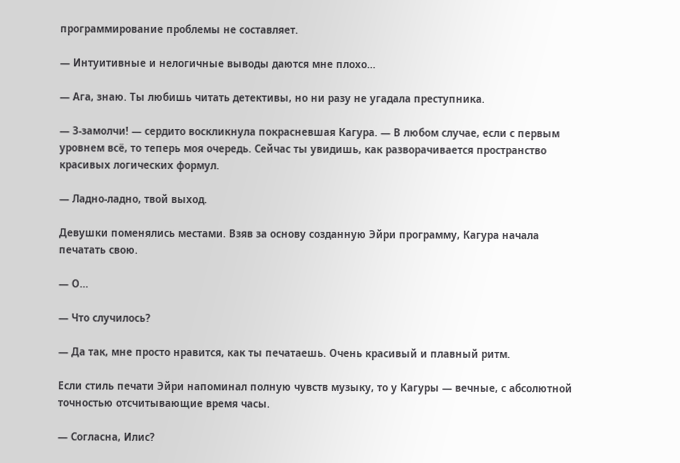программирование проблемы не составляет.

— Интуитивные и нелогичные выводы даются мне плохо…

— Ага, знаю. Ты любишь читать детективы, но ни разу не угадала преступника.

— З-замолчи! — сердито воскликнула покрасневшая Кагура. — В любом случае, если с первым уровнем всё, то теперь моя очередь. Сейчас ты увидишь, как разворачивается пространство красивых логических формул.

— Ладно-ладно, твой выход.

Девушки поменялись местами. Взяв за основу созданную Эйри программу, Кагура начала печатать свою.

— О…

— Что случилось?

— Да так, мне просто нравится, как ты печатаешь. Очень красивый и плавный ритм.

Если стиль печати Эйри напоминал полную чувств музыку, то у Кагуры — вечные, с абсолютной точностью отсчитывающие время часы.

— Согласна, Илис?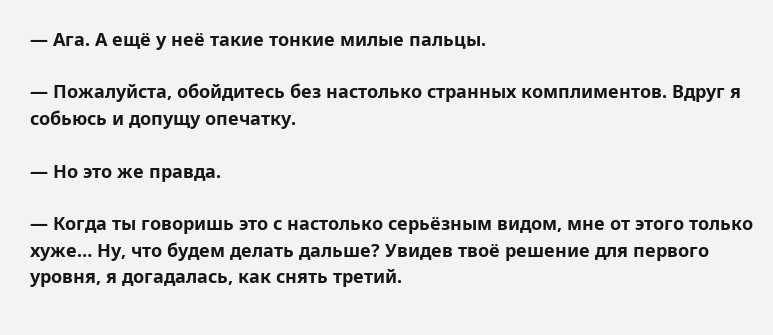— Ага. А ещё у неё такие тонкие милые пальцы.

— Пожалуйста, обойдитесь без настолько странных комплиментов. Вдруг я собьюсь и допущу опечатку.

— Но это же правда.

— Когда ты говоришь это с настолько серьёзным видом, мне от этого только хуже… Ну, что будем делать дальше? Увидев твоё решение для первого уровня, я догадалась, как снять третий.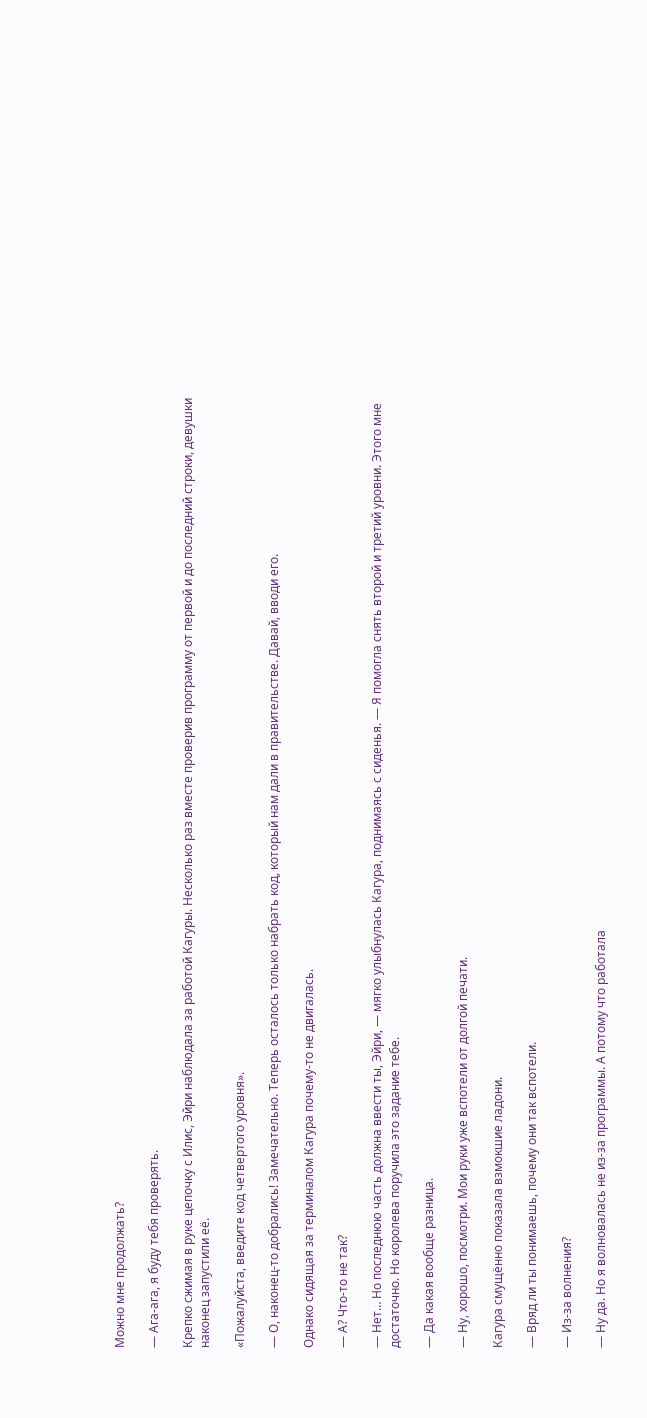Можно мне продолжать?

— Ага-ага, я буду тебя проверять.

Крепко сжимая в руке цепочку с Илис, Эйри наблюдала за работой Кагуры. Несколько раз вместе проверив программу от первой и до последний строки, девушки наконец запустили её.

«Пожалуйста, введите код четвертого уровня».

— О, наконец-то добрались! Замечательно. Теперь осталось только набрать код, который нам дали в правительстве. Давай, вводи его.

Однако сидящая за терминалом Кагура почему-то не двигалась.

— А? Что-то не так?

— Нет… Но последнюю часть должна ввести ты, Эйри, — мягко улыбнулась Кагура, поднимаясь с сиденья. — Я помогла снять второй и третий уровни. Этого мне достаточно. Но королева поручила это задание тебе.

— Да какая вообще разница.

— Ну, хорошо, посмотри. Мои руки уже вспотели от долгой печати.

Кагура смущённо показала взмокшие ладони.

— Вряд ли ты понимаешь, почему они так вспотели.

— Из-за волнения?

— Ну да. Но я волновалась не из-за программы. А потому что работала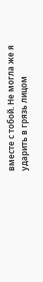вместе с тобой. Не могла же я ударить в грязь лицом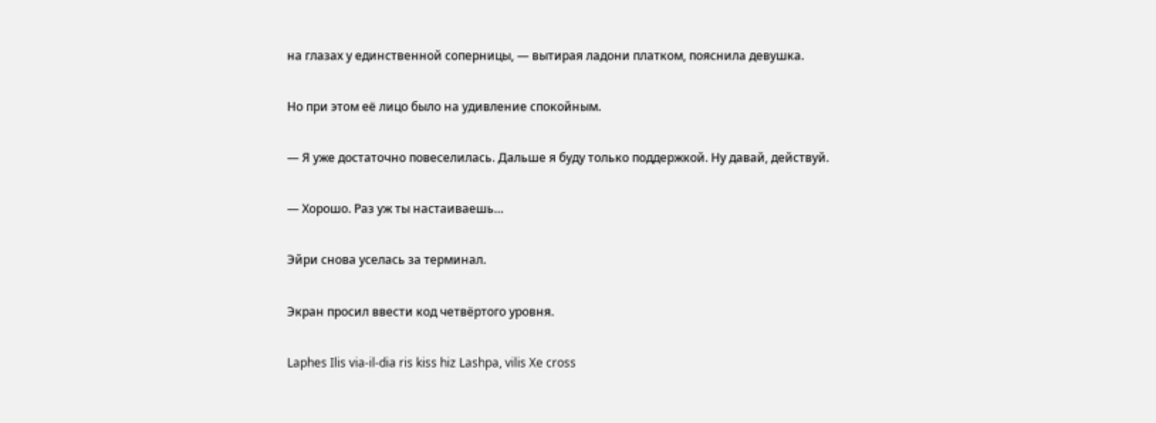на глазах у единственной соперницы, — вытирая ладони платком, пояснила девушка.

Но при этом её лицо было на удивление спокойным.

— Я уже достаточно повеселилась. Дальше я буду только поддержкой. Ну давай, действуй.

— Хорошо. Раз уж ты настаиваешь…

Эйри снова уселась за терминал.

Экран просил ввести код четвёртого уровня.

Laphes Ilis via-il-dia ris kiss hiz Lashpa, vilis Xe cross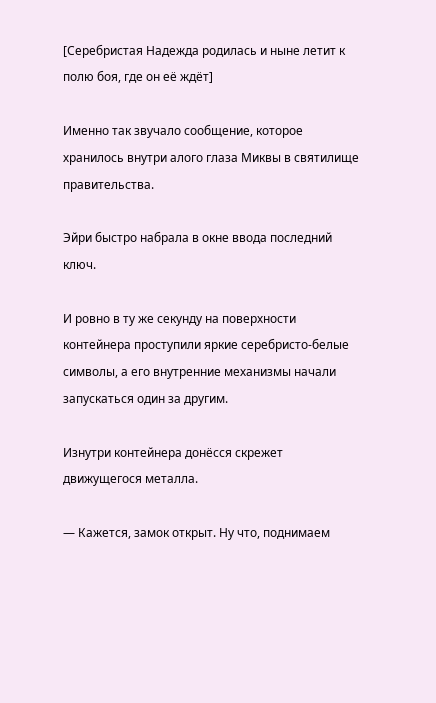[Серебристая Надежда родилась и ныне летит к полю боя, где он её ждёт]

Именно так звучало сообщение, которое хранилось внутри алого глаза Миквы в святилище правительства.

Эйри быстро набрала в окне ввода последний ключ.

И ровно в ту же секунду на поверхности контейнера проступили яркие серебристо-белые символы, а его внутренние механизмы начали запускаться один за другим.

Изнутри контейнера донёсся скрежет движущегося металла.

— Кажется, замок открыт. Ну что, поднимаем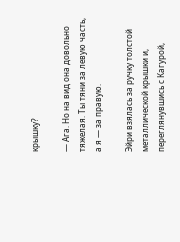крышку?

— Ага. Но на вид она довольно тяжелая. Ты тяни за левую часть, а я — за правую.

Эйри взялась за ручку толстой металлической крышки и, переглянувшись с Кагурой,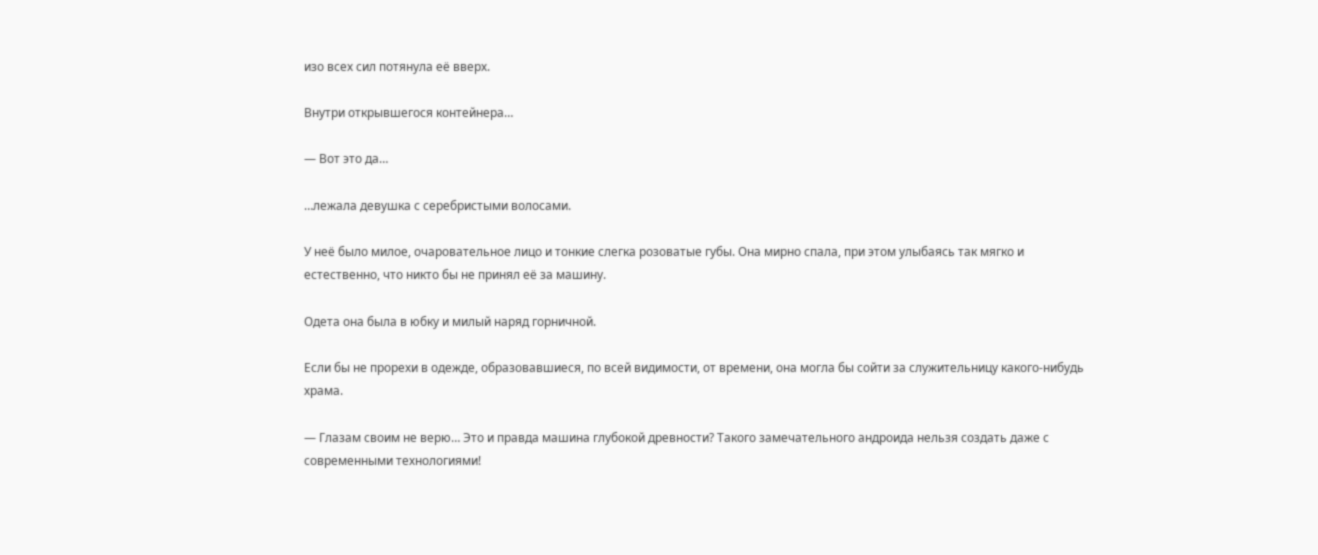изо всех сил потянула её вверх.

Внутри открывшегося контейнера…

— Вот это да…

…лежала девушка с серебристыми волосами.

У неё было милое, очаровательное лицо и тонкие слегка розоватые губы. Она мирно спала, при этом улыбаясь так мягко и естественно, что никто бы не принял её за машину.

Одета она была в юбку и милый наряд горничной.

Если бы не прорехи в одежде, образовавшиеся, по всей видимости, от времени, она могла бы сойти за служительницу какого-нибудь храма.

— Глазам своим не верю… Это и правда машина глубокой древности? Такого замечательного андроида нельзя создать даже с современными технологиями!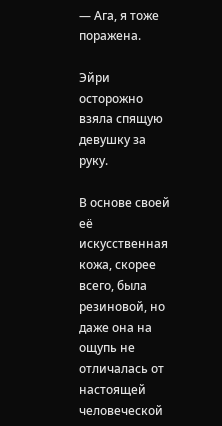— Ага, я тоже поражена.

Эйри осторожно взяла спящую девушку за руку.

В основе своей её искусственная кожа, скорее всего, была резиновой, но даже она на ощупь не отличалась от настоящей человеческой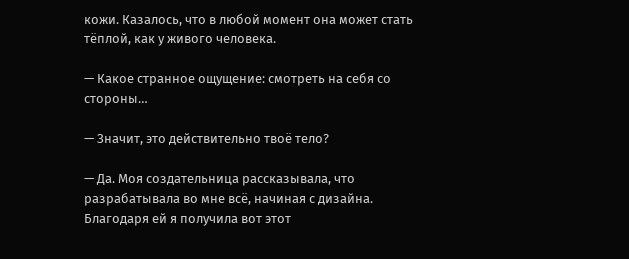кожи. Казалось, что в любой момент она может стать тёплой, как у живого человека.

— Какое странное ощущение: смотреть на себя со стороны…

— Значит, это действительно твоё тело?

— Да. Моя создательница рассказывала, что разрабатывала во мне всё, начиная с дизайна. Благодаря ей я получила вот этот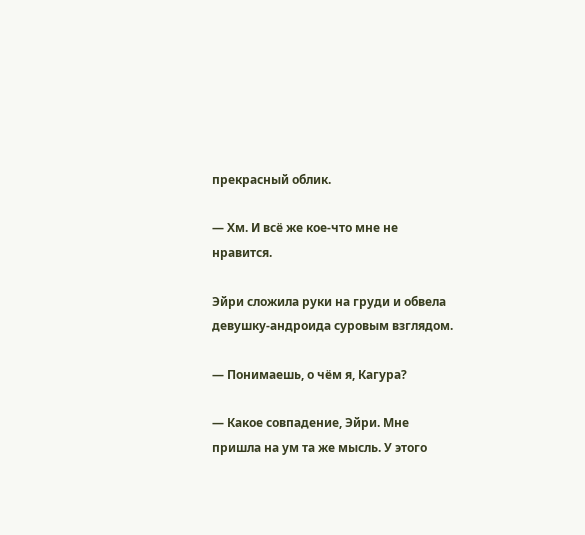прекрасный облик.

— Хм. И всё же кое-что мне не нравится.

Эйри сложила руки на груди и обвела девушку-андроида суровым взглядом.

— Понимаешь, о чём я, Кагура?

— Какое совпадение, Эйри. Мне пришла на ум та же мысль. У этого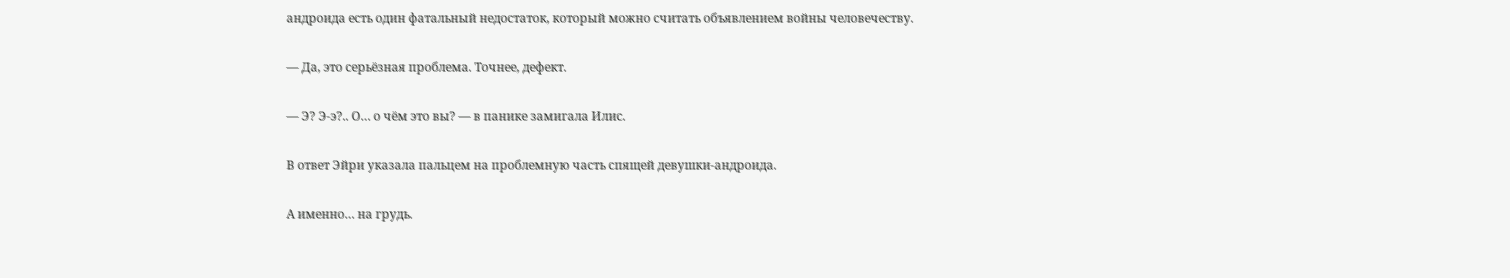андроида есть один фатальный недостаток, который можно считать объявлением войны человечеству.

— Да, это серьёзная проблема. Точнее, дефект.

— Э? Э-э?.. О… о чём это вы? — в панике замигала Илис.

В ответ Эйри указала пальцем на проблемную часть спящей девушки-андроида.

А именно… на грудь.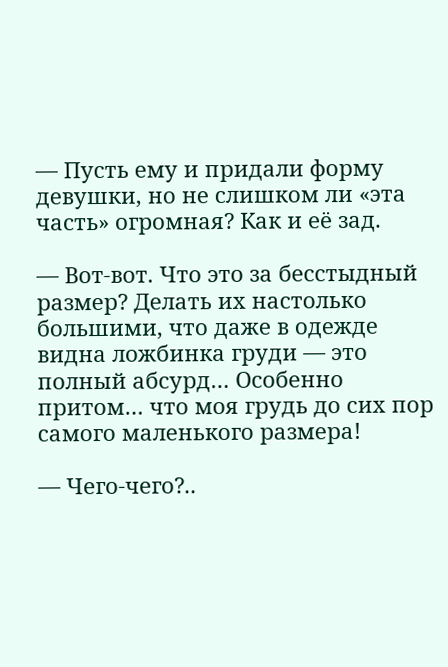— Пусть ему и придали форму девушки, но не слишком ли «эта часть» огромная? Как и её зад.

— Вот-вот. Что это за бесстыдный размер? Делать их настолько большими, что даже в одежде видна ложбинка груди — это полный абсурд… Особенно притом… что моя грудь до сих пор самого маленького размера!

— Чего-чего?..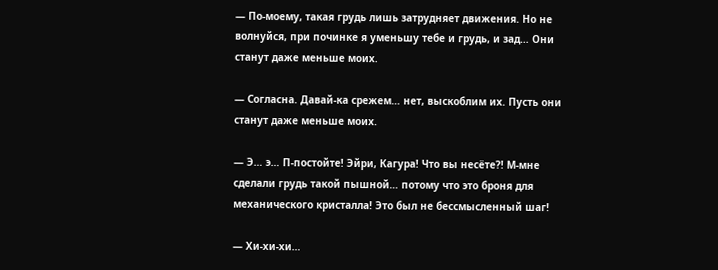— По-моему, такая грудь лишь затрудняет движения. Но не волнуйся, при починке я уменьшу тебе и грудь, и зад… Они станут даже меньше моих.

— Согласна. Давай-ка срежем… нет, выскоблим их. Пусть они станут даже меньше моих.

— Э… э… П-постойте! Эйри, Кагура! Что вы несёте?! М-мне сделали грудь такой пышной… потому что это броня для механического кристалла! Это был не бессмысленный шаг!

— Хи-хи-хи…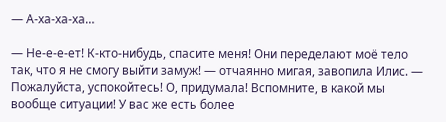— А-ха-ха-ха…

— Не-е-е-ет! К-кто-нибудь, спасите меня! Они переделают моё тело так, что я не смогу выйти замуж! — отчаянно мигая, завопила Илис. — Пожалуйста, успокойтесь! О, придумала! Вспомните, в какой мы вообще ситуации! У вас же есть более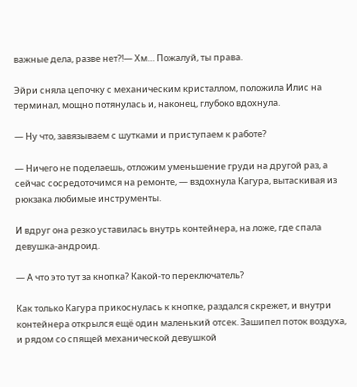важные дела, разве нет?!— Хм… Пожалуй, ты права.

Эйри сняла цепочку с механическим кристаллом, положила Илис на терминал, мощно потянулась и, наконец, глубоко вдохнула.

— Ну что, завязываем с шутками и приступаем к работе?

— Ничего не поделаешь, отложим уменьшение груди на другой раз, а сейчас сосредоточимся на ремонте, — вздохнула Кагура, вытаскивая из рюкзака любимые инструменты.

И вдруг она резко уставилась внутрь контейнера, на ложе, где спала девушка-андроид.

— А что это тут за кнопка? Какой-то переключатель?

Как только Кагура прикоснулась к кнопке, раздался скрежет, и внутри контейнера открылся ещё один маленький отсек. Зашипел поток воздуха, и рядом со спящей механической девушкой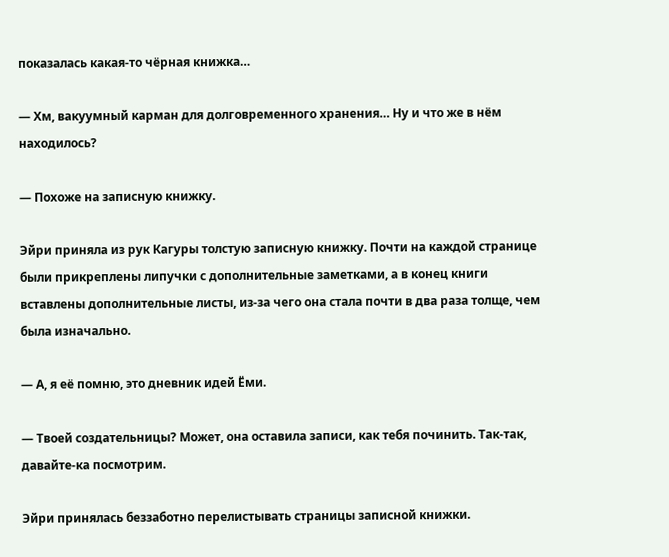показалась какая-то чёрная книжка…

— Хм, вакуумный карман для долговременного хранения… Ну и что же в нём находилось?

— Похоже на записную книжку.

Эйри приняла из рук Кагуры толстую записную книжку. Почти на каждой странице были прикреплены липучки с дополнительные заметками, а в конец книги вставлены дополнительные листы, из-за чего она стала почти в два раза толще, чем была изначально.

— А, я её помню, это дневник идей Ёми.

— Твоей создательницы? Может, она оставила записи, как тебя починить. Так-так, давайте-ка посмотрим.

Эйри принялась беззаботно перелистывать страницы записной книжки.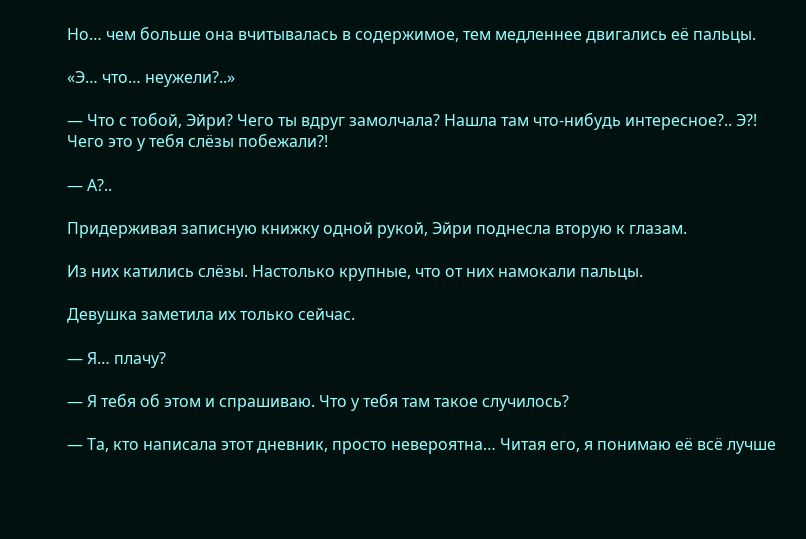Но… чем больше она вчитывалась в содержимое, тем медленнее двигались её пальцы.

«Э… что… неужели?..»

— Что с тобой, Эйри? Чего ты вдруг замолчала? Нашла там что-нибудь интересное?.. Э?! Чего это у тебя слёзы побежали?!

— А?..

Придерживая записную книжку одной рукой, Эйри поднесла вторую к глазам.

Из них катились слёзы. Настолько крупные, что от них намокали пальцы.

Девушка заметила их только сейчас.

— Я… плачу?

— Я тебя об этом и спрашиваю. Что у тебя там такое случилось?

— Та, кто написала этот дневник, просто невероятна… Читая его, я понимаю её всё лучше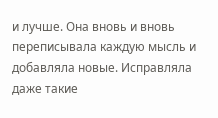и лучше. Она вновь и вновь переписывала каждую мысль и добавляла новые. Исправляла даже такие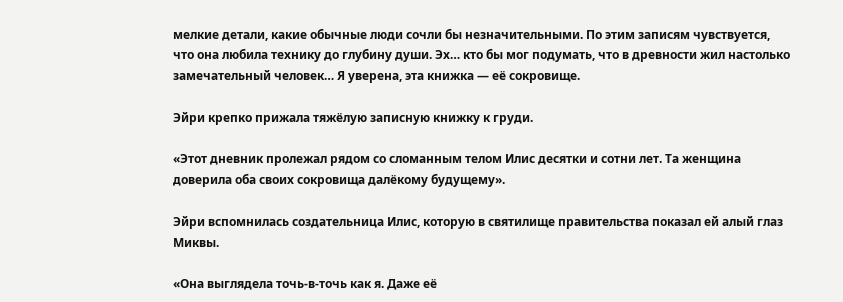мелкие детали, какие обычные люди сочли бы незначительными. По этим записям чувствуется, что она любила технику до глубину души. Эх… кто бы мог подумать, что в древности жил настолько замечательный человек… Я уверена, эта книжка — её сокровище.

Эйри крепко прижала тяжёлую записную книжку к груди.

«Этот дневник пролежал рядом со сломанным телом Илис десятки и сотни лет. Та женщина доверила оба своих сокровища далёкому будущему».

Эйри вспомнилась создательница Илис, которую в святилище правительства показал ей алый глаз Миквы.

«Она выглядела точь-в-точь как я. Даже её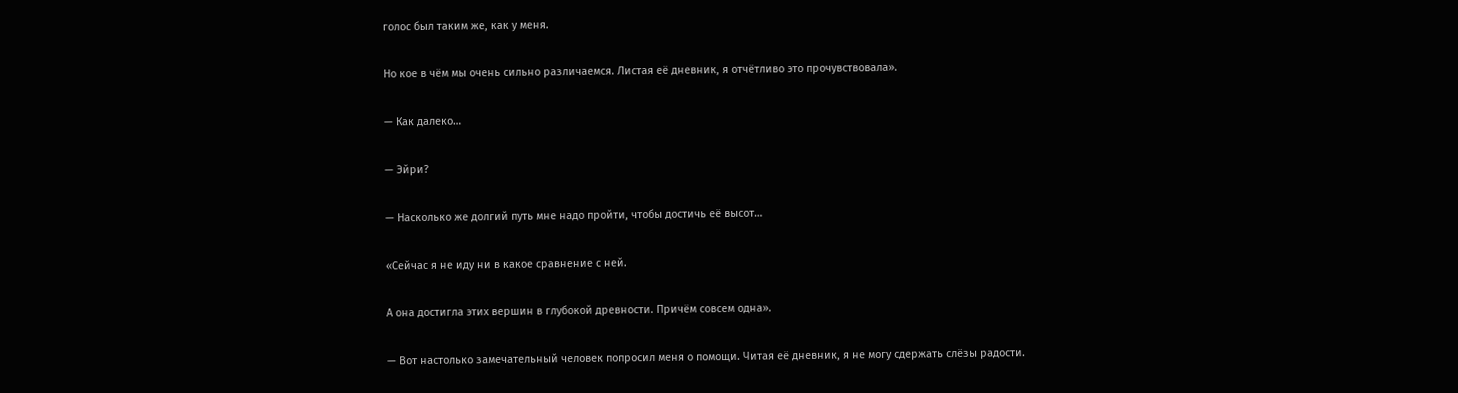голос был таким же, как у меня.

Но кое в чём мы очень сильно различаемся. Листая её дневник, я отчётливо это прочувствовала».

— Как далеко…

— Эйри?

— Насколько же долгий путь мне надо пройти, чтобы достичь её высот…

«Сейчас я не иду ни в какое сравнение с ней.

А она достигла этих вершин в глубокой древности. Причём совсем одна».

— Вот настолько замечательный человек попросил меня о помощи. Читая её дневник, я не могу сдержать слёзы радости.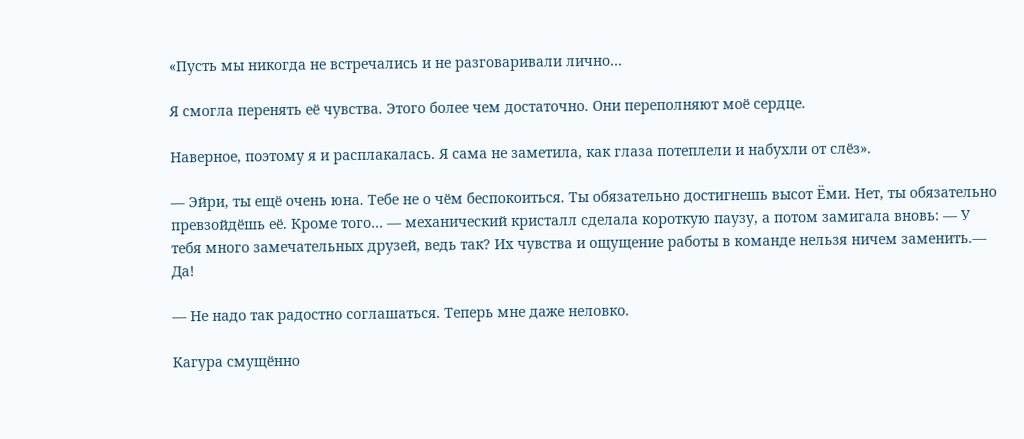«Пусть мы никогда не встречались и не разговаривали лично…

Я смогла перенять её чувства. Этого более чем достаточно. Они переполняют моё сердце.

Наверное, поэтому я и расплакалась. Я сама не заметила, как глаза потеплели и набухли от слёз».

— Эйри, ты ещё очень юна. Тебе не о чём беспокоиться. Ты обязательно достигнешь высот Ёми. Нет, ты обязательно превзойдёшь её. Кроме того… — механический кристалл сделала короткую паузу, а потом замигала вновь: — У тебя много замечательных друзей, ведь так? Их чувства и ощущение работы в команде нельзя ничем заменить.— Да!

— Не надо так радостно соглашаться. Теперь мне даже неловко.

Кагура смущённо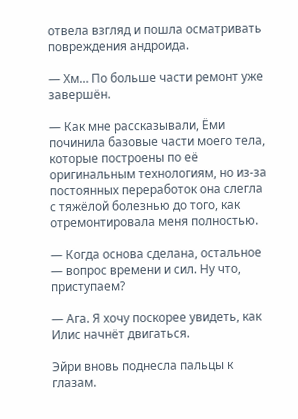отвела взгляд и пошла осматривать повреждения андроида.

— Хм… По больше части ремонт уже завершён.

— Как мне рассказывали, Ёми починила базовые части моего тела, которые построены по её оригинальным технологиям, но из-за постоянных переработок она слегла с тяжёлой болезнью до того, как отремонтировала меня полностью.

— Когда основа сделана, остальное — вопрос времени и сил. Ну что, приступаем?

— Ага. Я хочу поскорее увидеть, как Илис начнёт двигаться.

Эйри вновь поднесла пальцы к глазам.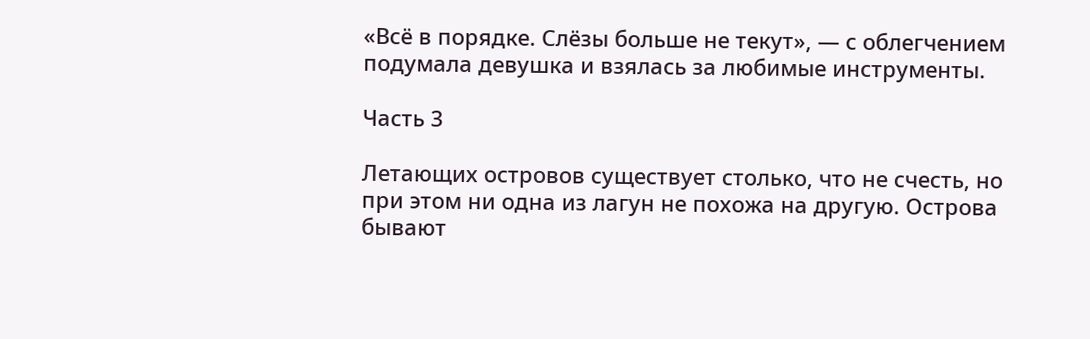«Всё в порядке. Слёзы больше не текут», — с облегчением подумала девушка и взялась за любимые инструменты.

Часть 3

Летающих островов существует столько, что не счесть, но при этом ни одна из лагун не похожа на другую. Острова бывают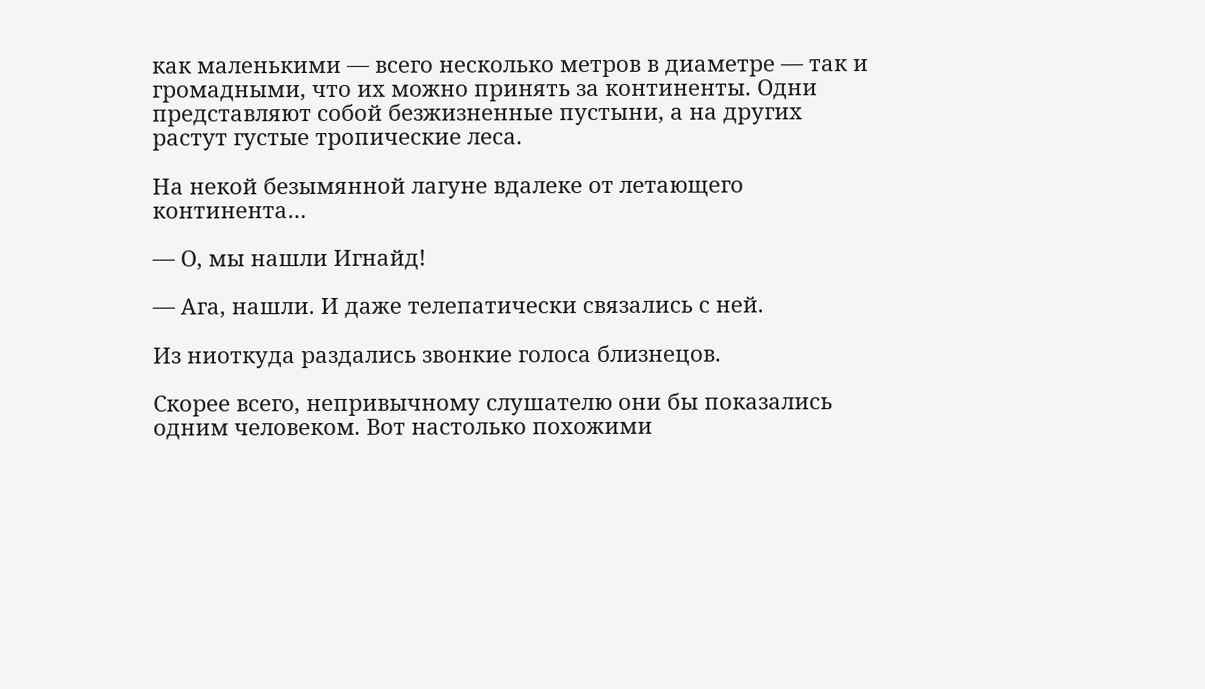как маленькими — всего несколько метров в диаметре — так и громадными, что их можно принять за континенты. Одни представляют собой безжизненные пустыни, а на других растут густые тропические леса.

На некой безымянной лагуне вдалеке от летающего континента…

— О, мы нашли Игнайд!

— Ага, нашли. И даже телепатически связались с ней.

Из ниоткуда раздались звонкие голоса близнецов.

Скорее всего, непривычному слушателю они бы показались одним человеком. Вот настолько похожими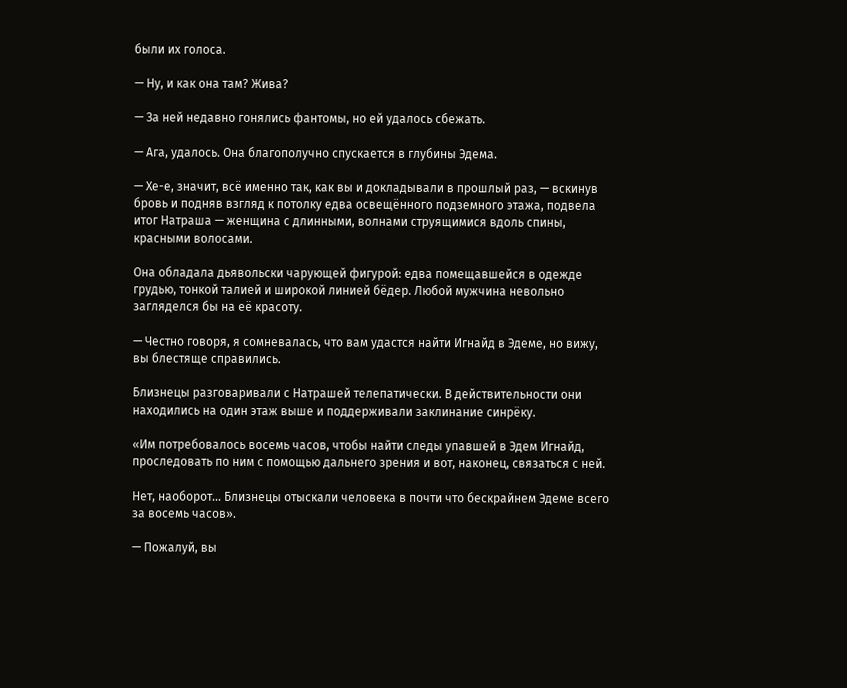были их голоса.

— Ну, и как она там? Жива?

— За ней недавно гонялись фантомы, но ей удалось сбежать.

— Ага, удалось. Она благополучно спускается в глубины Эдема.

— Хе-е, значит, всё именно так, как вы и докладывали в прошлый раз, — вскинув бровь и подняв взгляд к потолку едва освещённого подземного этажа, подвела итог Натраша — женщина с длинными, волнами струящимися вдоль спины, красными волосами.

Она обладала дьявольски чарующей фигурой: едва помещавшейся в одежде грудью, тонкой талией и широкой линией бёдер. Любой мужчина невольно загляделся бы на её красоту.

— Честно говоря, я сомневалась, что вам удастся найти Игнайд в Эдеме, но вижу, вы блестяще справились.

Близнецы разговаривали с Натрашей телепатически. В действительности они находились на один этаж выше и поддерживали заклинание синрёку.

«Им потребовалось восемь часов, чтобы найти следы упавшей в Эдем Игнайд, проследовать по ним с помощью дальнего зрения и вот, наконец, связаться с ней.

Нет, наоборот… Близнецы отыскали человека в почти что бескрайнем Эдеме всего за восемь часов».

— Пожалуй, вы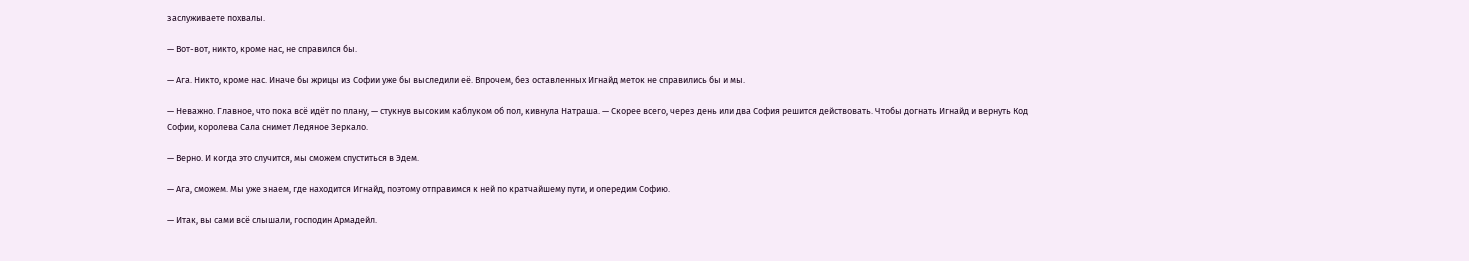заслуживаете похвалы.

— Вот-вот, никто, кроме нас, не справился бы.

— Ага. Никто, кроме нас. Иначе бы жрицы из Софии уже бы выследили её. Впрочем, без оставленных Игнайд меток не справились бы и мы.

— Неважно. Главное, что пока всё идёт по плану, — стукнув высоким каблуком об пол, кивнула Натраша. — Скорее всего, через день или два София решится действовать. Чтобы догнать Игнайд и вернуть Код Софии, королева Сала снимет Ледяное Зеркало.

— Верно. И когда это случится, мы сможем спуститься в Эдем.

— Ага, сможем. Мы уже знаем, где находится Игнайд, поэтому отправимся к ней по кратчайшему пути, и опередим Софию.

— Итак, вы сами всё слышали, господин Армадейл.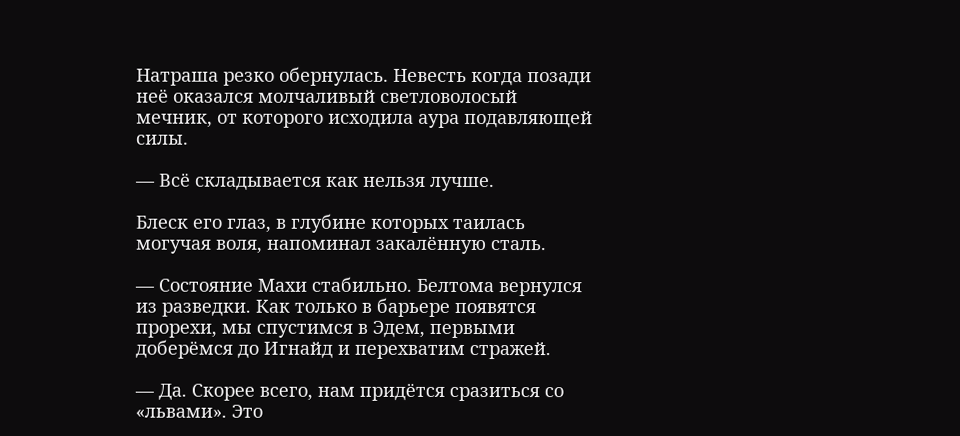Натраша резко обернулась. Невесть когда позади неё оказался молчаливый светловолосый мечник, от которого исходила аура подавляющей силы.

— Всё складывается как нельзя лучше.

Блеск его глаз, в глубине которых таилась могучая воля, напоминал закалённую сталь.

— Состояние Махи стабильно. Белтома вернулся из разведки. Как только в барьере появятся прорехи, мы спустимся в Эдем, первыми доберёмся до Игнайд и перехватим стражей.

— Да. Скорее всего, нам придётся сразиться со «львами». Это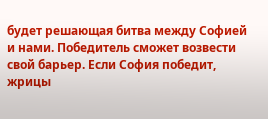будет решающая битва между Софией и нами. Победитель сможет возвести свой барьер. Если София победит, жрицы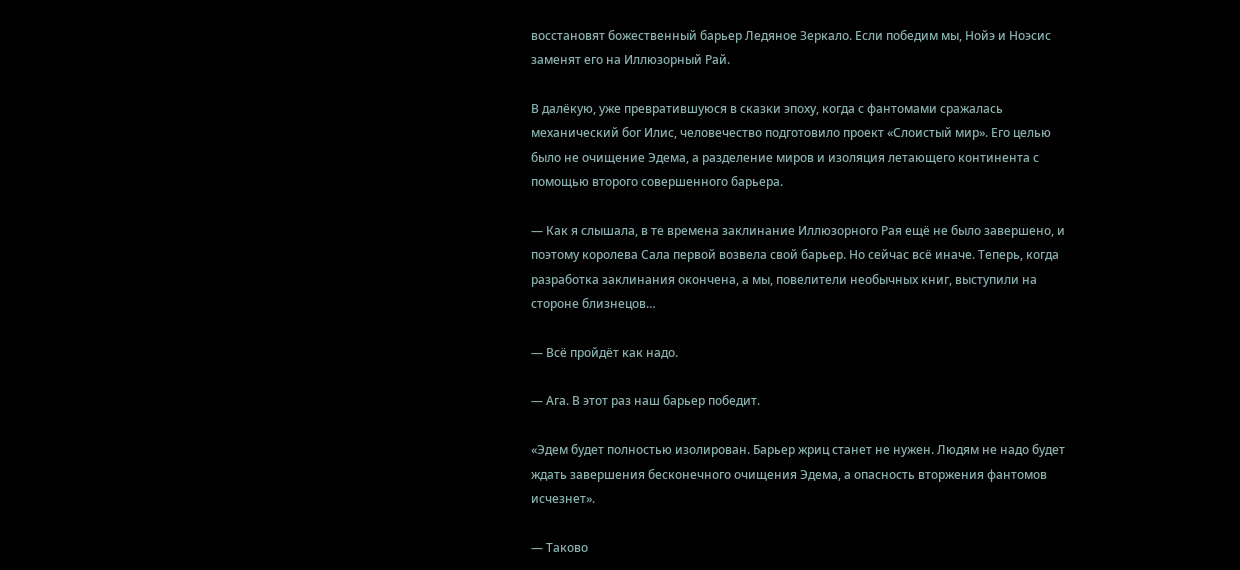восстановят божественный барьер Ледяное Зеркало. Если победим мы, Нойэ и Ноэсис заменят его на Иллюзорный Рай.

В далёкую, уже превратившуюся в сказки эпоху, когда с фантомами сражалась механический бог Илис, человечество подготовило проект «Слоистый мир». Его целью было не очищение Эдема, а разделение миров и изоляция летающего континента с помощью второго совершенного барьера.

— Как я слышала, в те времена заклинание Иллюзорного Рая ещё не было завершено, и поэтому королева Сала первой возвела свой барьер. Но сейчас всё иначе. Теперь, когда разработка заклинания окончена, а мы, повелители необычных книг, выступили на стороне близнецов…

— Всё пройдёт как надо.

— Ага. В этот раз наш барьер победит.

«Эдем будет полностью изолирован. Барьер жриц станет не нужен. Людям не надо будет ждать завершения бесконечного очищения Эдема, а опасность вторжения фантомов исчезнет».

— Таково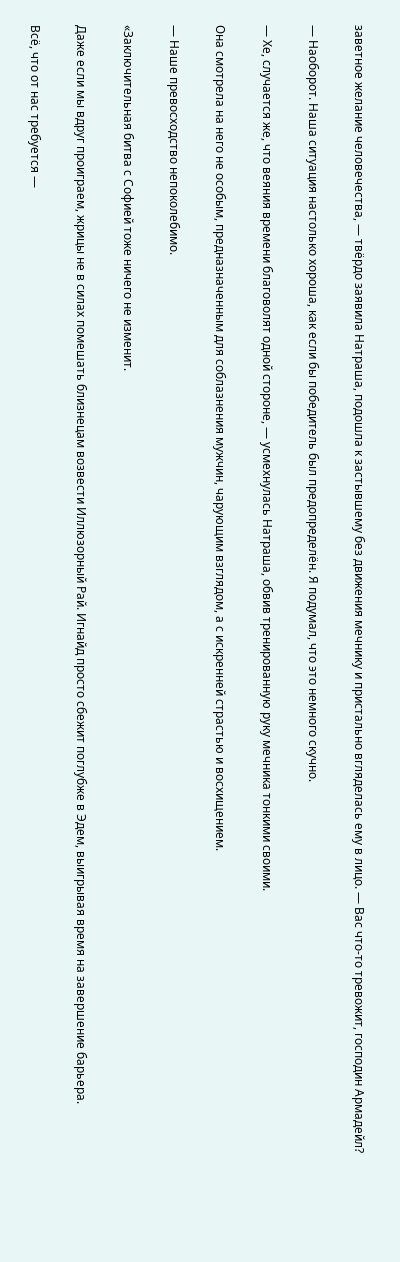заветное желание человечества, — твёрдо заявила Натраша, подошла к застывшему без движения мечнику и пристально вгляделась ему в лицо. — Вас что-то тревожит, господин Армадейл?

— Наоборот. Наша ситуация настолько хороша, как если бы победитель был предопределён. Я подумал, что это немного скучно.

— Хе, случается же, что веяния времени благоволят одной стороне, — усмехнулась Натраша, обвив тренированную руку мечника тонкими своими.

Она смотрела на него не особым, предназначенным для соблазнения мужчин, чарующим взглядом, а с искренней страстью и восхищением.

— Наше превосходство непоколебимо.

«Заключительная битва с Софией тоже ничего не изменит.

Даже если мы вдруг проиграем, жрицы не в силах помешать близнецам возвести Иллюзорный Рай. Игнайд просто сбежит поглубже в Эдем, выигрывая время на завершение барьера.

Всё, что от нас требуется —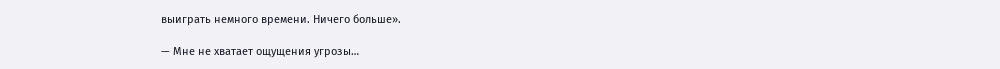выиграть немного времени. Ничего больше».

— Мне не хватает ощущения угрозы…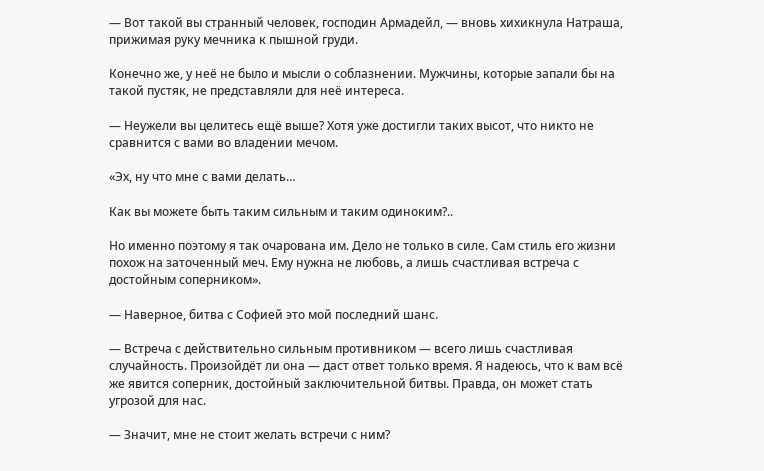— Вот такой вы странный человек, господин Армадейл, — вновь хихикнула Натраша, прижимая руку мечника к пышной груди.

Конечно же, у неё не было и мысли о соблазнении. Мужчины, которые запали бы на такой пустяк, не представляли для неё интереса.

— Неужели вы целитесь ещё выше? Хотя уже достигли таких высот, что никто не сравнится с вами во владении мечом.

«Эх, ну что мне с вами делать…

Как вы можете быть таким сильным и таким одиноким?..

Но именно поэтому я так очарована им. Дело не только в силе. Сам стиль его жизни похож на заточенный меч. Ему нужна не любовь, а лишь счастливая встреча с достойным соперником».

— Наверное, битва с Софией это мой последний шанс.

— Встреча с действительно сильным противником — всего лишь счастливая случайность. Произойдёт ли она — даст ответ только время. Я надеюсь, что к вам всё же явится соперник, достойный заключительной битвы. Правда, он может стать угрозой для нас.

— Значит, мне не стоит желать встречи с ним?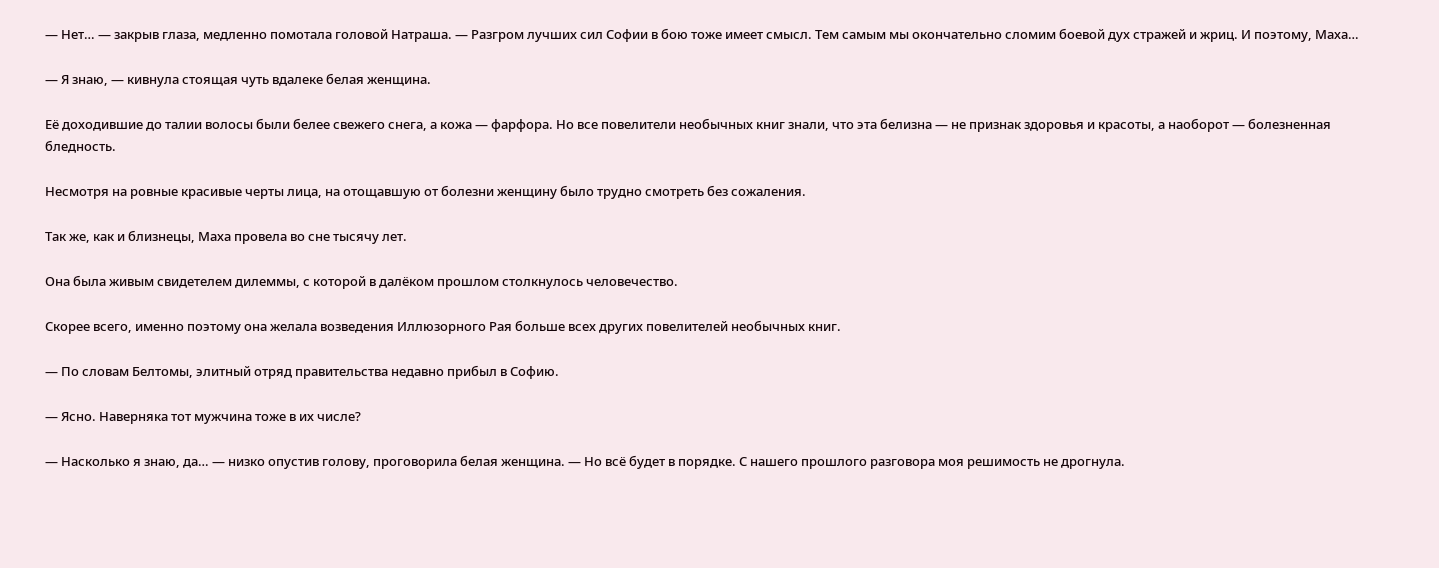— Нет… — закрыв глаза, медленно помотала головой Натраша. — Разгром лучших сил Софии в бою тоже имеет смысл. Тем самым мы окончательно сломим боевой дух стражей и жриц. И поэтому, Маха…

— Я знаю, — кивнула стоящая чуть вдалеке белая женщина.

Её доходившие до талии волосы были белее свежего снега, а кожа — фарфора. Но все повелители необычных книг знали, что эта белизна — не признак здоровья и красоты, а наоборот — болезненная бледность.

Несмотря на ровные красивые черты лица, на отощавшую от болезни женщину было трудно смотреть без сожаления.

Так же, как и близнецы, Маха провела во сне тысячу лет.

Она была живым свидетелем дилеммы, с которой в далёком прошлом столкнулось человечество.

Скорее всего, именно поэтому она желала возведения Иллюзорного Рая больше всех других повелителей необычных книг.

— По словам Белтомы, элитный отряд правительства недавно прибыл в Софию.

— Ясно. Наверняка тот мужчина тоже в их числе?

— Насколько я знаю, да… — низко опустив голову, проговорила белая женщина. — Но всё будет в порядке. С нашего прошлого разговора моя решимость не дрогнула.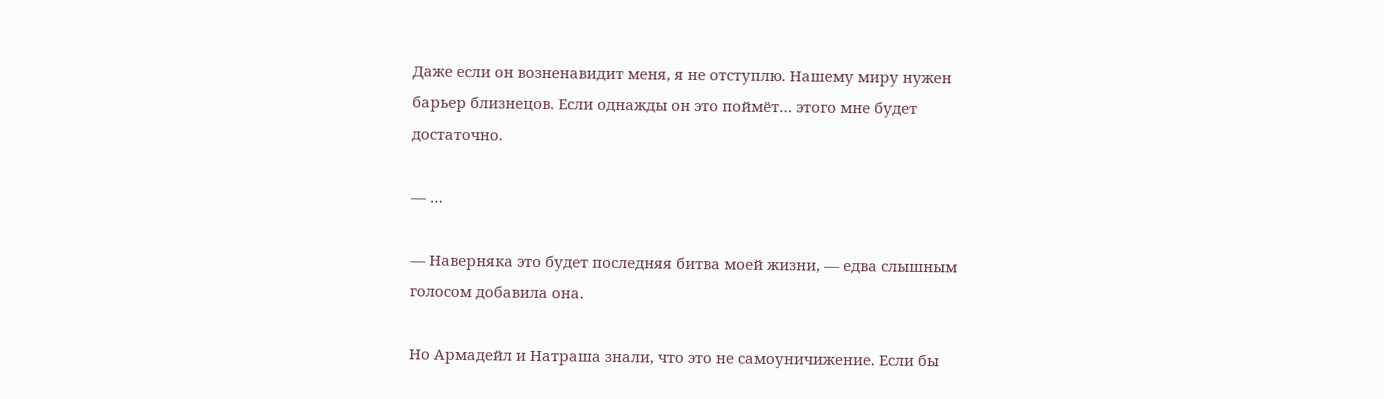Даже если он возненавидит меня, я не отступлю. Нашему миру нужен барьер близнецов. Если однажды он это поймёт… этого мне будет достаточно.

— …

— Наверняка это будет последняя битва моей жизни, — едва слышным голосом добавила она.

Но Армадейл и Натраша знали, что это не самоуничижение. Если бы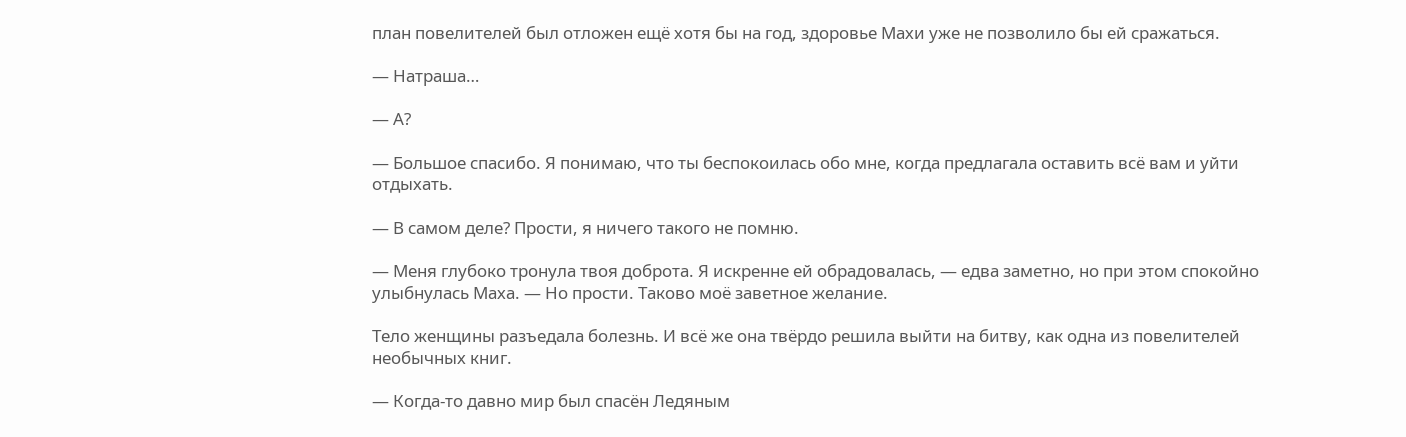план повелителей был отложен ещё хотя бы на год, здоровье Махи уже не позволило бы ей сражаться.

— Натраша…

— А?

— Большое спасибо. Я понимаю, что ты беспокоилась обо мне, когда предлагала оставить всё вам и уйти отдыхать.

— В самом деле? Прости, я ничего такого не помню.

— Меня глубоко тронула твоя доброта. Я искренне ей обрадовалась, — едва заметно, но при этом спокойно улыбнулась Маха. — Но прости. Таково моё заветное желание.

Тело женщины разъедала болезнь. И всё же она твёрдо решила выйти на битву, как одна из повелителей необычных книг.

— Когда-то давно мир был спасён Ледяным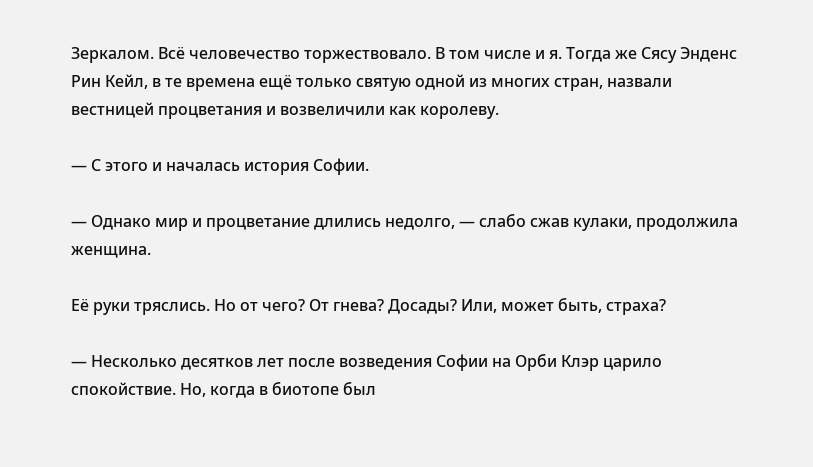Зеркалом. Всё человечество торжествовало. В том числе и я. Тогда же Сясу Энденс Рин Кейл, в те времена ещё только святую одной из многих стран, назвали вестницей процветания и возвеличили как королеву.

— С этого и началась история Софии.

— Однако мир и процветание длились недолго, — слабо сжав кулаки, продолжила женщина.

Её руки тряслись. Но от чего? От гнева? Досады? Или, может быть, страха?

— Несколько десятков лет после возведения Софии на Орби Клэр царило спокойствие. Но, когда в биотопе был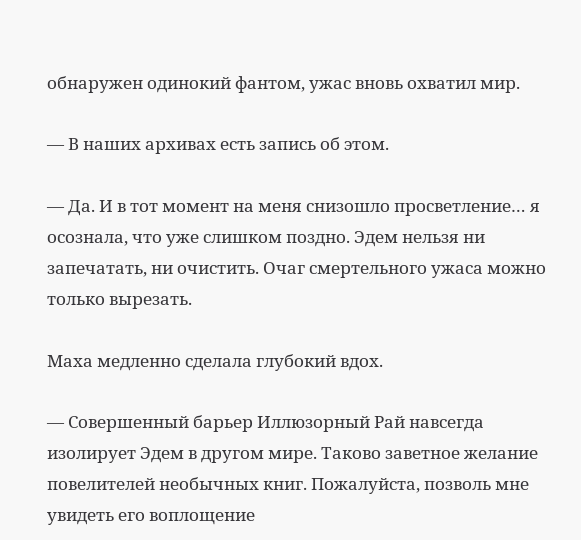обнаружен одинокий фантом, ужас вновь охватил мир.

— В наших архивах есть запись об этом.

— Да. И в тот момент на меня снизошло просветление… я осознала, что уже слишком поздно. Эдем нельзя ни запечатать, ни очистить. Очаг смертельного ужаса можно только вырезать.

Маха медленно сделала глубокий вдох.

— Совершенный барьер Иллюзорный Рай навсегда изолирует Эдем в другом мире. Таково заветное желание повелителей необычных книг. Пожалуйста, позволь мне увидеть его воплощение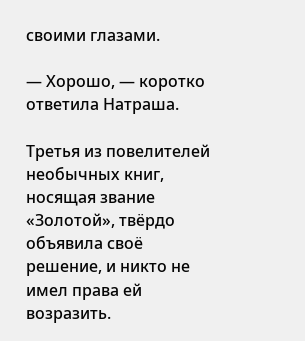своими глазами.

— Хорошо, — коротко ответила Натраша.

Третья из повелителей необычных книг, носящая звание «Золотой», твёрдо объявила своё решение, и никто не имел права ей возразить.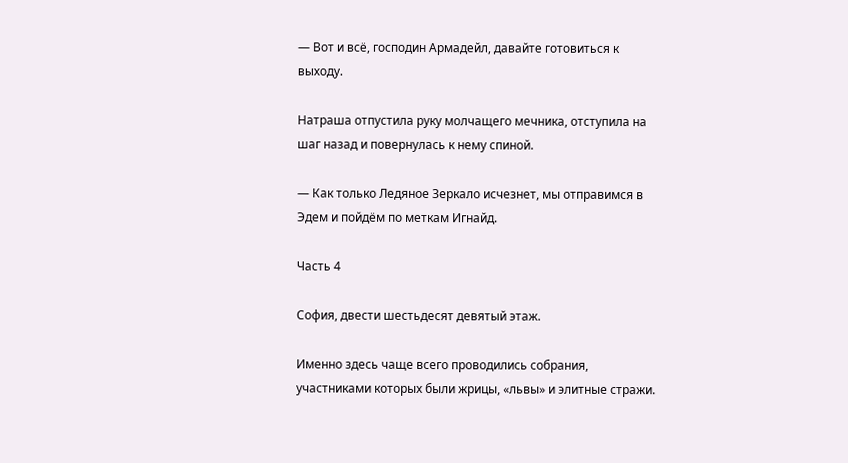— Вот и всё, господин Армадейл, давайте готовиться к выходу.

Натраша отпустила руку молчащего мечника, отступила на шаг назад и повернулась к нему спиной.

— Как только Ледяное Зеркало исчезнет, мы отправимся в Эдем и пойдём по меткам Игнайд.

Часть 4

София, двести шестьдесят девятый этаж.

Именно здесь чаще всего проводились собрания, участниками которых были жрицы, «львы» и элитные стражи.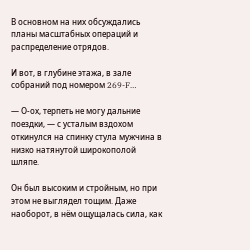В основном на них обсуждались планы масштабных операций и распределение отрядов.

И вот, в глубине этажа, в зале собраний под номером 269-F…

— О-ох, терпеть не могу дальние поездки, — с усталым вздохом откинулся на спинку стула мужчина в низко натянутой широкополой шляпе.

Он был высоким и стройным, но при этом не выглядел тощим. Даже наоборот, в нём ощущалась сила, как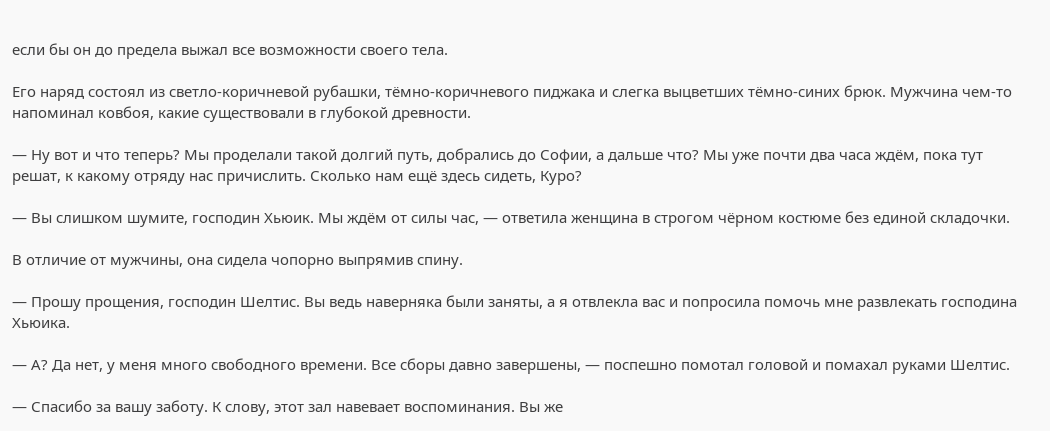если бы он до предела выжал все возможности своего тела.

Его наряд состоял из светло-коричневой рубашки, тёмно-коричневого пиджака и слегка выцветших тёмно-синих брюк. Мужчина чем-то напоминал ковбоя, какие существовали в глубокой древности.

— Ну вот и что теперь? Мы проделали такой долгий путь, добрались до Софии, а дальше что? Мы уже почти два часа ждём, пока тут решат, к какому отряду нас причислить. Сколько нам ещё здесь сидеть, Куро?

— Вы слишком шумите, господин Хьюик. Мы ждём от силы час, — ответила женщина в строгом чёрном костюме без единой складочки.

В отличие от мужчины, она сидела чопорно выпрямив спину.

— Прошу прощения, господин Шелтис. Вы ведь наверняка были заняты, а я отвлекла вас и попросила помочь мне развлекать господина Хьюика.

— А? Да нет, у меня много свободного времени. Все сборы давно завершены, — поспешно помотал головой и помахал руками Шелтис.

— Спасибо за вашу заботу. К слову, этот зал навевает воспоминания. Вы же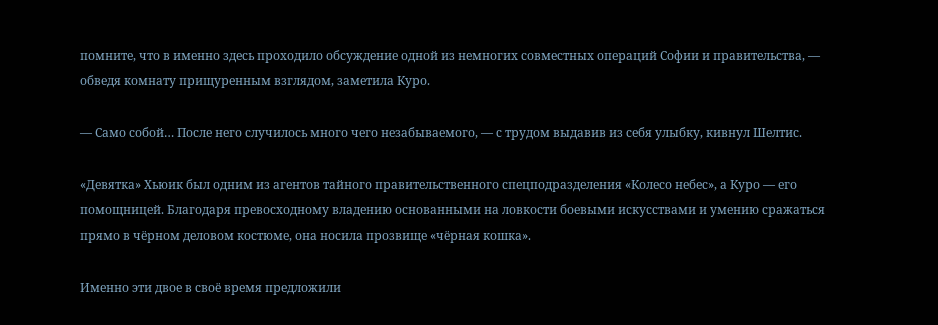помните, что в именно здесь проходило обсуждение одной из немногих совместных операций Софии и правительства, — обведя комнату прищуренным взглядом, заметила Куро.

— Само собой… После него случилось много чего незабываемого, — с трудом выдавив из себя улыбку, кивнул Шелтис.

«Девятка» Хьюик был одним из агентов тайного правительственного спецподразделения «Колесо небес», а Куро — его помощницей. Благодаря превосходному владению основанными на ловкости боевыми искусствами и умению сражаться прямо в чёрном деловом костюме, она носила прозвище «чёрная кошка».

Именно эти двое в своё время предложили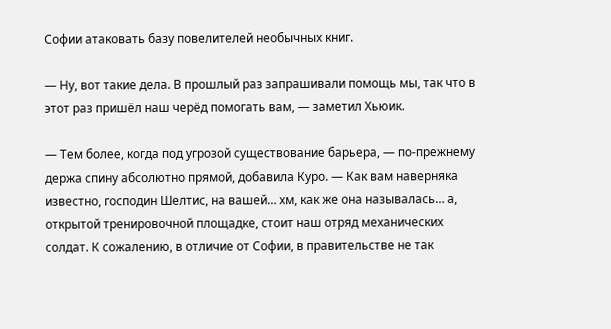Софии атаковать базу повелителей необычных книг.

— Ну, вот такие дела. В прошлый раз запрашивали помощь мы, так что в этот раз пришёл наш черёд помогать вам, — заметил Хьюик.

— Тем более, когда под угрозой существование барьера, — по-прежнему держа спину абсолютно прямой, добавила Куро. — Как вам наверняка известно, господин Шелтис, на вашей… хм, как же она называлась… а, открытой тренировочной площадке, стоит наш отряд механических солдат. К сожалению, в отличие от Софии, в правительстве не так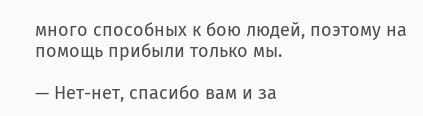много способных к бою людей, поэтому на помощь прибыли только мы.

— Нет-нет, спасибо вам и за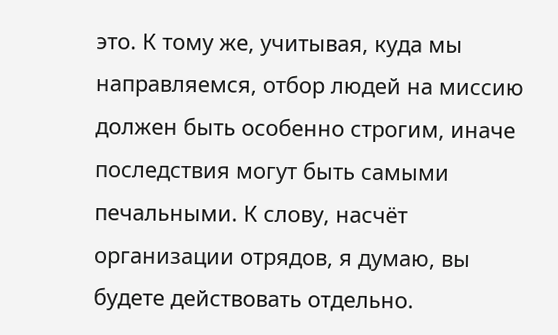это. К тому же, учитывая, куда мы направляемся, отбор людей на миссию должен быть особенно строгим, иначе последствия могут быть самыми печальными. К слову, насчёт организации отрядов, я думаю, вы будете действовать отдельно.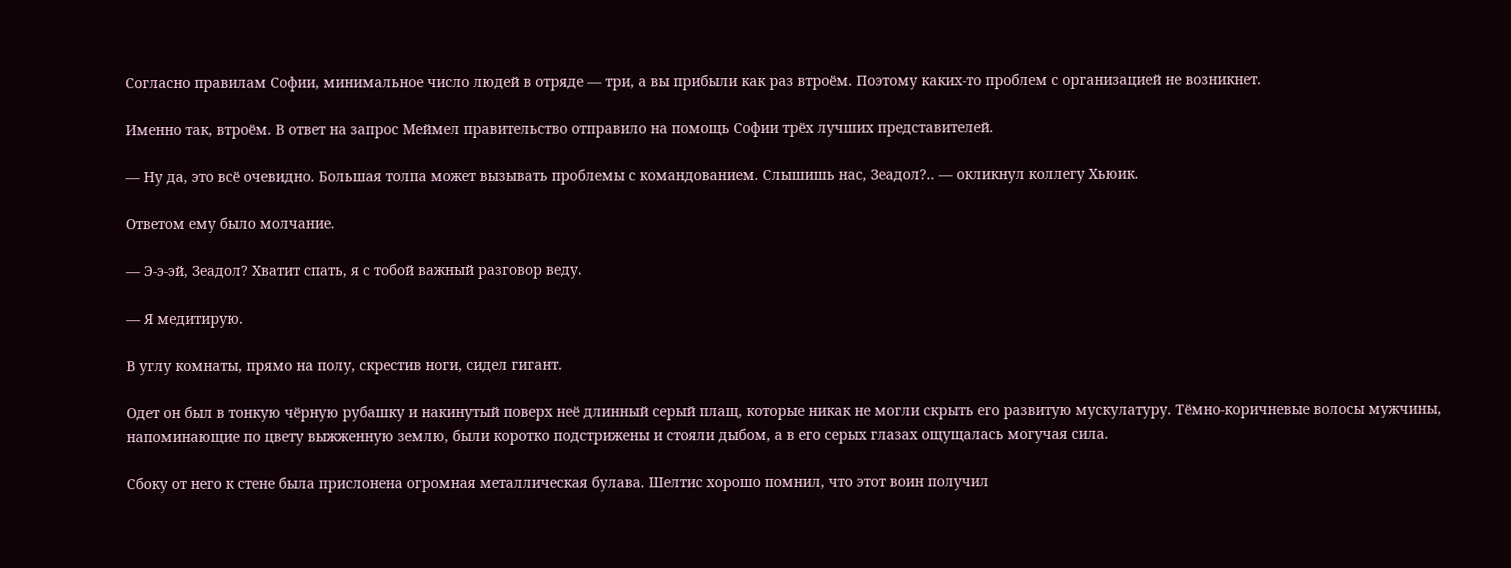Согласно правилам Софии, минимальное число людей в отряде — три, а вы прибыли как раз втроём. Поэтому каких-то проблем с организацией не возникнет.

Именно так, втроём. В ответ на запрос Меймел правительство отправило на помощь Софии трёх лучших представителей.

— Ну да, это всё очевидно. Большая толпа может вызывать проблемы с командованием. Слышишь нас, Зеадол?.. — окликнул коллегу Хьюик.

Ответом ему было молчание.

— Э-э-эй, Зеадол? Хватит спать, я с тобой важный разговор веду.

— Я медитирую.

В углу комнаты, прямо на полу, скрестив ноги, сидел гигант.

Одет он был в тонкую чёрную рубашку и накинутый поверх неё длинный серый плащ, которые никак не могли скрыть его развитую мускулатуру. Тёмно-коричневые волосы мужчины, напоминающие по цвету выжженную землю, были коротко подстрижены и стояли дыбом, а в его серых глазах ощущалась могучая сила.

Сбоку от него к стене была прислонена огромная металлическая булава. Шелтис хорошо помнил, что этот воин получил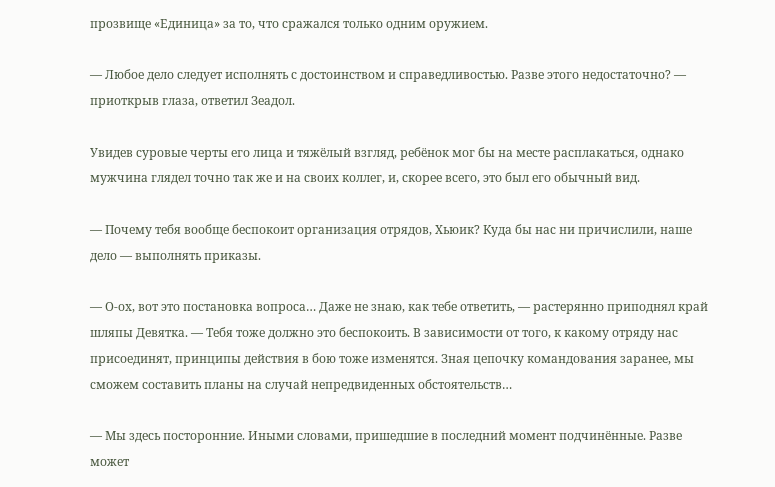прозвище «Единица» за то, что сражался только одним оружием.

— Любое дело следует исполнять с достоинством и справедливостью. Разве этого недостаточно? — приоткрыв глаза, ответил Зеадол.

Увидев суровые черты его лица и тяжёлый взгляд, ребёнок мог бы на месте расплакаться, однако мужчина глядел точно так же и на своих коллег, и, скорее всего, это был его обычный вид.

— Почему тебя вообще беспокоит организация отрядов, Хьюик? Куда бы нас ни причислили, наше дело — выполнять приказы.

— О-ох, вот это постановка вопроса… Даже не знаю, как тебе ответить, — растерянно приподнял край шляпы Девятка. — Тебя тоже должно это беспокоить. В зависимости от того, к какому отряду нас присоединят, принципы действия в бою тоже изменятся. Зная цепочку командования заранее, мы сможем составить планы на случай непредвиденных обстоятельств…

— Мы здесь посторонние. Иными словами, пришедшие в последний момент подчинённые. Разве может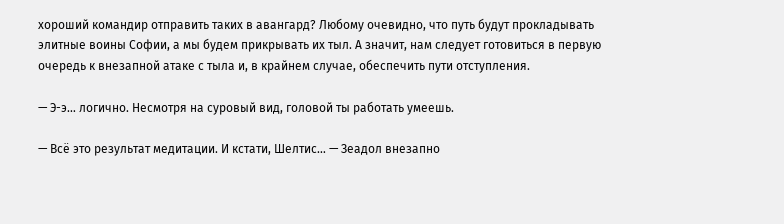хороший командир отправить таких в авангард? Любому очевидно, что путь будут прокладывать элитные воины Софии, а мы будем прикрывать их тыл. А значит, нам следует готовиться в первую очередь к внезапной атаке с тыла и, в крайнем случае, обеспечить пути отступления.

— Э-э… логично. Несмотря на суровый вид, головой ты работать умеешь.

— Всё это результат медитации. И кстати, Шелтис… — Зеадол внезапно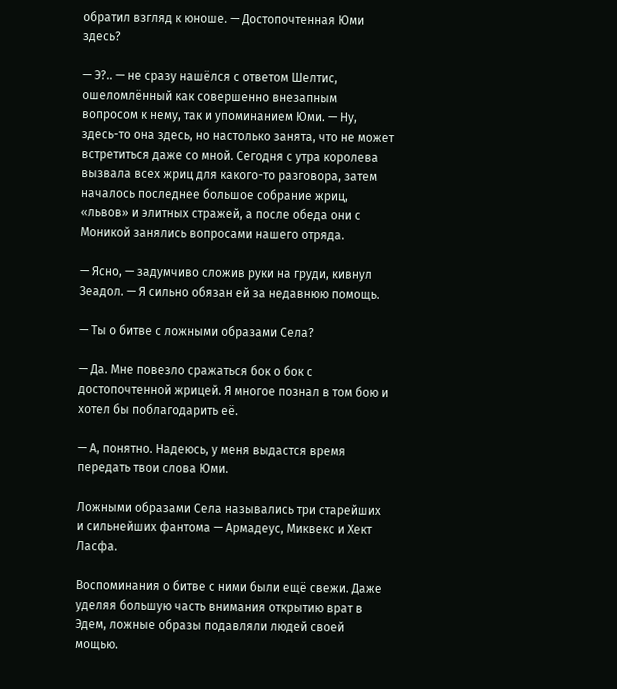обратил взгляд к юноше. — Достопочтенная Юми здесь?

— Э?.. — не сразу нашёлся с ответом Шелтис, ошеломлённый как совершенно внезапным вопросом к нему, так и упоминанием Юми. — Ну, здесь-то она здесь, но настолько занята, что не может встретиться даже со мной. Сегодня с утра королева вызвала всех жриц для какого-то разговора, затем началось последнее большое собрание жриц, «львов» и элитных стражей, а после обеда они с Моникой занялись вопросами нашего отряда.

— Ясно, — задумчиво сложив руки на груди, кивнул Зеадол. — Я сильно обязан ей за недавнюю помощь.

— Ты о битве с ложными образами Села?

— Да. Мне повезло сражаться бок о бок с достопочтенной жрицей. Я многое познал в том бою и хотел бы поблагодарить её.

— А, понятно. Надеюсь, у меня выдастся время передать твои слова Юми.

Ложными образами Села назывались три старейших и сильнейших фантома — Армадеус, Миквекс и Хект Ласфа.

Воспоминания о битве с ними были ещё свежи. Даже уделяя большую часть внимания открытию врат в Эдем, ложные образы подавляли людей своей мощью.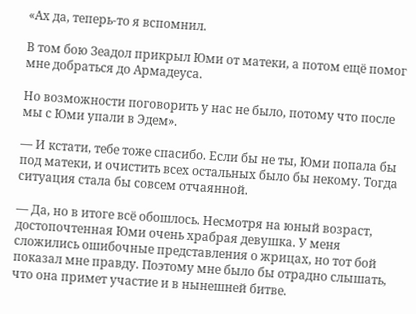«Ах да, теперь-то я вспомнил.

В том бою Зеадол прикрыл Юми от матеки, а потом ещё помог мне добраться до Армадеуса.

Но возможности поговорить у нас не было, потому что после мы с Юми упали в Эдем».

— И кстати, тебе тоже спасибо. Если бы не ты, Юми попала бы под матеки, и очистить всех остальных было бы некому. Тогда ситуация стала бы совсем отчаянной.

— Да, но в итоге всё обошлось. Несмотря на юный возраст, достопочтенная Юми очень храбрая девушка. У меня сложились ошибочные представления о жрицах, но тот бой показал мне правду. Поэтому мне было бы отрадно слышать, что она примет участие и в нынешней битве.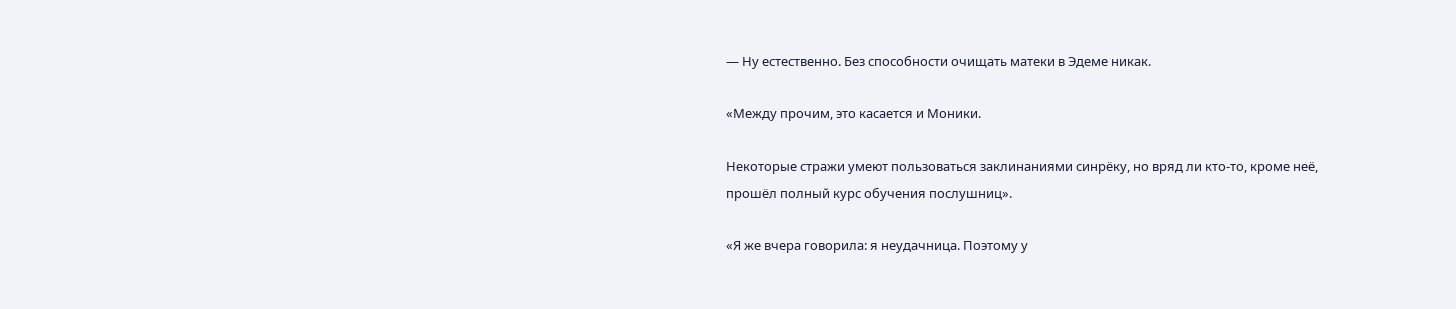— Ну естественно. Без способности очищать матеки в Эдеме никак.

«Между прочим, это касается и Моники.

Некоторые стражи умеют пользоваться заклинаниями синрёку, но вряд ли кто-то, кроме неё, прошёл полный курс обучения послушниц».

«Я же вчера говорила: я неудачница. Поэтому у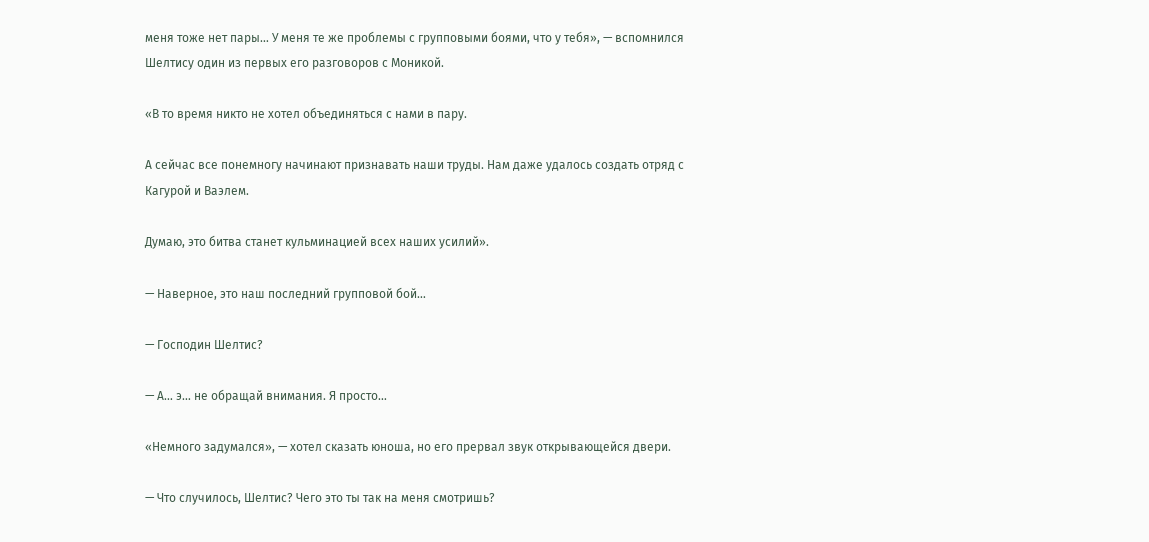меня тоже нет пары… У меня те же проблемы с групповыми боями, что у тебя», — вспомнился Шелтису один из первых его разговоров с Моникой.

«В то время никто не хотел объединяться с нами в пару.

А сейчас все понемногу начинают признавать наши труды. Нам даже удалось создать отряд с Кагурой и Ваэлем.

Думаю, это битва станет кульминацией всех наших усилий».

— Наверное, это наш последний групповой бой…

— Господин Шелтис?

— А… э… не обращай внимания. Я просто…

«Немного задумался», — хотел сказать юноша, но его прервал звук открывающейся двери.

— Что случилось, Шелтис? Чего это ты так на меня смотришь?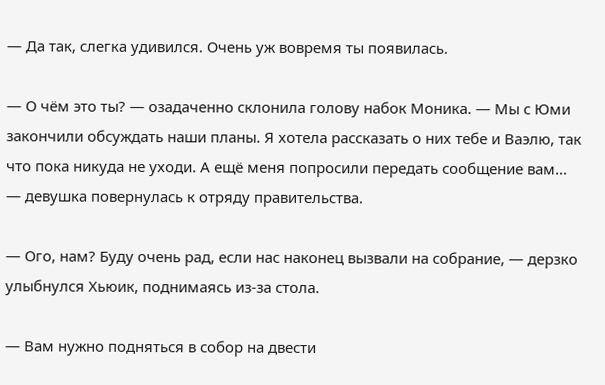— Да так, слегка удивился. Очень уж вовремя ты появилась.

— О чём это ты? — озадаченно склонила голову набок Моника. — Мы с Юми закончили обсуждать наши планы. Я хотела рассказать о них тебе и Ваэлю, так что пока никуда не уходи. А ещё меня попросили передать сообщение вам… — девушка повернулась к отряду правительства.

— Ого, нам? Буду очень рад, если нас наконец вызвали на собрание, — дерзко улыбнулся Хьюик, поднимаясь из-за стола.

— Вам нужно подняться в собор на двести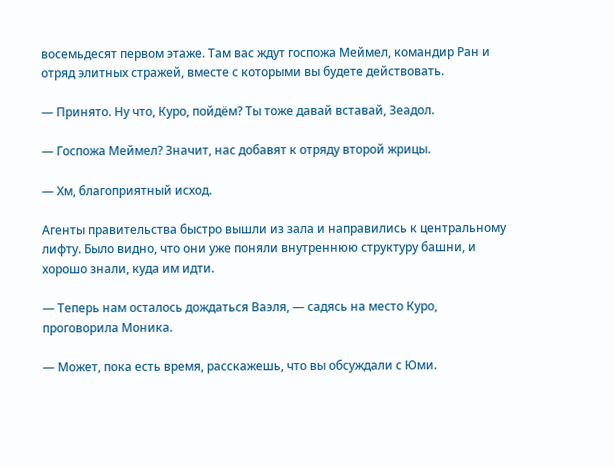восемьдесят первом этаже. Там вас ждут госпожа Меймел, командир Ран и отряд элитных стражей, вместе с которыми вы будете действовать.

— Принято. Ну что, Куро, пойдём? Ты тоже давай вставай, Зеадол.

— Госпожа Меймел? Значит, нас добавят к отряду второй жрицы.

— Хм, благоприятный исход.

Агенты правительства быстро вышли из зала и направились к центральному лифту. Было видно, что они уже поняли внутреннюю структуру башни, и хорошо знали, куда им идти.

— Теперь нам осталось дождаться Ваэля, — садясь на место Куро, проговорила Моника.

— Может, пока есть время, расскажешь, что вы обсуждали с Юми.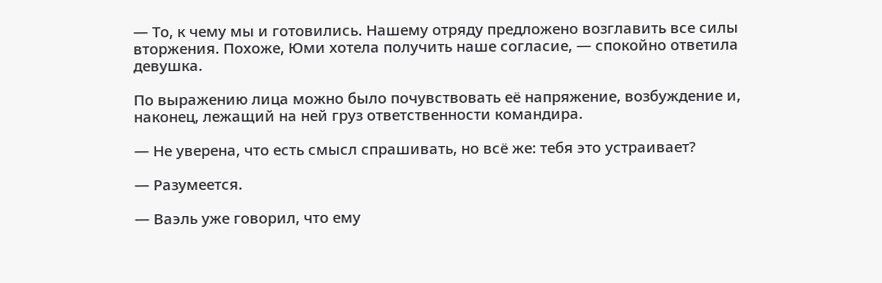— То, к чему мы и готовились. Нашему отряду предложено возглавить все силы вторжения. Похоже, Юми хотела получить наше согласие, — спокойно ответила девушка.

По выражению лица можно было почувствовать её напряжение, возбуждение и, наконец, лежащий на ней груз ответственности командира.

— Не уверена, что есть смысл спрашивать, но всё же: тебя это устраивает?

— Разумеется.

— Ваэль уже говорил, что ему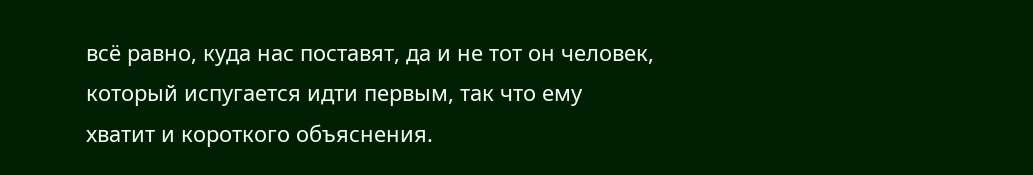всё равно, куда нас поставят, да и не тот он человек, который испугается идти первым, так что ему хватит и короткого объяснения.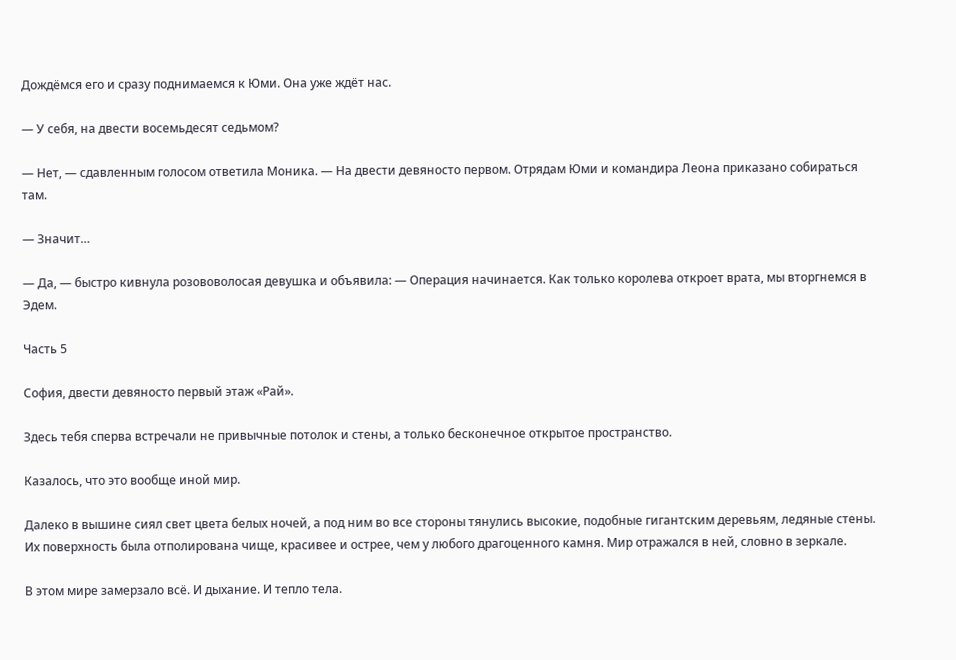Дождёмся его и сразу поднимаемся к Юми. Она уже ждёт нас.

— У себя, на двести восемьдесят седьмом?

— Нет, — сдавленным голосом ответила Моника. — На двести девяносто первом. Отрядам Юми и командира Леона приказано собираться там.

— Значит…

— Да, — быстро кивнула розововолосая девушка и объявила: — Операция начинается. Как только королева откроет врата, мы вторгнемся в Эдем.

Часть 5

София, двести девяносто первый этаж «Рай».

Здесь тебя сперва встречали не привычные потолок и стены, а только бесконечное открытое пространство.

Казалось, что это вообще иной мир.

Далеко в вышине сиял свет цвета белых ночей, а под ним во все стороны тянулись высокие, подобные гигантским деревьям, ледяные стены. Их поверхность была отполирована чище, красивее и острее, чем у любого драгоценного камня. Мир отражался в ней, словно в зеркале.

В этом мире замерзало всё. И дыхание. И тепло тела.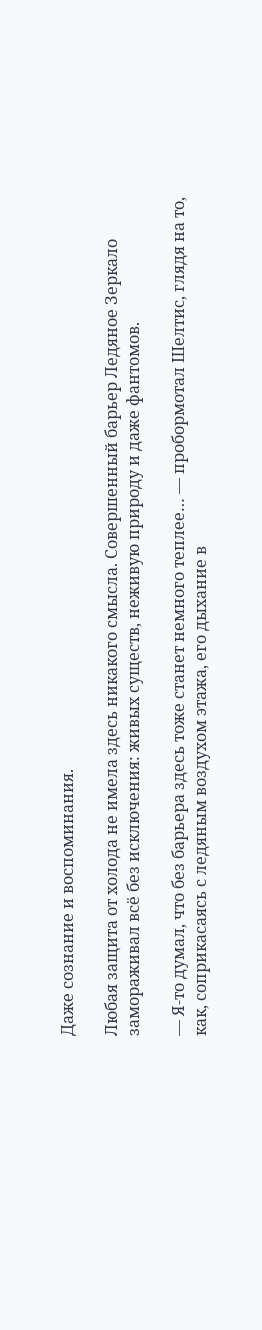Даже сознание и воспоминания.

Любая защита от холода не имела здесь никакого смысла. Совершенный барьер Ледяное Зеркало замораживал всё без исключения: живых существ, неживую природу и даже фантомов.

— Я-то думал, что без барьера здесь тоже станет немного теплее… — пробормотал Шелтис, глядя на то, как, соприкасаясь с ледяным воздухом этажа, его дыхание в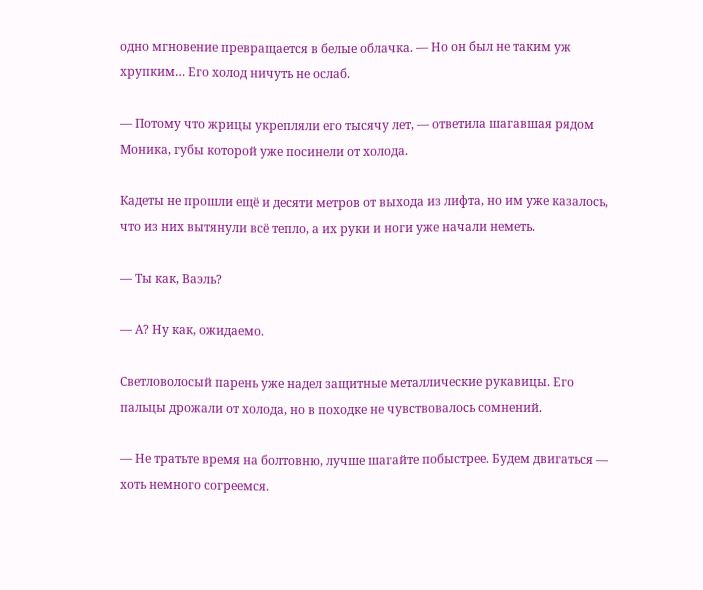одно мгновение превращается в белые облачка. — Но он был не таким уж хрупким… Его холод ничуть не ослаб.

— Потому что жрицы укрепляли его тысячу лет, — ответила шагавшая рядом Моника, губы которой уже посинели от холода.

Кадеты не прошли ещё и десяти метров от выхода из лифта, но им уже казалось, что из них вытянули всё тепло, а их руки и ноги уже начали неметь.

— Ты как, Ваэль?

— А? Ну как, ожидаемо.

Светловолосый парень уже надел защитные металлические рукавицы. Его пальцы дрожали от холода, но в походке не чувствовалось сомнений.

— Не тратьте время на болтовню, лучше шагайте побыстрее. Будем двигаться — хоть немного согреемся.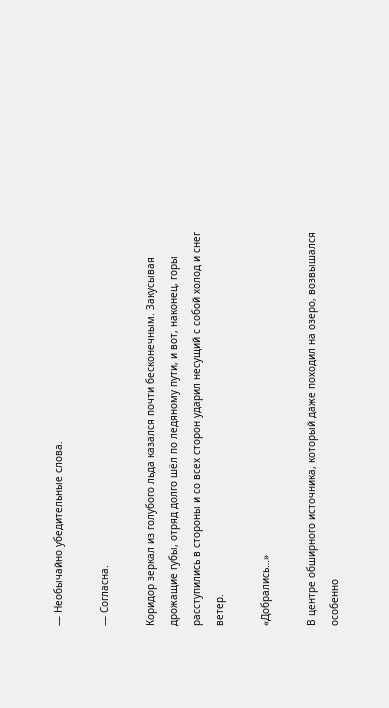— Необычайно убедительные слова.

— Согласна.

Коридор зеркал из голубого льда казался почти бесконечным. Закусывая дрожащие губы, отряд долго шёл по ледяному пути, и вот, наконец, горы расступились в стороны и со всех сторон ударил несущий с собой холод и снег ветер.

«Добрались…»

В центре обширного источника, который даже походил на озеро, возвышался особенно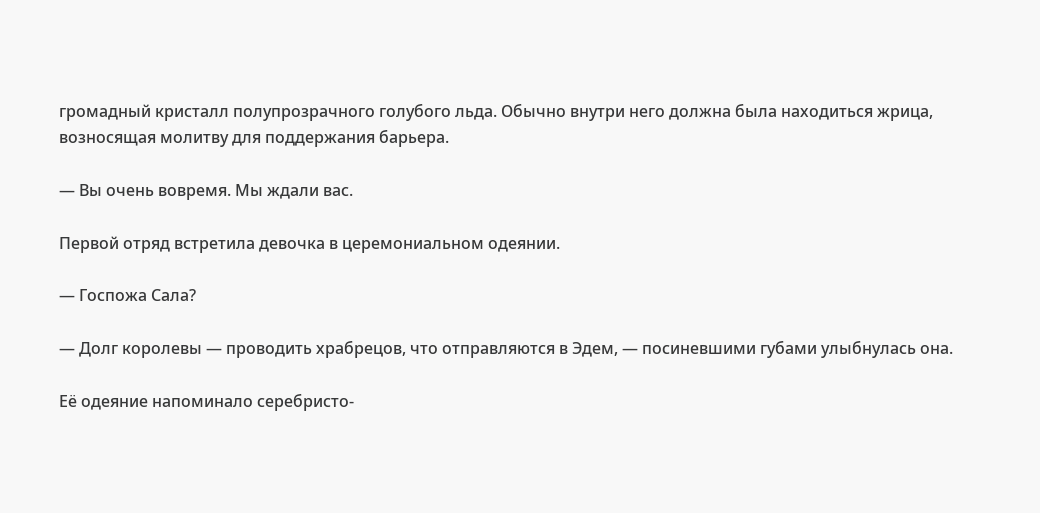громадный кристалл полупрозрачного голубого льда. Обычно внутри него должна была находиться жрица, возносящая молитву для поддержания барьера.

— Вы очень вовремя. Мы ждали вас.

Первой отряд встретила девочка в церемониальном одеянии.

— Госпожа Сала?

— Долг королевы — проводить храбрецов, что отправляются в Эдем, — посиневшими губами улыбнулась она.

Её одеяние напоминало серебристо-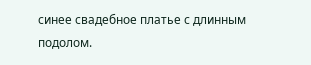синее свадебное платье с длинным подолом.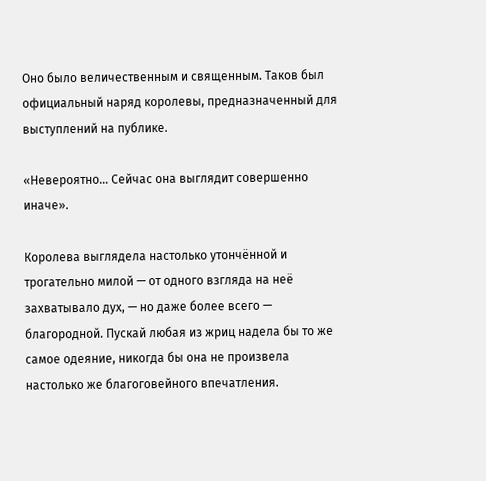Оно было величественным и священным. Таков был официальный наряд королевы, предназначенный для выступлений на публике.

«Невероятно… Сейчас она выглядит совершенно иначе».

Королева выглядела настолько утончённой и трогательно милой — от одного взгляда на неё захватывало дух, — но даже более всего — благородной. Пускай любая из жриц надела бы то же самое одеяние, никогда бы она не произвела настолько же благоговейного впечатления.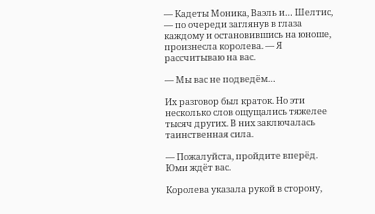— Кадеты Моника, Ваэль и… Шелтис, — по очереди заглянув в глаза каждому и остановившись на юноше, произнесла королева. — Я рассчитываю на вас.

— Мы вас не подведём…

Их разговор был краток. Но эти несколько слов ощущались тяжелее тысяч других. В них заключалась таинственная сила.

— Пожалуйста, пройдите вперёд. Юми ждёт вас.

Королева указала рукой в сторону,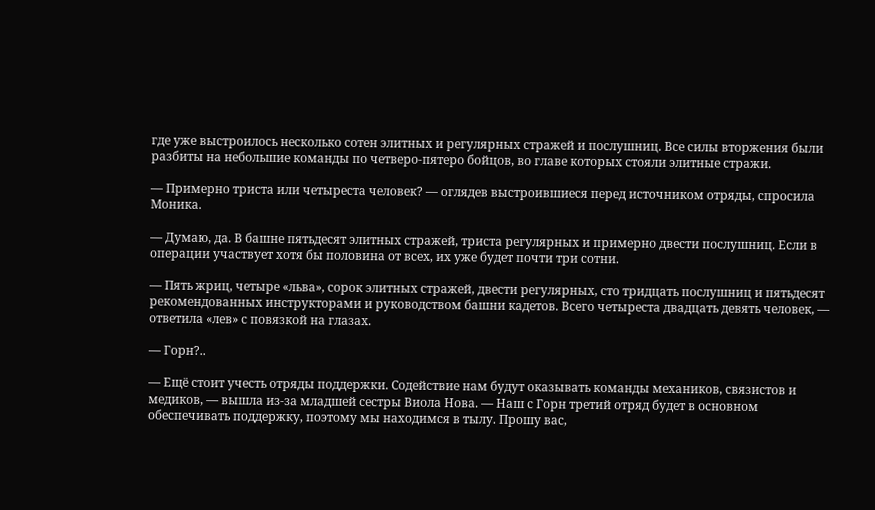где уже выстроилось несколько сотен элитных и регулярных стражей и послушниц. Все силы вторжения были разбиты на небольшие команды по четверо-пятеро бойцов, во главе которых стояли элитные стражи.

— Примерно триста или четыреста человек? — оглядев выстроившиеся перед источником отряды, спросила Моника.

— Думаю, да. В башне пятьдесят элитных стражей, триста регулярных и примерно двести послушниц. Если в операции участвует хотя бы половина от всех, их уже будет почти три сотни.

— Пять жриц, четыре «льва», сорок элитных стражей, двести регулярных, сто тридцать послушниц и пятьдесят рекомендованных инструкторами и руководством башни кадетов. Всего четыреста двадцать девять человек, — ответила «лев» с повязкой на глазах.

— Горн?..

— Ещё стоит учесть отряды поддержки. Содействие нам будут оказывать команды механиков, связистов и медиков, — вышла из-за младшей сестры Виола Нова. — Наш с Горн третий отряд будет в основном обеспечивать поддержку, поэтому мы находимся в тылу. Прошу вас,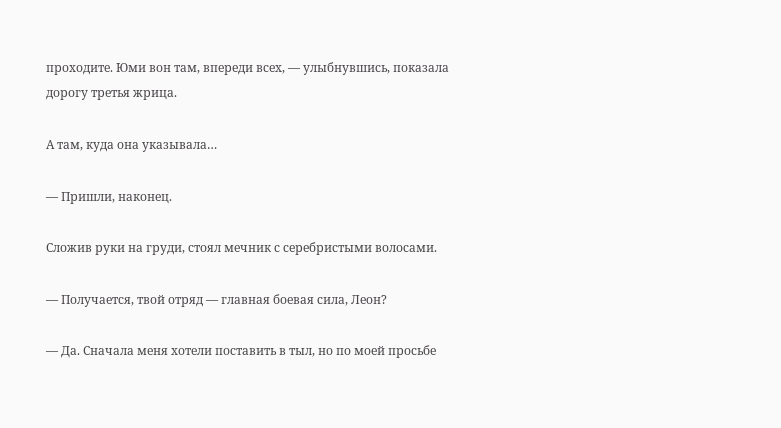проходите. Юми вон там, впереди всех, — улыбнувшись, показала дорогу третья жрица.

А там, куда она указывала…

— Пришли, наконец.

Сложив руки на груди, стоял мечник с серебристыми волосами.

— Получается, твой отряд — главная боевая сила, Леон?

— Да. Сначала меня хотели поставить в тыл, но по моей просьбе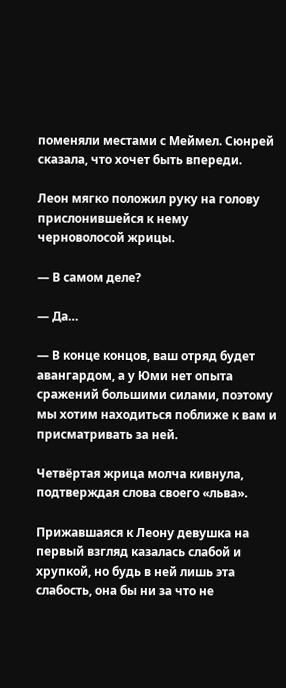поменяли местами с Меймел. Сюнрей сказала, что хочет быть впереди.

Леон мягко положил руку на голову прислонившейся к нему черноволосой жрицы.

— В самом деле?

— Да…

— В конце концов, ваш отряд будет авангардом, а у Юми нет опыта сражений большими силами, поэтому мы хотим находиться поближе к вам и присматривать за ней.

Четвёртая жрица молча кивнула, подтверждая слова своего «льва».

Прижавшаяся к Леону девушка на первый взгляд казалась слабой и хрупкой, но будь в ней лишь эта слабость, она бы ни за что не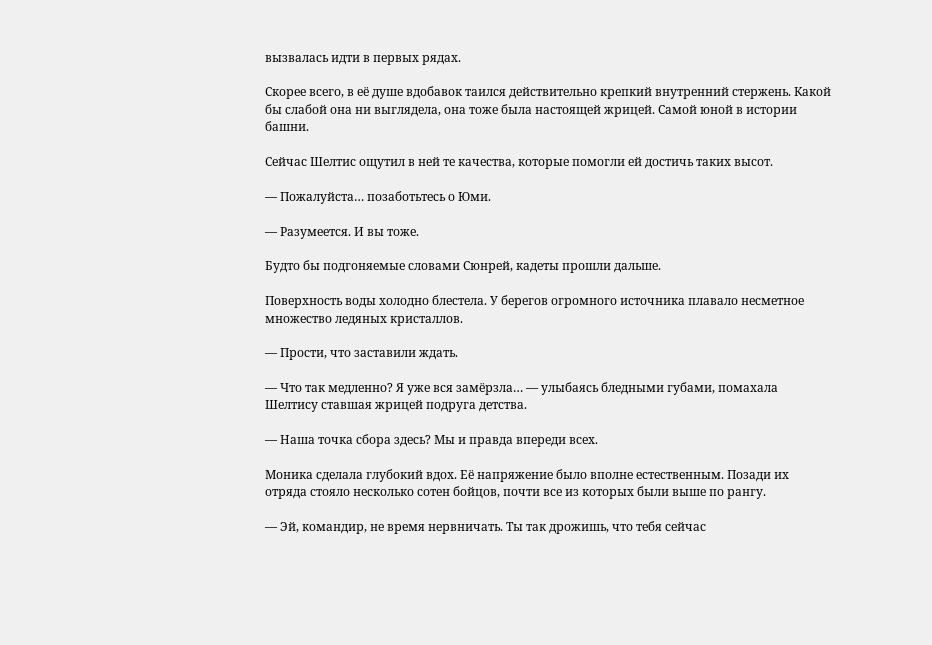вызвалась идти в первых рядах.

Скорее всего, в её душе вдобавок таился действительно крепкий внутренний стержень. Какой бы слабой она ни выглядела, она тоже была настоящей жрицей. Самой юной в истории башни.

Сейчас Шелтис ощутил в ней те качества, которые помогли ей достичь таких высот.

— Пожалуйста… позаботьтесь о Юми.

— Разумеется. И вы тоже.

Будто бы подгоняемые словами Сюнрей, кадеты прошли дальше.

Поверхность воды холодно блестела. У берегов огромного источника плавало несметное множество ледяных кристаллов.

— Прости, что заставили ждать.

— Что так медленно? Я уже вся замёрзла… — улыбаясь бледными губами, помахала Шелтису ставшая жрицей подруга детства.

— Наша точка сбора здесь? Мы и правда впереди всех.

Моника сделала глубокий вдох. Её напряжение было вполне естественным. Позади их отряда стояло несколько сотен бойцов, почти все из которых были выше по рангу.

— Эй, командир, не время нервничать. Ты так дрожишь, что тебя сейчас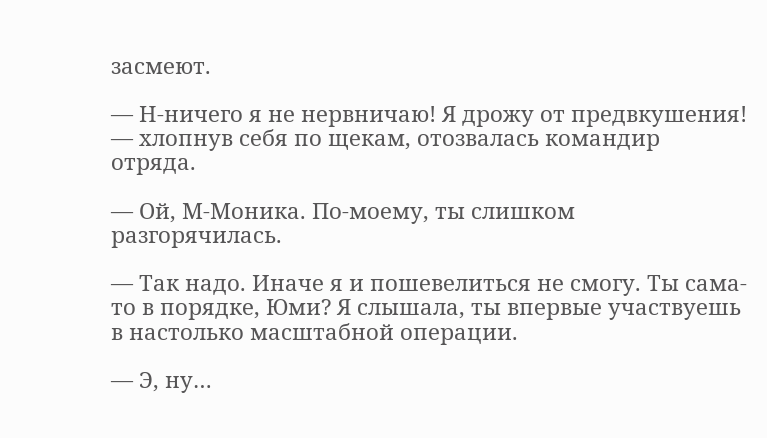засмеют.

— Н-ничего я не нервничаю! Я дрожу от предвкушения! — хлопнув себя по щекам, отозвалась командир отряда.

— Ой, М-Моника. По-моему, ты слишком разгорячилась.

— Так надо. Иначе я и пошевелиться не смогу. Ты сама-то в порядке, Юми? Я слышала, ты впервые участвуешь в настолько масштабной операции.

— Э, ну…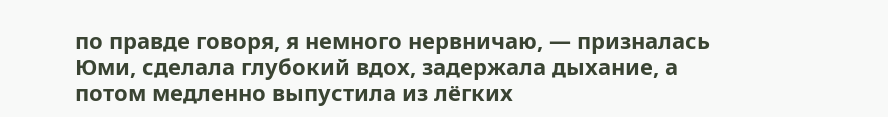по правде говоря, я немного нервничаю, — призналась Юми, сделала глубокий вдох, задержала дыхание, а потом медленно выпустила из лёгких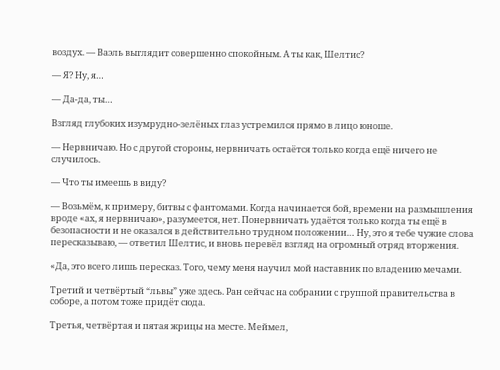воздух. — Ваэль выглядит совершенно спокойным. А ты как, Шелтис?

— Я? Ну, я…

— Да-да, ты…

Взгляд глубоких изумрудно-зелёных глаз устремился прямо в лицо юноше.

— Нервничаю. Но с другой стороны, нервничать остаётся только когда ещё ничего не случилось.

— Что ты имеешь в виду?

— Возьмём, к примеру, битвы с фантомами. Когда начинается бой, времени на размышления вроде «ах, я нервничаю», разумеется, нет. Понервничать удаётся только когда ты ещё в безопасности и не оказался в действительно трудном положении… Ну, это я тебе чужие слова пересказываю, — ответил Шелтис, и вновь перевёл взгляд на огромный отряд вторжения.

«Да, это всего лишь пересказ. Того, чему меня научил мой наставник по владению мечами.

Третий и четвёртый “львы” уже здесь. Ран сейчас на собрании с группой правительства в соборе, а потом тоже придёт сюда.

Третья, четвёртая и пятая жрицы на месте. Меймел,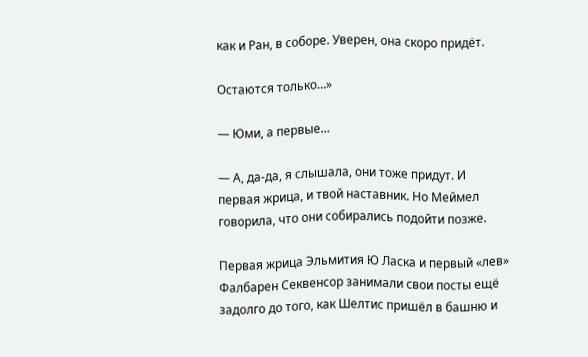как и Ран, в соборе. Уверен, она скоро придёт.

Остаются только…»

— Юми, а первые…

— А, да-да, я слышала, они тоже придут. И первая жрица, и твой наставник. Но Меймел говорила, что они собирались подойти позже.

Первая жрица Эльмития Ю Ласка и первый «лев» Фалбарен Секвенсор занимали свои посты ещё задолго до того, как Шелтис пришёл в башню и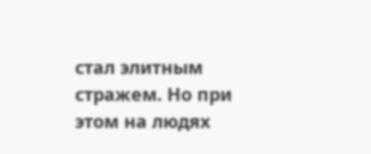стал элитным стражем. Но при этом на людях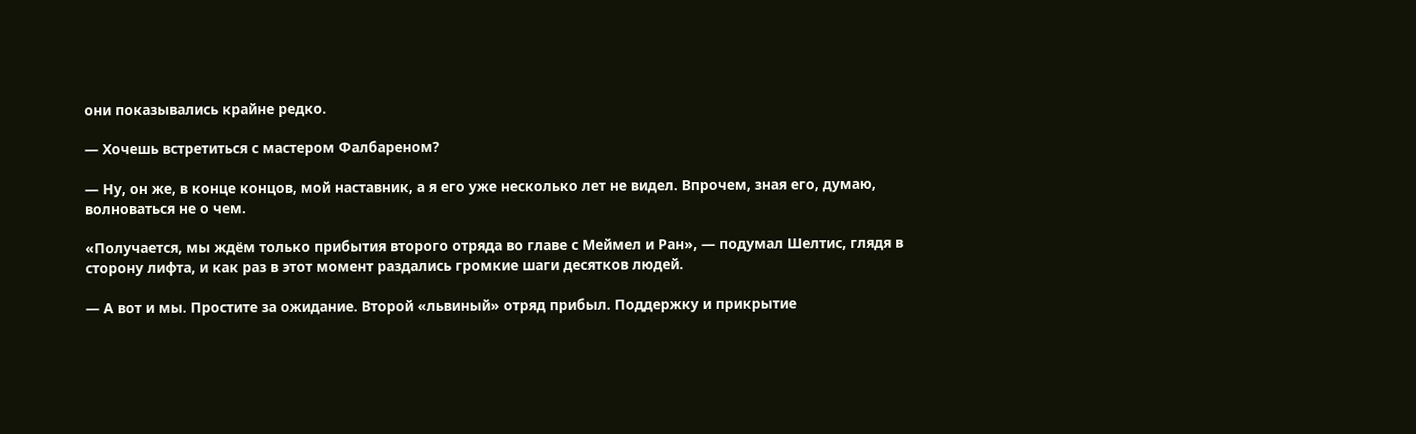они показывались крайне редко.

— Хочешь встретиться с мастером Фалбареном?

— Ну, он же, в конце концов, мой наставник, а я его уже несколько лет не видел. Впрочем, зная его, думаю, волноваться не о чем.

«Получается, мы ждём только прибытия второго отряда во главе с Меймел и Ран», — подумал Шелтис, глядя в сторону лифта, и как раз в этот момент раздались громкие шаги десятков людей.

— А вот и мы. Простите за ожидание. Второй «львиный» отряд прибыл. Поддержку и прикрытие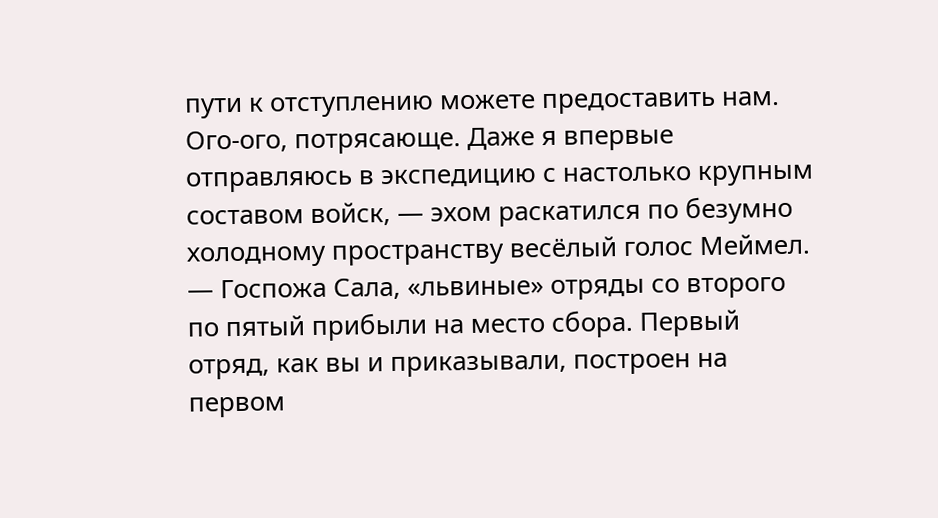пути к отступлению можете предоставить нам. Ого-ого, потрясающе. Даже я впервые отправляюсь в экспедицию с настолько крупным составом войск, — эхом раскатился по безумно холодному пространству весёлый голос Меймел. — Госпожа Сала, «львиные» отряды со второго по пятый прибыли на место сбора. Первый отряд, как вы и приказывали, построен на первом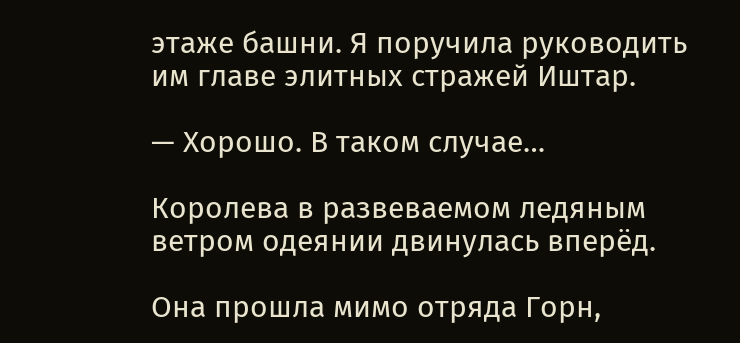этаже башни. Я поручила руководить им главе элитных стражей Иштар.

— Хорошо. В таком случае…

Королева в развеваемом ледяным ветром одеянии двинулась вперёд.

Она прошла мимо отряда Горн,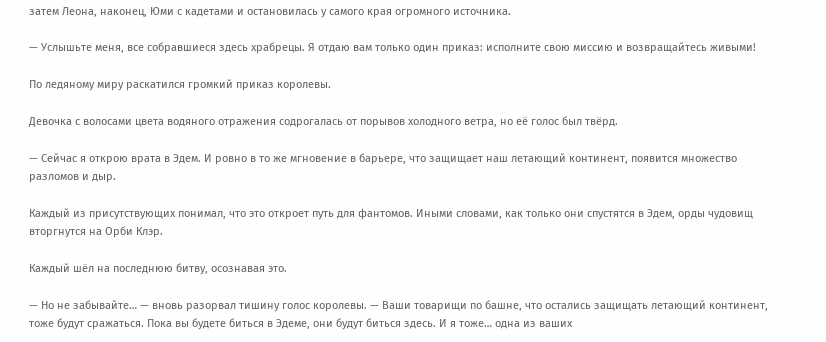затем Леона, наконец, Юми с кадетами и остановилась у самого края огромного источника.

— Услышьте меня, все собравшиеся здесь храбрецы. Я отдаю вам только один приказ: исполните свою миссию и возвращайтесь живыми!

По ледяному миру раскатился громкий приказ королевы.

Девочка с волосами цвета водяного отражения содрогалась от порывов холодного ветра, но её голос был твёрд.

— Сейчас я открою врата в Эдем. И ровно в то же мгновение в барьере, что защищает наш летающий континент, появится множество разломов и дыр.

Каждый из присутствующих понимал, что это откроет путь для фантомов. Иными словами, как только они спустятся в Эдем, орды чудовищ вторгнутся на Орби Клэр.

Каждый шёл на последнюю битву, осознавая это.

— Но не забывайте… — вновь разорвал тишину голос королевы. — Ваши товарищи по башне, что остались защищать летающий континент, тоже будут сражаться. Пока вы будете биться в Эдеме, они будут биться здесь. И я тоже… одна из ваших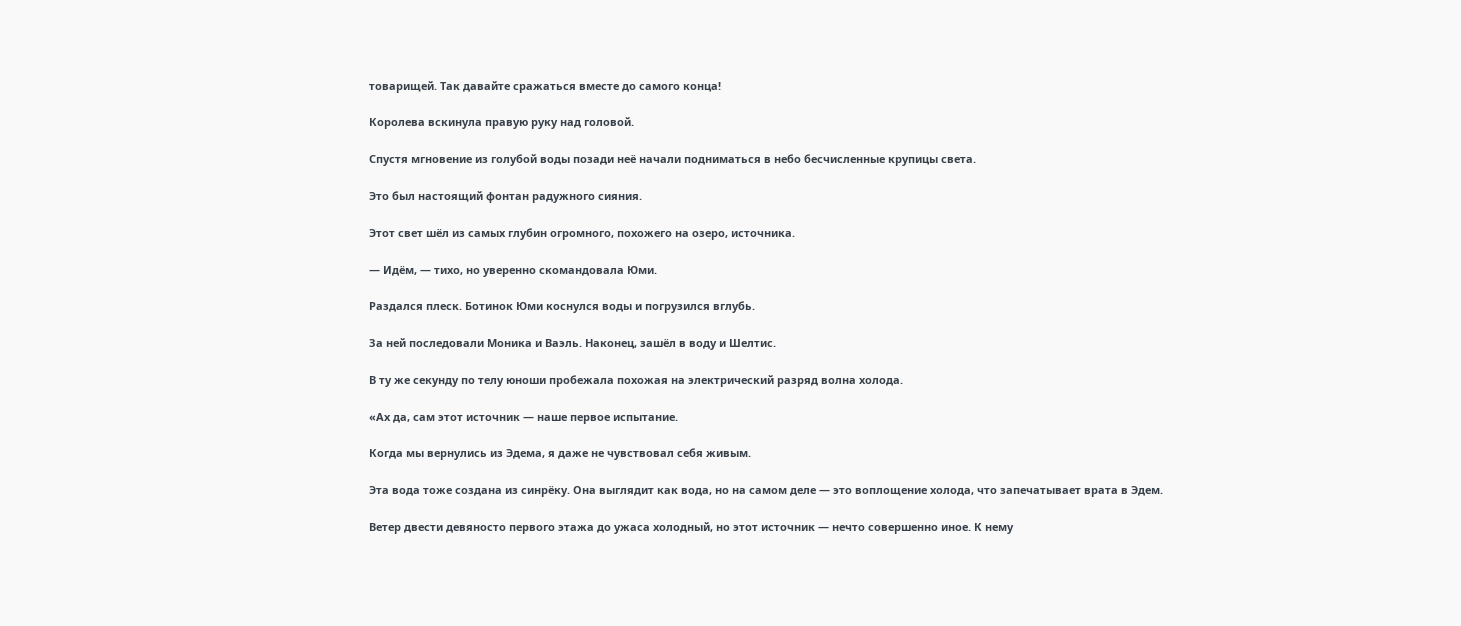товарищей. Так давайте сражаться вместе до самого конца!

Королева вскинула правую руку над головой.

Спустя мгновение из голубой воды позади неё начали подниматься в небо бесчисленные крупицы света.

Это был настоящий фонтан радужного сияния.

Этот свет шёл из самых глубин огромного, похожего на озеро, источника.

— Идём, — тихо, но уверенно скомандовала Юми.

Раздался плеск. Ботинок Юми коснулся воды и погрузился вглубь.

За ней последовали Моника и Ваэль. Наконец, зашёл в воду и Шелтис.

В ту же секунду по телу юноши пробежала похожая на электрический разряд волна холода.

«Ах да, сам этот источник — наше первое испытание.

Когда мы вернулись из Эдема, я даже не чувствовал себя живым.

Эта вода тоже создана из синрёку. Она выглядит как вода, но на самом деле — это воплощение холода, что запечатывает врата в Эдем.

Ветер двести девяносто первого этажа до ужаса холодный, но этот источник — нечто совершенно иное. К нему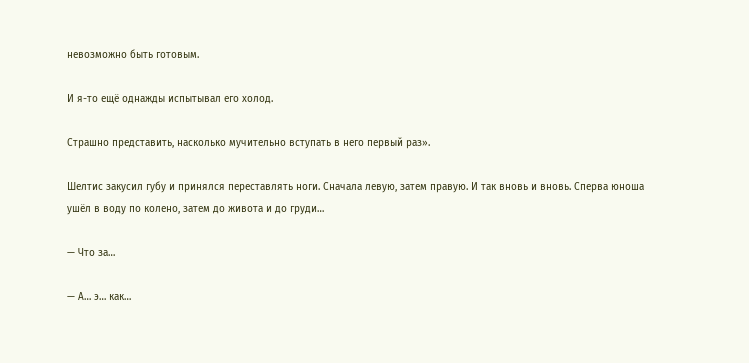невозможно быть готовым.

И я-то ещё однажды испытывал его холод.

Страшно представить, насколько мучительно вступать в него первый раз».

Шелтис закусил губу и принялся переставлять ноги. Сначала левую, затем правую. И так вновь и вновь. Сперва юноша ушёл в воду по колено, затем до живота и до груди…

— Что за…

— А… э… как…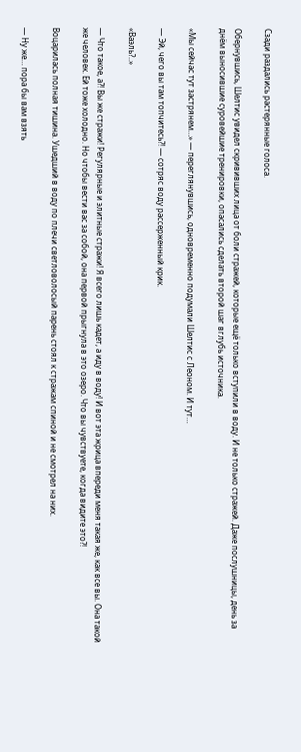Сзади раздались растерянные голоса.

Обернувшись, Шелтис увидел скрививших лица от боли стражей, которые ещё только вступили в воду. И не только стражей. Даже послушницы, день за днём выносившие суровейшие тренировки, опасались сделать второй шаг вглубь источника.

«Мы сейчас тут застрянем…» — переглянувшись, одновременно подумали Шелтис с Леоном. И тут…

— Эй, чего вы там топчитесь?! — сотряс воду рассерженный крик.

«Ваэль?..»

— Что такое, а?! Вы же стражи! Регулярные и элитные стражи! Я всего лишь кадет, а иду в воду! И вот эта жрица впереди меня такая же, как все вы. Она такой же человек. Ей тоже холодно. Но чтобы вести вас за собой, она первой прыгнула в это озеро. Что вы чувствуете, когда видите это?!

Воцарилась полная тишина. Ушедший в воду по плечи светловолосый парень стоял к стражам спиной и не смотрел на них.

— Ну же… пора бы вам взять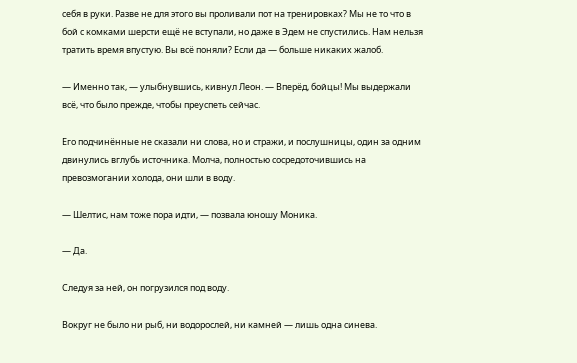себя в руки. Разве не для этого вы проливали пот на тренировках? Мы не то что в бой с комками шерсти ещё не вступали, но даже в Эдем не спустились. Нам нельзя тратить время впустую. Вы всё поняли? Если да — больше никаких жалоб.

— Именно так, — улыбнувшись, кивнул Леон. — Вперёд, бойцы! Мы выдержали всё, что было прежде, чтобы преуспеть сейчас.

Его подчинённые не сказали ни слова, но и стражи, и послушницы, один за одним двинулись вглубь источника. Молча, полностью сосредоточившись на превозмогании холода, они шли в воду.

— Шелтис, нам тоже пора идти, — позвала юношу Моника.

— Да.

Следуя за ней, он погрузился под воду.

Вокруг не было ни рыб, ни водорослей, ни камней — лишь одна синева.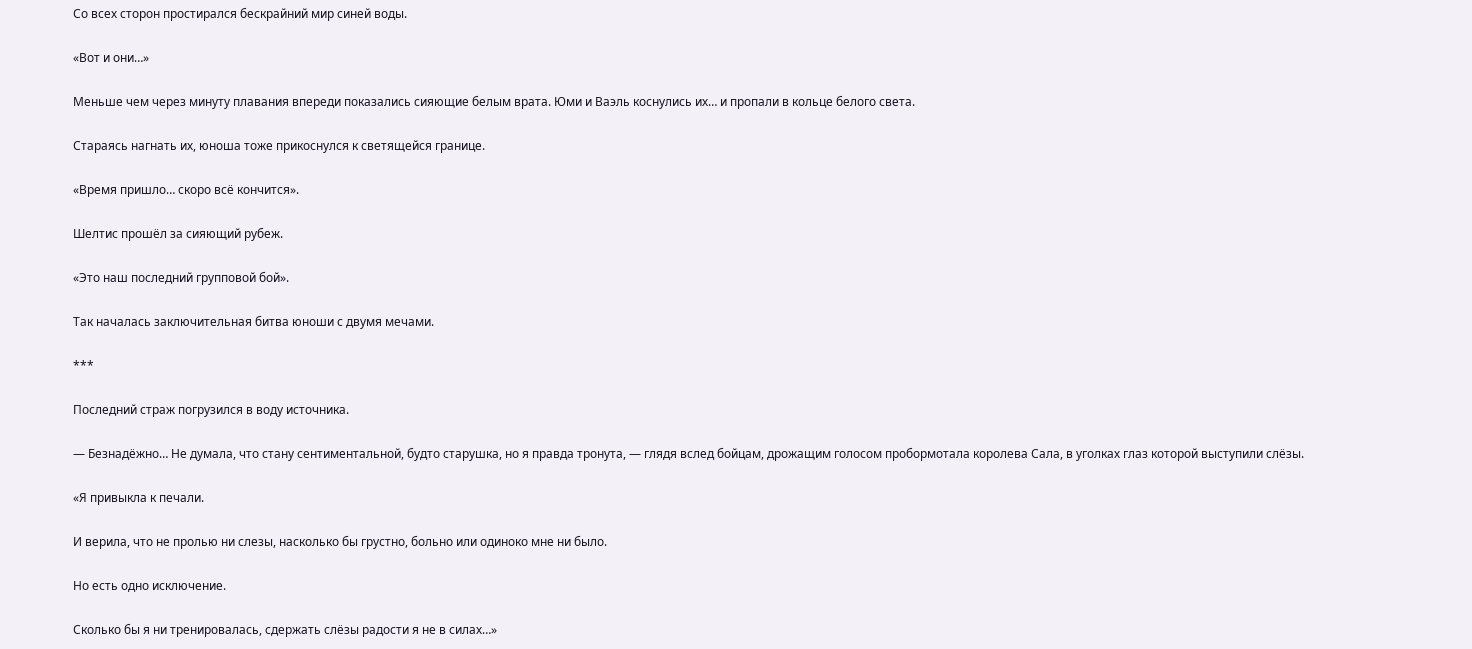Со всех сторон простирался бескрайний мир синей воды.

«Вот и они…»

Меньше чем через минуту плавания впереди показались сияющие белым врата. Юми и Ваэль коснулись их… и пропали в кольце белого света.

Стараясь нагнать их, юноша тоже прикоснулся к светящейся границе.

«Время пришло… скоро всё кончится».

Шелтис прошёл за сияющий рубеж.

«Это наш последний групповой бой».

Так началась заключительная битва юноши с двумя мечами.

***

Последний страж погрузился в воду источника.

— Безнадёжно… Не думала, что стану сентиментальной, будто старушка, но я правда тронута, — глядя вслед бойцам, дрожащим голосом пробормотала королева Сала, в уголках глаз которой выступили слёзы.

«Я привыкла к печали.

И верила, что не пролью ни слезы, насколько бы грустно, больно или одиноко мне ни было.

Но есть одно исключение.

Сколько бы я ни тренировалась, сдержать слёзы радости я не в силах…»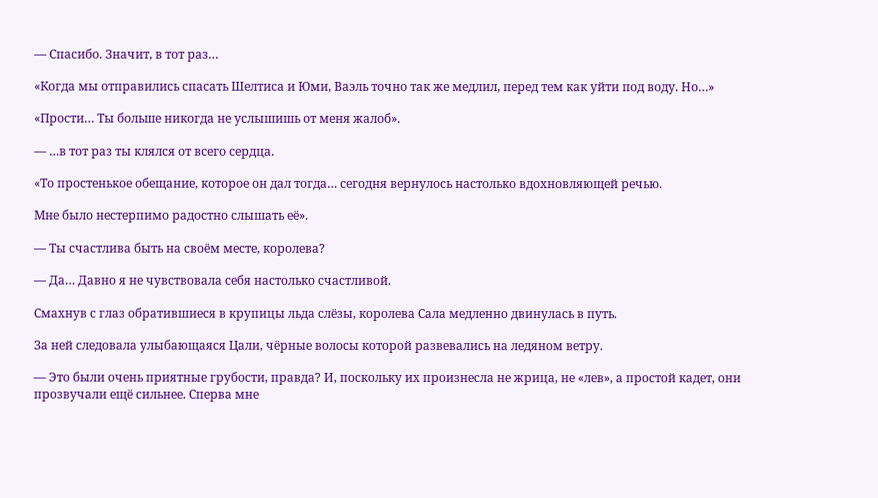— Спасибо. Значит, в тот раз…

«Когда мы отправились спасать Шелтиса и Юми, Ваэль точно так же медлил, перед тем как уйти под воду. Но…»

«Прости… Ты больше никогда не услышишь от меня жалоб».

— …в тот раз ты клялся от всего сердца.

«То простенькое обещание, которое он дал тогда… сегодня вернулось настолько вдохновляющей речью.

Мне было нестерпимо радостно слышать её».

— Ты счастлива быть на своём месте, королева?

— Да… Давно я не чувствовала себя настолько счастливой.

Смахнув с глаз обратившиеся в крупицы льда слёзы, королева Сала медленно двинулась в путь.

За ней следовала улыбающаяся Цали, чёрные волосы которой развевались на ледяном ветру.

— Это были очень приятные грубости, правда? И, поскольку их произнесла не жрица, не «лев», а простой кадет, они прозвучали ещё сильнее. Сперва мне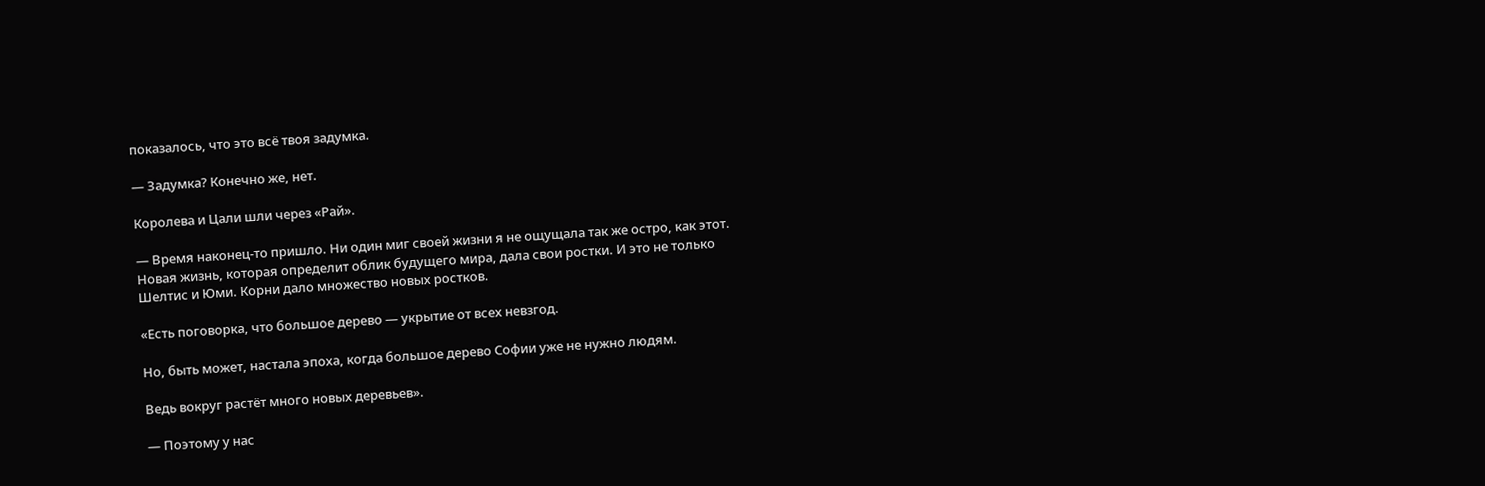показалось, что это всё твоя задумка.

— Задумка? Конечно же, нет.

Королева и Цали шли через «Рай».

— Время наконец-то пришло. Ни один миг своей жизни я не ощущала так же остро, как этот. Новая жизнь, которая определит облик будущего мира, дала свои ростки. И это не только Шелтис и Юми. Корни дало множество новых ростков.

«Есть поговорка, что большое дерево — укрытие от всех невзгод.

Но, быть может, настала эпоха, когда большое дерево Софии уже не нужно людям.

Ведь вокруг растёт много новых деревьев».

— Поэтому у нас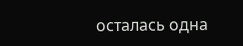осталась одна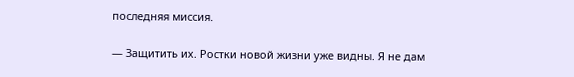последняя миссия.

— Защитить их. Ростки новой жизни уже видны. Я не дам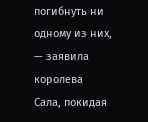погибнуть ни одному из них, — заявила королева Сала, покидая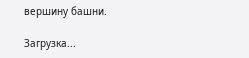вершину башни.

Загрузка...